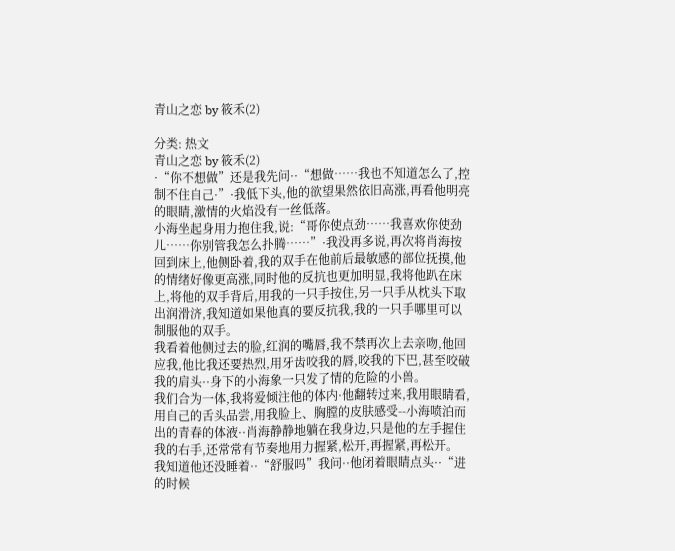青山之恋 by 筱禾(2)

分类: 热文
青山之恋 by 筱禾(2)
·“你不想做”还是我先问··“想做……我也不知道怎么了,控制不住自己·”·我低下头,他的欲望果然依旧高涨,再看他明亮的眼睛,激情的火焰没有一丝低落。
小海坐起身用力抱住我,说:“哥你使点劲……我喜欢你使劲儿……你别管我怎么扑腾……”·我没再多说,再次将肖海按回到床上,他侧卧着,我的双手在他前后最敏感的部位抚摸,他的情绪好像更高涨,同时他的反抗也更加明显,我将他趴在床上,将他的双手背后,用我的一只手按住,另一只手从枕头下取出润滑济,我知道如果他真的要反抗我,我的一只手哪里可以制服他的双手。
我看着他侧过去的脸,红润的嘴唇,我不禁再次上去亲吻,他回应我,他比我还要热烈,用牙齿咬我的唇,咬我的下巴,甚至咬破我的肩头··身下的小海象一只发了情的危险的小兽。
我们合为一体,我将爱倾注他的体内·他翻转过来,我用眼睛看,用自己的舌头品尝,用我脸上、胸膛的皮肤感受--小海喷泊而出的青春的体液··肖海静静地躺在我身边,只是他的左手握住我的右手,还常常有节奏地用力握紧,松开,再握紧,再松开。
我知道他还没睡着··“舒服吗”我问··他闭着眼睛点头··“进的时候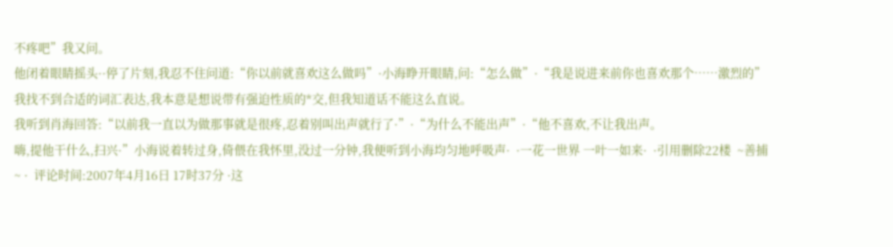不疼吧”我又问。
他闭着眼睛摇头··停了片刻,我忍不住问道:“你以前就喜欢这么做吗”·小海睁开眼睛,问:“怎么做”·“我是说进来前你也喜欢那个……激烈的”我找不到合适的词汇表达,我本意是想说带有强迫性质的*交,但我知道话不能这么直说。
我听到肖海回答:“以前我一直以为做那事就是很疼,忍着别叫出声就行了·”·“为什么不能出声”·“他不喜欢,不让我出声。
嗨,提他干什么,扫兴·”小海说着转过身,倚偎在我怀里,没过一分钟,我便听到小海均匀地呼吸声·  ·一花一世界 一叶一如来·  ·引用删除22楼  ~善捕~ ·  评论时间:2007年4月16日 17时37分 ·这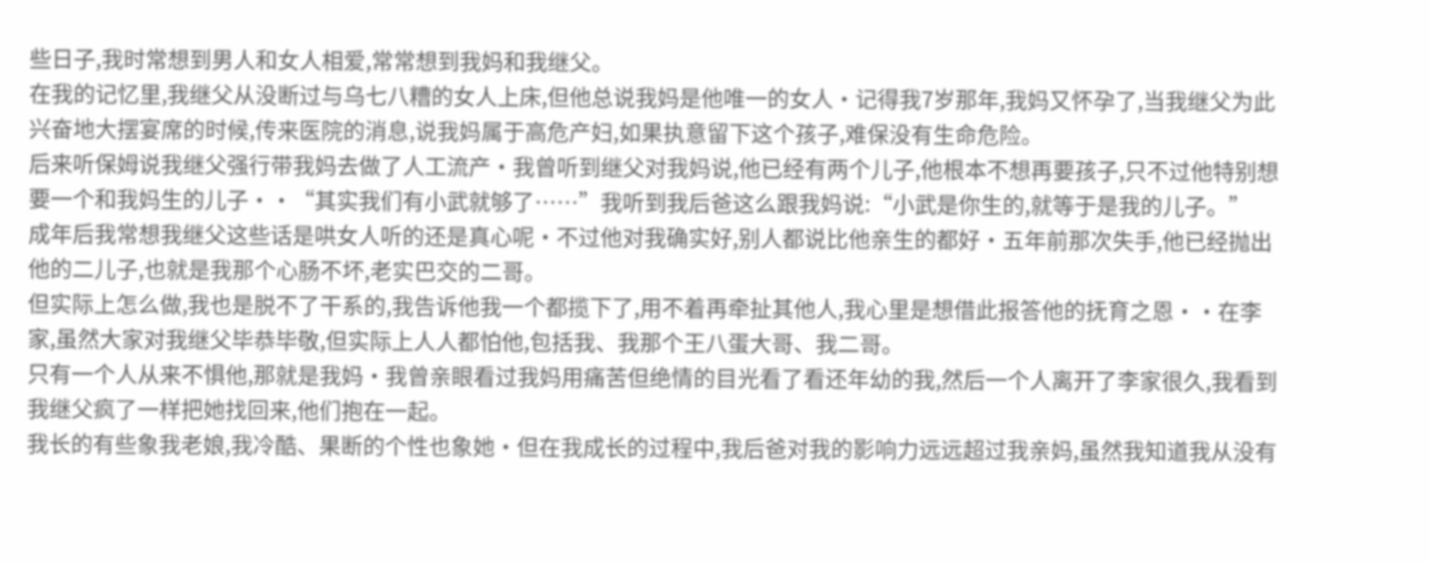些日子,我时常想到男人和女人相爱,常常想到我妈和我继父。
在我的记忆里,我继父从没断过与乌七八糟的女人上床,但他总说我妈是他唯一的女人·记得我7岁那年,我妈又怀孕了,当我继父为此兴奋地大摆宴席的时候,传来医院的消息,说我妈属于高危产妇,如果执意留下这个孩子,难保没有生命危险。
后来听保姆说我继父强行带我妈去做了人工流产·我曾听到继父对我妈说,他已经有两个儿子,他根本不想再要孩子,只不过他特别想要一个和我妈生的儿子··“其实我们有小武就够了……”我听到我后爸这么跟我妈说:“小武是你生的,就等于是我的儿子。”
成年后我常想我继父这些话是哄女人听的还是真心呢·不过他对我确实好,别人都说比他亲生的都好·五年前那次失手,他已经抛出他的二儿子,也就是我那个心肠不坏,老实巴交的二哥。
但实际上怎么做,我也是脱不了干系的,我告诉他我一个都揽下了,用不着再牵扯其他人,我心里是想借此报答他的抚育之恩··在李家,虽然大家对我继父毕恭毕敬,但实际上人人都怕他,包括我、我那个王八蛋大哥、我二哥。
只有一个人从来不惧他,那就是我妈·我曾亲眼看过我妈用痛苦但绝情的目光看了看还年幼的我,然后一个人离开了李家很久,我看到我继父疯了一样把她找回来,他们抱在一起。
我长的有些象我老娘,我冷酷、果断的个性也象她·但在我成长的过程中,我后爸对我的影响力远远超过我亲妈,虽然我知道我从没有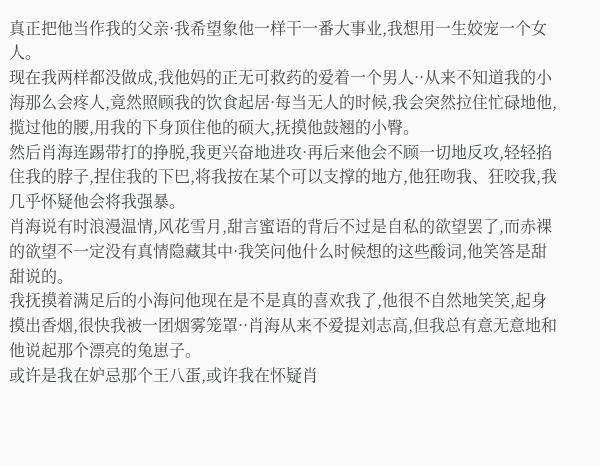真正把他当作我的父亲·我希望象他一样干一番大事业,我想用一生姣宠一个女人。
现在我两样都没做成,我他妈的正无可救药的爱着一个男人··从来不知道我的小海那么会疼人,竟然照顾我的饮食起居·每当无人的时候,我会突然拉住忙碌地他,揽过他的腰,用我的下身顶住他的硕大,抚摸他鼓翘的小臀。
然后肖海连踢带打的挣脱,我更兴奋地进攻·再后来他会不顾一切地反攻,轻轻掐住我的脖子,捏住我的下巴,将我按在某个可以支撑的地方,他狂吻我、狂咬我,我几乎怀疑他会将我强暴。
肖海说有时浪漫温情,风花雪月,甜言蜜语的背后不过是自私的欲望罢了,而赤裸的欲望不一定没有真情隐藏其中·我笑问他什么时候想的这些酸词,他笑答是甜甜说的。
我抚摸着满足后的小海问他现在是不是真的喜欢我了,他很不自然地笑笑,起身摸出香烟,很快我被一团烟雾笼罩··肖海从来不爱提刘志高,但我总有意无意地和他说起那个漂亮的兔崽子。
或许是我在妒忌那个王八蛋,或许我在怀疑肖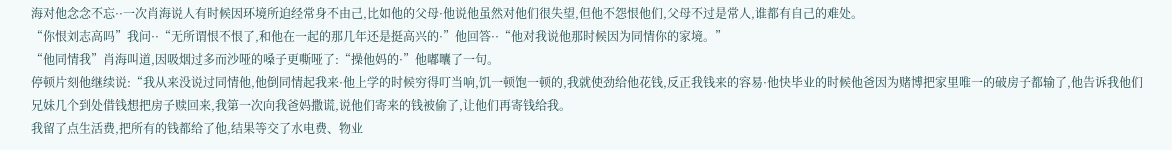海对他念念不忘··一次肖海说人有时候因环境所迫经常身不由己,比如他的父母·他说他虽然对他们很失望,但他不怨恨他们,父母不过是常人,谁都有自己的难处。
“你恨刘志高吗”我问··“无所谓恨不恨了,和他在一起的那几年还是挺高兴的·”他回答··“他对我说他那时候因为同情你的家境。”
“他同情我”肖海叫道,因吸烟过多而沙哑的嗓子更嘶哑了:“操他妈的·”他嘟囔了一句。
停顿片刻他继续说:“我从来没说过同情他,他倒同情起我来·他上学的时候穷得叮当响,饥一顿饱一顿的,我就使劲给他花钱,反正我钱来的容易·他快毕业的时候他爸因为赌博把家里唯一的破房子都输了,他告诉我他们兄妹几个到处借钱想把房子赎回来,我第一次向我爸妈撒谎,说他们寄来的钱被偷了,让他们再寄钱给我。
我留了点生活费,把所有的钱都给了他,结果等交了水电费、物业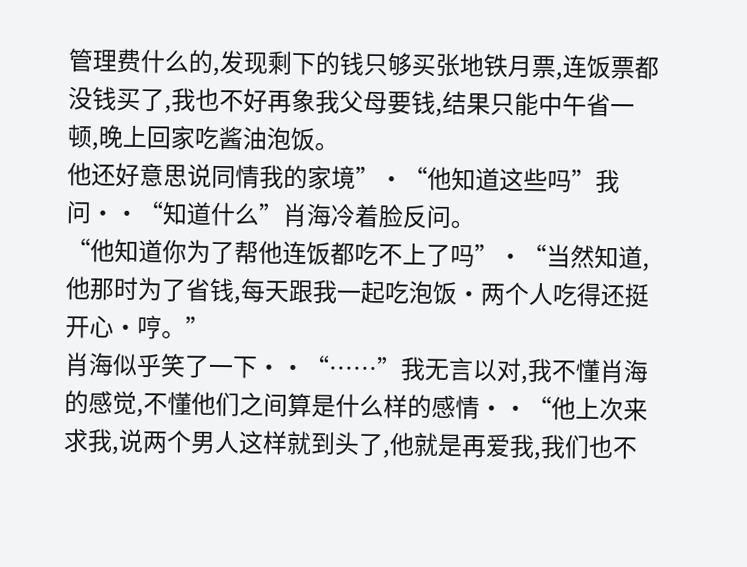管理费什么的,发现剩下的钱只够买张地铁月票,连饭票都没钱买了,我也不好再象我父母要钱,结果只能中午省一顿,晚上回家吃酱油泡饭。
他还好意思说同情我的家境”·“他知道这些吗”我问··“知道什么”肖海冷着脸反问。
“他知道你为了帮他连饭都吃不上了吗”·“当然知道,他那时为了省钱,每天跟我一起吃泡饭·两个人吃得还挺开心·哼。”
肖海似乎笑了一下··“……”我无言以对,我不懂肖海的感觉,不懂他们之间算是什么样的感情··“他上次来求我,说两个男人这样就到头了,他就是再爱我,我们也不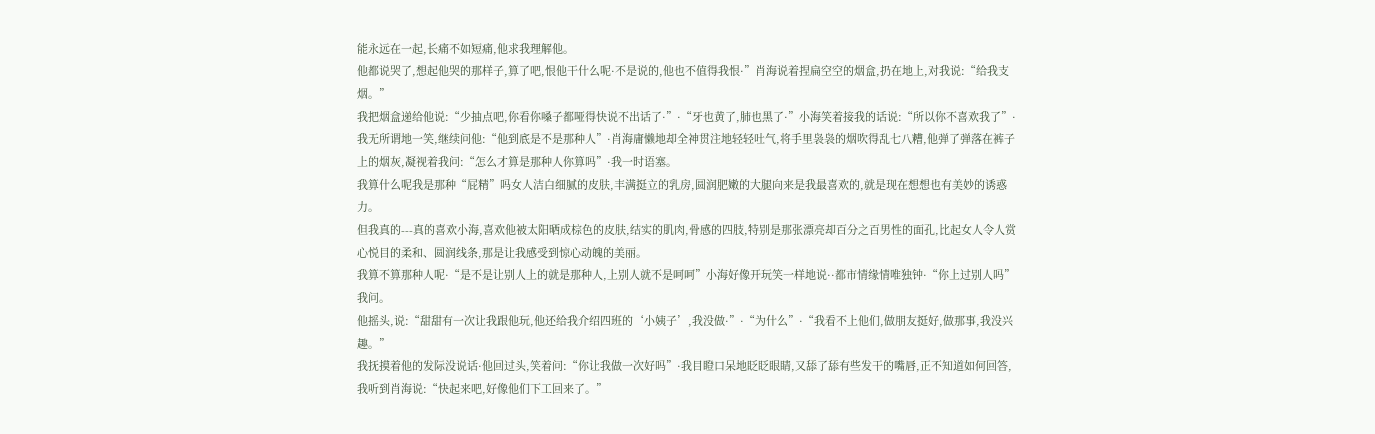能永远在一起,长痛不如短痛,他求我理解他。
他都说哭了,想起他哭的那样子,算了吧,恨他干什么呢·不是说的,他也不值得我恨·”肖海说着捏扁空空的烟盒,扔在地上,对我说:“给我支烟。”
我把烟盒递给他说:“少抽点吧,你看你嗓子都哑得快说不出话了·”·“牙也黄了,肺也黑了·”小海笑着接我的话说:“所以你不喜欢我了”·我无所谓地一笑,继续问他:“他到底是不是那种人”·肖海庸懒地却全神贯注地轻轻吐气,将手里袅袅的烟吹得乱七八糟,他弹了弹落在裤子上的烟灰,凝视着我问:“怎么才算是那种人你算吗”·我一时语塞。
我算什么呢我是那种“屁精”吗女人洁白细腻的皮肤,丰满挺立的乳房,圆润肥嫩的大腿向来是我最喜欢的,就是现在想想也有美妙的诱惑力。
但我真的---真的喜欢小海,喜欢他被太阳晒成棕色的皮肤,结实的肌肉,骨感的四肢,特别是那张漂亮却百分之百男性的面孔,比起女人令人赏心悦目的柔和、圆润线条,那是让我感受到惊心动魄的美丽。
我算不算那种人呢·“是不是让别人上的就是那种人,上别人就不是呵呵”小海好像开玩笑一样地说··都市情缘情唯独钟·“你上过别人吗”我问。
他摇头,说:“甜甜有一次让我跟他玩,他还给我介绍四班的‘小姨子’,我没做·”·“为什么”·“我看不上他们,做朋友挺好,做那事,我没兴趣。”
我抚摸着他的发际没说话·他回过头,笑着问:“你让我做一次好吗”·我目瞪口呆地眨眨眼睛,又舔了舔有些发干的嘴唇,正不知道如何回答,我听到肖海说:“快起来吧,好像他们下工回来了。”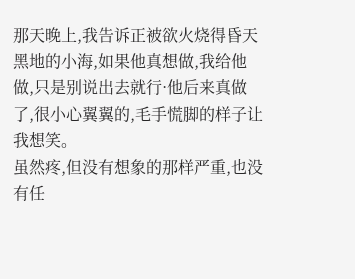那天晚上,我告诉正被欲火烧得昏天黑地的小海,如果他真想做,我给他做,只是别说出去就行·他后来真做了,很小心翼翼的,毛手慌脚的样子让我想笑。
虽然疼,但没有想象的那样严重,也没有任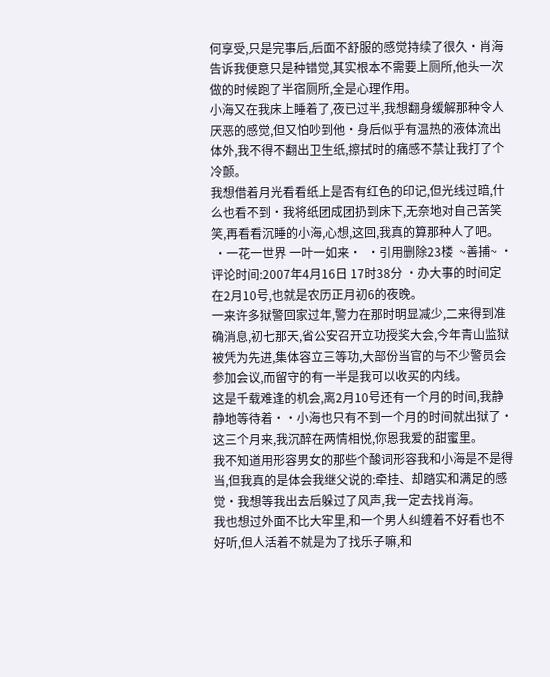何享受,只是完事后,后面不舒服的感觉持续了很久·肖海告诉我便意只是种错觉,其实根本不需要上厕所,他头一次做的时候跑了半宿厕所,全是心理作用。
小海又在我床上睡着了,夜已过半,我想翻身缓解那种令人厌恶的感觉,但又怕吵到他·身后似乎有温热的液体流出体外,我不得不翻出卫生纸,擦拭时的痛感不禁让我打了个冷颤。
我想借着月光看看纸上是否有红色的印记,但光线过暗,什么也看不到·我将纸团成团扔到床下,无奈地对自己苦笑笑,再看看沉睡的小海,心想,这回,我真的算那种人了吧。
 ·一花一世界 一叶一如来·  ·引用删除23楼  ~善捕~ ·  评论时间:2007年4月16日 17时38分 ·办大事的时间定在2月10号,也就是农历正月初6的夜晚。
一来许多狱警回家过年,警力在那时明显减少,二来得到准确消息,初七那天,省公安召开立功授奖大会,今年青山监狱被凭为先进,集体容立三等功,大部份当官的与不少警员会参加会议,而留守的有一半是我可以收买的内线。
这是千载难逢的机会,离2月10号还有一个月的时间,我静静地等待着··小海也只有不到一个月的时间就出狱了·这三个月来,我沉醉在两情相悦,你恩我爱的甜蜜里。
我不知道用形容男女的那些个酸词形容我和小海是不是得当,但我真的是体会我继父说的:牵挂、却踏实和满足的感觉·我想等我出去后躲过了风声,我一定去找肖海。
我也想过外面不比大牢里,和一个男人纠缠着不好看也不好听,但人活着不就是为了找乐子嘛,和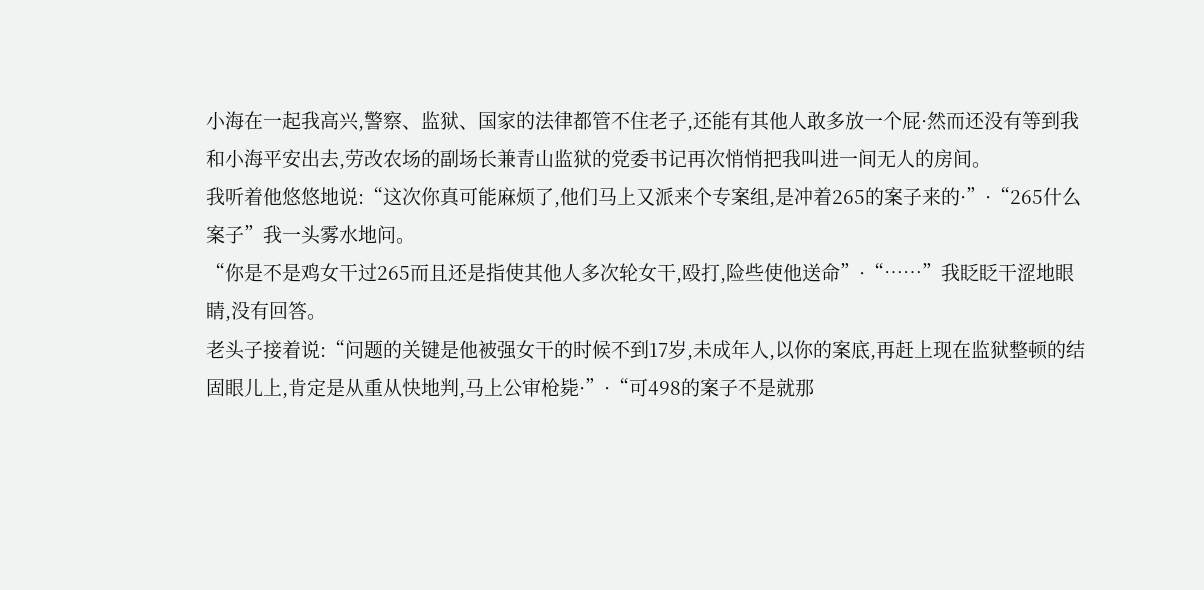小海在一起我高兴,警察、监狱、国家的法律都管不住老子,还能有其他人敢多放一个屁·然而还没有等到我和小海平安出去,劳改农场的副场长兼青山监狱的党委书记再次悄悄把我叫进一间无人的房间。
我听着他悠悠地说:“这次你真可能麻烦了,他们马上又派来个专案组,是冲着265的案子来的·”·“265什么案子”我一头雾水地问。
“你是不是鸡女干过265而且还是指使其他人多次轮女干,殴打,险些使他送命”·“……”我眨眨干涩地眼睛,没有回答。
老头子接着说:“问题的关键是他被强女干的时候不到17岁,未成年人,以你的案底,再赶上现在监狱整顿的结固眼儿上,肯定是从重从快地判,马上公审枪毙·”·“可498的案子不是就那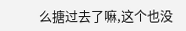么搪过去了嘛,这个也没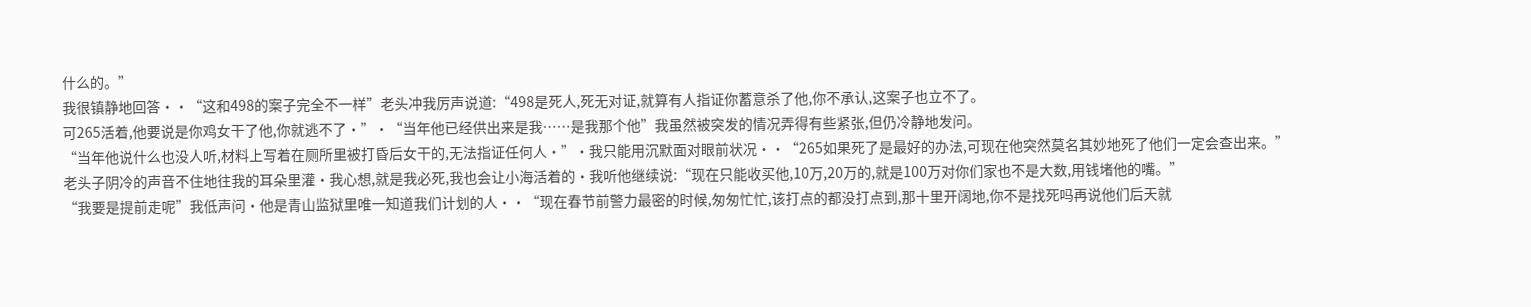什么的。”
我很镇静地回答··“这和498的案子完全不一样”老头冲我厉声说道:“498是死人,死无对证,就算有人指证你蓄意杀了他,你不承认,这案子也立不了。
可265活着,他要说是你鸡女干了他,你就逃不了·”·“当年他已经供出来是我……是我那个他”我虽然被突发的情况弄得有些紧张,但仍冷静地发问。
“当年他说什么也没人听,材料上写着在厕所里被打昏后女干的,无法指证任何人·”·我只能用沉默面对眼前状况··“265如果死了是最好的办法,可现在他突然莫名其妙地死了他们一定会查出来。”
老头子阴冷的声音不住地往我的耳朵里灌·我心想,就是我必死,我也会让小海活着的·我听他继续说:“现在只能收买他,10万,20万的,就是100万对你们家也不是大数,用钱堵他的嘴。”
“我要是提前走呢”我低声问·他是青山监狱里唯一知道我们计划的人··“现在春节前警力最密的时候,匆匆忙忙,该打点的都没打点到,那十里开阔地,你不是找死吗再说他们后天就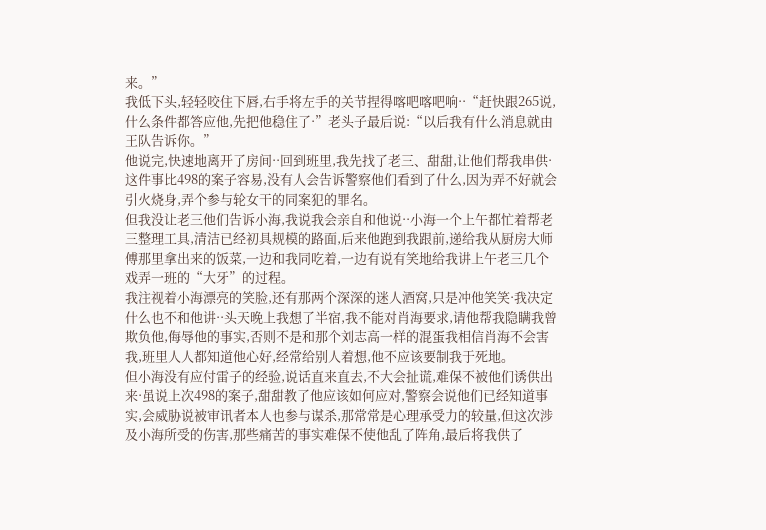来。”
我低下头,轻轻咬住下唇,右手将左手的关节捏得喀吧喀吧响··“赶快跟265说,什么条件都答应他,先把他稳住了·”老头子最后说:“以后我有什么消息就由王队告诉你。”
他说完,快速地离开了房间··回到班里,我先找了老三、甜甜,让他们帮我串供·这件事比498的案子容易,没有人会告诉警察他们看到了什么,因为弄不好就会引火烧身,弄个参与轮女干的同案犯的罪名。
但我没让老三他们告诉小海,我说我会亲自和他说··小海一个上午都忙着帮老三整理工具,清洁已经初具规模的路面,后来他跑到我跟前,递给我从厨房大师傅那里拿出来的饭菜,一边和我同吃着,一边有说有笑地给我讲上午老三几个戏弄一班的“大牙”的过程。
我注视着小海漂亮的笑脸,还有那两个深深的迷人酒窝,只是冲他笑笑·我决定什么也不和他讲··头天晚上我想了半宿,我不能对肖海要求,请他帮我隐瞒我曾欺负他,侮辱他的事实,否则不是和那个刘志高一样的混蛋我相信肖海不会害我,班里人人都知道他心好,经常给别人着想,他不应该要制我于死地。
但小海没有应付雷子的经验,说话直来直去,不大会扯谎,难保不被他们诱供出来·虽说上次498的案子,甜甜教了他应该如何应对,警察会说他们已经知道事实,会威胁说被审讯者本人也参与谋杀,那常常是心理承受力的较量,但这次涉及小海所受的伤害,那些痛苦的事实难保不使他乱了阵角,最后将我供了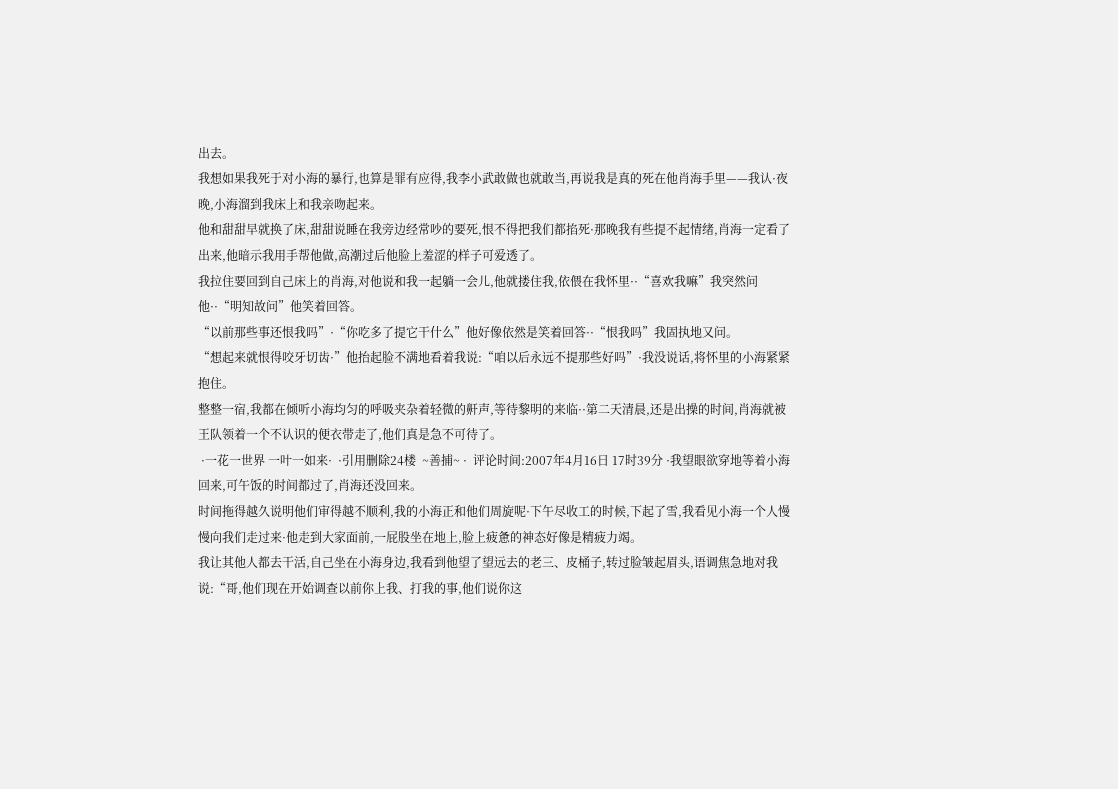出去。
我想如果我死于对小海的暴行,也算是罪有应得,我李小武敢做也就敢当,再说我是真的死在他肖海手里——我认·夜晚,小海溜到我床上和我亲吻起来。
他和甜甜早就换了床,甜甜说睡在我旁边经常吵的要死,恨不得把我们都掐死·那晚我有些提不起情绪,肖海一定看了出来,他暗示我用手帮他做,高潮过后他脸上羞涩的样子可爱透了。
我拉住要回到自己床上的肖海,对他说和我一起躺一会儿,他就搂住我,依偎在我怀里··“喜欢我嘛”我突然问他··“明知故问”他笑着回答。
“以前那些事还恨我吗”·“你吃多了提它干什么”他好像依然是笑着回答··“恨我吗”我固执地又问。
“想起来就恨得咬牙切齿·”他抬起脸不满地看着我说:“咱以后永远不提那些好吗”·我没说话,将怀里的小海紧紧抱住。
整整一宿,我都在倾听小海均匀的呼吸夹杂着轻微的鼾声,等待黎明的来临··第二天清晨,还是出操的时间,肖海就被王队领着一个不认识的便衣带走了,他们真是急不可待了。
 ·一花一世界 一叶一如来·  ·引用删除24楼  ~善捕~ ·  评论时间:2007年4月16日 17时39分 ·我望眼欲穿地等着小海回来,可午饭的时间都过了,肖海还没回来。
时间拖得越久说明他们审得越不顺利,我的小海正和他们周旋呢·下午尽收工的时候,下起了雪,我看见小海一个人慢慢向我们走过来·他走到大家面前,一屁股坐在地上,脸上疲惫的神态好像是精疲力竭。
我让其他人都去干活,自己坐在小海身边,我看到他望了望远去的老三、皮桶子,转过脸皱起眉头,语调焦急地对我说:“哥,他们现在开始调查以前你上我、打我的事,他们说你这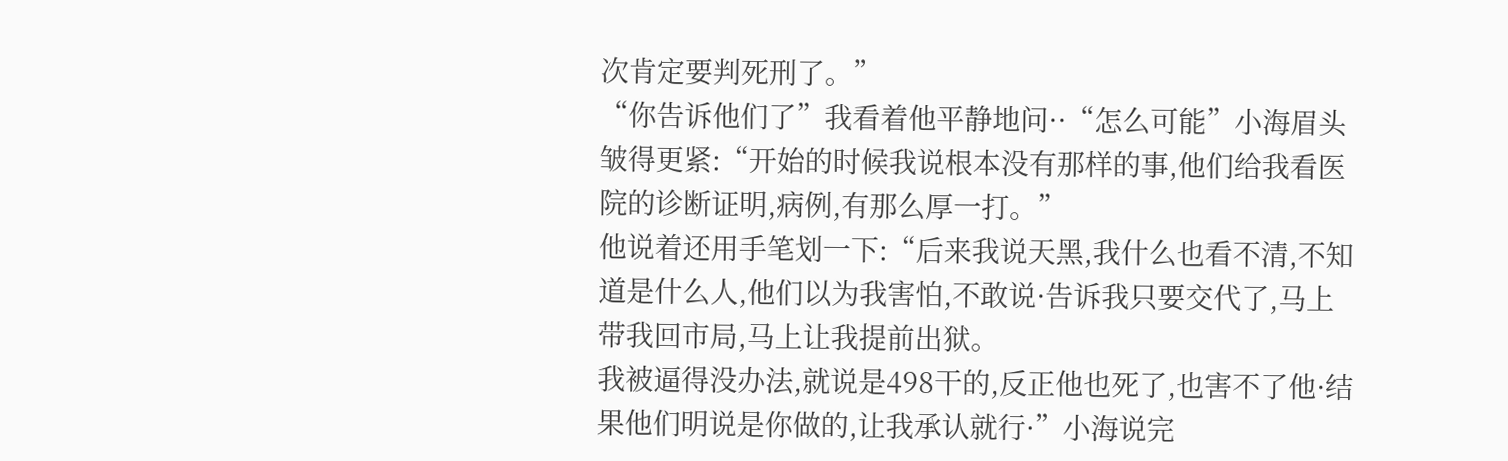次肯定要判死刑了。”
“你告诉他们了”我看着他平静地问··“怎么可能”小海眉头皱得更紧:“开始的时候我说根本没有那样的事,他们给我看医院的诊断证明,病例,有那么厚一打。”
他说着还用手笔划一下:“后来我说天黑,我什么也看不清,不知道是什么人,他们以为我害怕,不敢说·告诉我只要交代了,马上带我回市局,马上让我提前出狱。
我被逼得没办法,就说是498干的,反正他也死了,也害不了他·结果他们明说是你做的,让我承认就行·”小海说完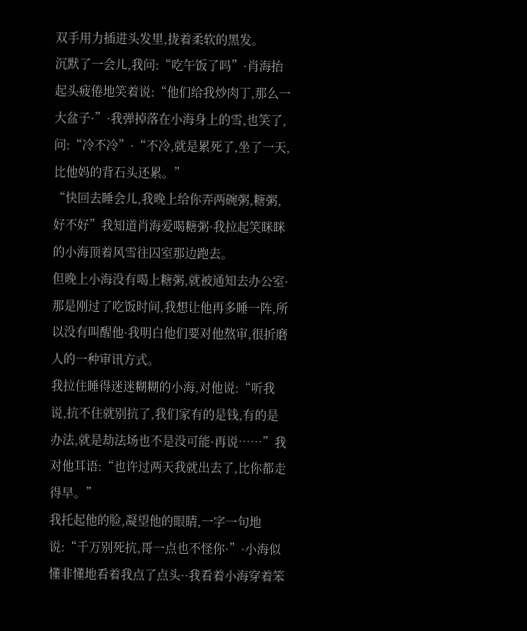双手用力插进头发里,拢着柔软的黑发。
沉默了一会儿,我问:“吃午饭了吗”·肖海抬起头疲倦地笑着说:“他们给我炒肉丁,那么一大盆子·”·我弹掉落在小海身上的雪,也笑了,问:“冷不冷”·“不冷,就是累死了,坐了一天,比他妈的背石头还累。”
“快回去睡会儿,我晚上给你弄两碗粥,糖粥,好不好”我知道肖海爱喝糖粥·我拉起笑眯眯的小海顶着风雪往囚室那边跑去。
但晚上小海没有喝上糖粥,就被通知去办公室·那是刚过了吃饭时间,我想让他再多睡一阵,所以没有叫醒他·我明白他们要对他熬审,很折磨人的一种审讯方式。
我拉住睡得迷迷糊糊的小海,对他说:“听我说,抗不住就别抗了,我们家有的是钱,有的是办法,就是劫法场也不是没可能·再说……”我对他耳语:“也许过两天我就出去了,比你都走得早。”
我托起他的脸,凝望他的眼睛,一字一句地说:“千万别死抗,哥一点也不怪你·”·小海似懂非懂地看着我点了点头··我看着小海穿着笨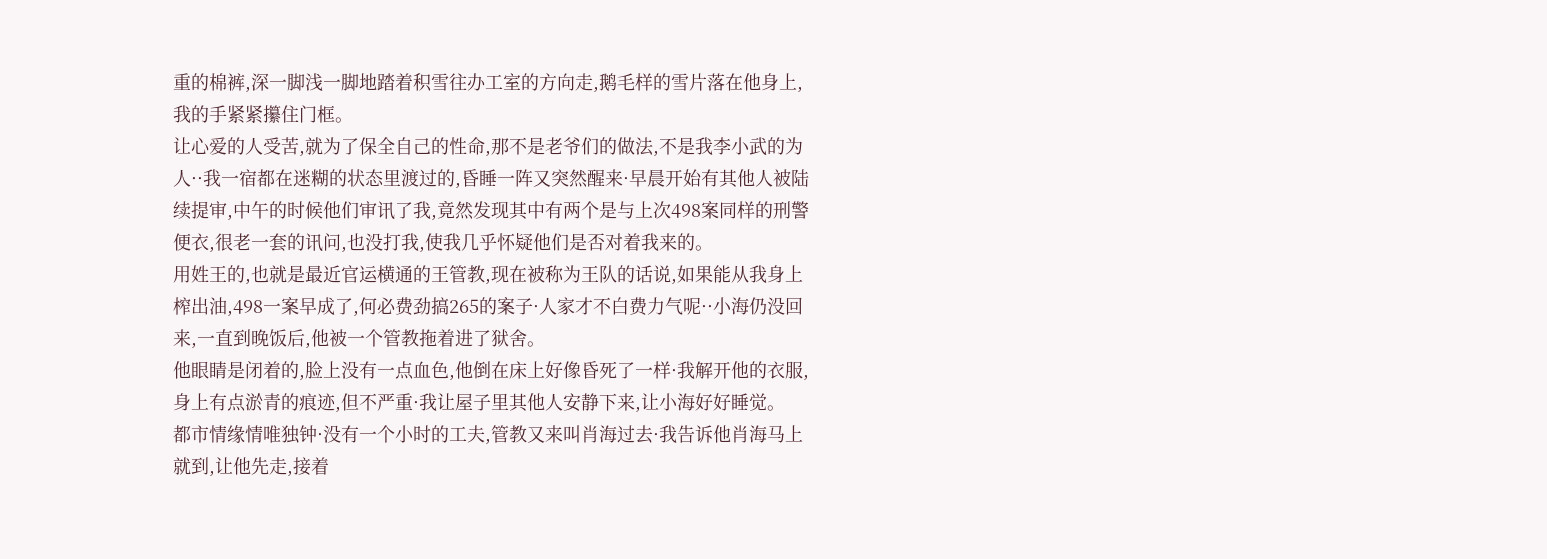重的棉裤,深一脚浅一脚地踏着积雪往办工室的方向走,鹅毛样的雪片落在他身上,我的手紧紧攥住门框。
让心爱的人受苦,就为了保全自己的性命,那不是老爷们的做法,不是我李小武的为人··我一宿都在迷糊的状态里渡过的,昏睡一阵又突然醒来·早晨开始有其他人被陆续提审,中午的时候他们审讯了我,竟然发现其中有两个是与上次498案同样的刑警便衣,很老一套的讯问,也没打我,使我几乎怀疑他们是否对着我来的。
用姓王的,也就是最近官运横通的王管教,现在被称为王队的话说,如果能从我身上榨出油,498一案早成了,何必费劲搞265的案子·人家才不白费力气呢··小海仍没回来,一直到晚饭后,他被一个管教拖着进了狱舍。
他眼睛是闭着的,脸上没有一点血色,他倒在床上好像昏死了一样·我解开他的衣服,身上有点淤青的痕迹,但不严重·我让屋子里其他人安静下来,让小海好好睡觉。
都市情缘情唯独钟·没有一个小时的工夫,管教又来叫肖海过去·我告诉他肖海马上就到,让他先走,接着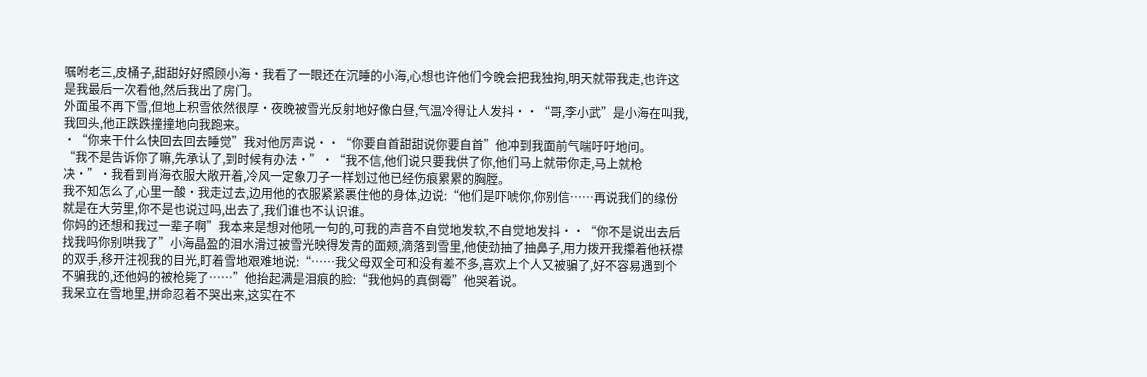嘱咐老三,皮桶子,甜甜好好照顾小海·我看了一眼还在沉睡的小海,心想也许他们今晚会把我独拘,明天就带我走,也许这是我最后一次看他,然后我出了房门。
外面虽不再下雪,但地上积雪依然很厚·夜晚被雪光反射地好像白昼,气温冷得让人发抖··“哥,李小武”是小海在叫我,我回头,他正跌跌撞撞地向我跑来。
·“你来干什么快回去回去睡觉”我对他厉声说··“你要自首甜甜说你要自首”他冲到我面前气喘吁吁地问。
“我不是告诉你了嘛,先承认了,到时候有办法·”·“我不信,他们说只要我供了你,他们马上就带你走,马上就枪决·”·我看到肖海衣服大敞开着,冷风一定象刀子一样划过他已经伤痕累累的胸膛。
我不知怎么了,心里一酸·我走过去,边用他的衣服紧紧裹住他的身体,边说:“他们是吓唬你,你别信……再说我们的缘份就是在大劳里,你不是也说过吗,出去了,我们谁也不认识谁。
你妈的还想和我过一辈子啊”我本来是想对他吼一句的,可我的声音不自觉地发软,不自觉地发抖··“你不是说出去后找我吗你别哄我了”小海晶盈的泪水滑过被雪光映得发青的面颊,滴落到雪里,他使劲抽了抽鼻子,用力拨开我攥着他袄襟的双手,移开注视我的目光,盯着雪地艰难地说:“……我父母双全可和没有差不多,喜欢上个人又被骗了,好不容易遇到个不骗我的,还他妈的被枪毙了……”他抬起满是泪痕的脸:“我他妈的真倒霉”他哭着说。
我呆立在雪地里,拼命忍着不哭出来,这实在不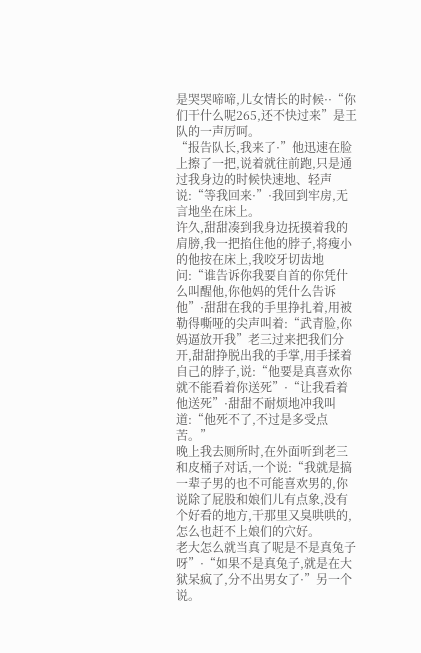是哭哭啼啼,儿女情长的时候··“你们干什么呢265,还不快过来”是王队的一声厉呵。
“报告队长,我来了·”他迅速在脸上擦了一把,说着就往前跑,只是通过我身边的时候快速地、轻声说:“等我回来·”·我回到牢房,无言地坐在床上。
许久,甜甜凑到我身边抚摸着我的肩膀,我一把掐住他的脖子,将瘦小的他按在床上,我咬牙切齿地问:“谁告诉你我要自首的你凭什么叫醒他,你他妈的凭什么告诉他”·甜甜在我的手里挣扎着,用被勒得嘶哑的尖声叫着:“武青脸,你妈逼放开我”老三过来把我们分开,甜甜挣脱出我的手掌,用手揉着自己的脖子,说:“他要是真喜欢你就不能看着你送死”·“让我看着他送死”·甜甜不耐烦地冲我叫道:“他死不了,不过是多受点苦。”
晚上我去厕所时,在外面听到老三和皮桶子对话,一个说:“我就是搞一辈子男的也不可能喜欢男的,你说除了屁股和娘们儿有点象,没有个好看的地方,干那里又臭哄哄的,怎么也赶不上娘们的穴好。
老大怎么就当真了呢是不是真兔子呀”·“如果不是真兔子,就是在大狱呆疯了,分不出男女了·”另一个说。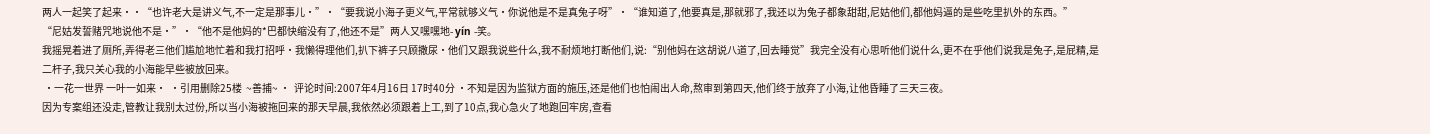两人一起笑了起来··“也许老大是讲义气,不一定是那事儿·”·“要我说小海子更义气,平常就够义气·你说他是不是真兔子呀”·“谁知道了,他要真是,那就邪了,我还以为兔子都象甜甜,尼姑他们,都他妈逼的是些吃里扒外的东西。”
“尼姑发誓赌咒地说他不是·”·“他不是他妈的*巴都快缩没有了,他还不是”两人又嘿嘿地- yín -笑。
我摇晃着进了厕所,弄得老三他们尴尬地忙着和我打招呼·我懒得理他们,扒下裤子只顾撒尿·他们又跟我说些什么,我不耐烦地打断他们,说:“别他妈在这胡说八道了,回去睡觉”我完全没有心思听他们说什么,更不在乎他们说我是兔子,是屁精,是二杆子,我只关心我的小海能早些被放回来。
 ·一花一世界 一叶一如来·  ·引用删除25楼  ~善捕~ ·  评论时间:2007年4月16日 17时40分 ·不知是因为监狱方面的施压,还是他们也怕闹出人命,熬审到第四天,他们终于放弃了小海,让他昏睡了三天三夜。
因为专案组还没走,管教让我别太过份,所以当小海被拖回来的那天早晨,我依然必须跟着上工,到了10点,我心急火了地跑回牢房,查看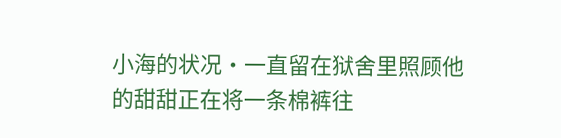小海的状况·一直留在狱舍里照顾他的甜甜正在将一条棉裤往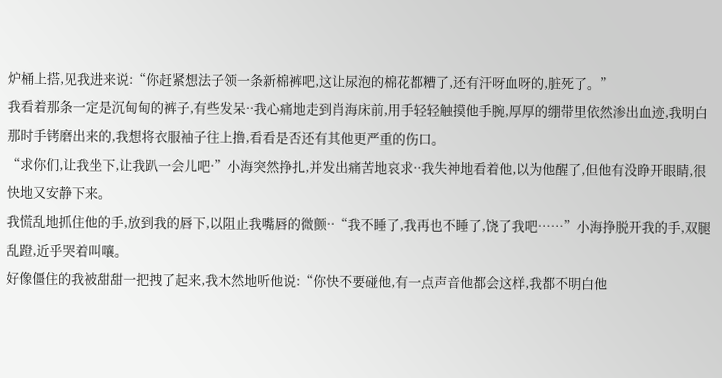炉桶上搭,见我进来说:“你赶紧想法子领一条新棉裤吧,这让尿泡的棉花都糟了,还有汗呀血呀的,脏死了。”
我看着那条一定是沉甸甸的裤子,有些发呆··我心痛地走到肖海床前,用手轻轻触摸他手腕,厚厚的绷带里依然渗出血迹,我明白那时手铐磨出来的,我想将衣服袖子往上撸,看看是否还有其他更严重的伤口。
“求你们,让我坐下,让我趴一会儿吧·”小海突然挣扎,并发出痛苦地哀求··我失神地看着他,以为他醒了,但他有没睁开眼睛,很快地又安静下来。
我慌乱地抓住他的手,放到我的唇下,以阻止我嘴唇的微颤··“我不睡了,我再也不睡了,饶了我吧……”小海挣脱开我的手,双腿乱蹬,近乎哭着叫嚷。
好像僵住的我被甜甜一把拽了起来,我木然地听他说:“你快不要碰他,有一点声音他都会这样,我都不明白他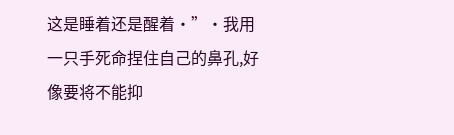这是睡着还是醒着·”·我用一只手死命捏住自己的鼻孔,好像要将不能抑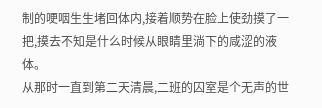制的哽咽生生堵回体内,接着顺势在脸上使劲摸了一把,摸去不知是什么时候从眼睛里淌下的咸涩的液体。
从那时一直到第二天清晨,二班的囚室是个无声的世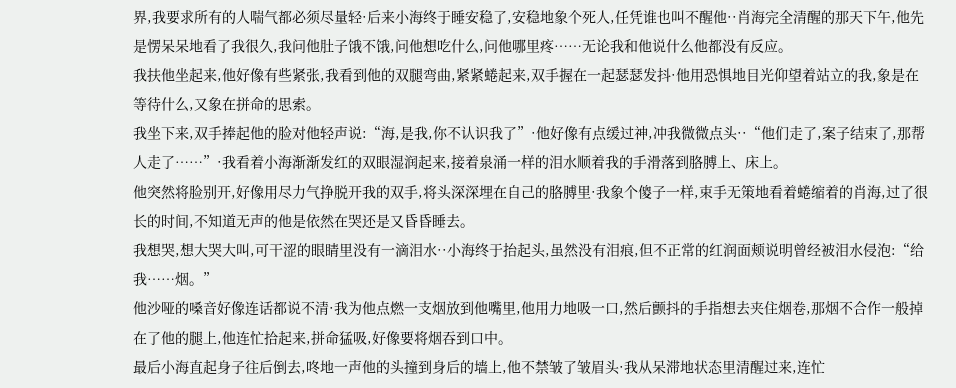界,我要求所有的人喘气都必须尽量轻·后来小海终于睡安稳了,安稳地象个死人,任凭谁也叫不醒他··肖海完全清醒的那天下午,他先是愣呆呆地看了我很久,我问他肚子饿不饿,问他想吃什么,问他哪里疼……无论我和他说什么他都没有反应。
我扶他坐起来,他好像有些紧张,我看到他的双腿弯曲,紧紧蜷起来,双手握在一起瑟瑟发抖·他用恐惧地目光仰望着站立的我,象是在等待什么,又象在拼命的思索。
我坐下来,双手捧起他的脸对他轻声说:“海,是我,你不认识我了”·他好像有点缓过神,冲我微微点头··“他们走了,案子结束了,那帮人走了……”·我看着小海渐渐发红的双眼湿润起来,接着泉涌一样的泪水顺着我的手滑落到胳膊上、床上。
他突然将脸别开,好像用尽力气挣脱开我的双手,将头深深埋在自己的胳膊里·我象个傻子一样,束手无策地看着蜷缩着的肖海,过了很长的时间,不知道无声的他是依然在哭还是又昏昏睡去。
我想哭,想大哭大叫,可干涩的眼睛里没有一滴泪水··小海终于抬起头,虽然没有泪痕,但不正常的红润面颊说明曾经被泪水侵泡:“给我……烟。”
他沙哑的嗓音好像连话都说不清·我为他点燃一支烟放到他嘴里,他用力地吸一口,然后颤抖的手指想去夹住烟卷,那烟不合作一般掉在了他的腿上,他连忙拾起来,拼命猛吸,好像要将烟吞到口中。
最后小海直起身子往后倒去,咚地一声他的头撞到身后的墙上,他不禁皱了皱眉头·我从呆滞地状态里清醒过来,连忙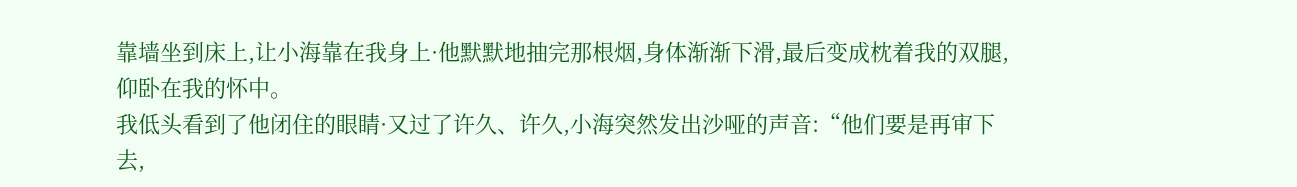靠墙坐到床上,让小海靠在我身上·他默默地抽完那根烟,身体渐渐下滑,最后变成枕着我的双腿,仰卧在我的怀中。
我低头看到了他闭住的眼睛·又过了许久、许久,小海突然发出沙哑的声音:“他们要是再审下去,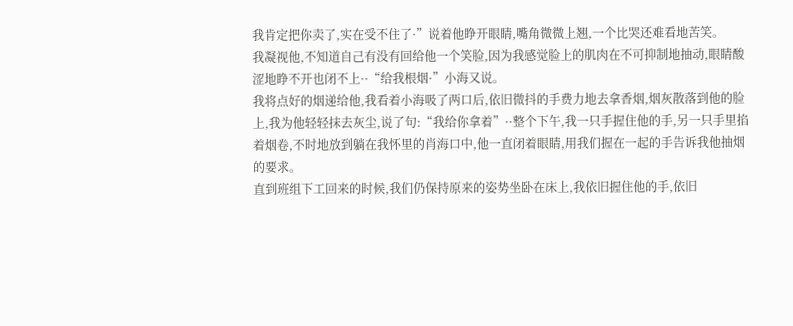我肯定把你卖了,实在受不住了·”说着他睁开眼睛,嘴角微微上翘,一个比哭还难看地苦笑。
我凝视他,不知道自己有没有回给他一个笑脸,因为我感觉脸上的肌肉在不可抑制地抽动,眼睛酸涩地睁不开也闭不上··“给我根烟·”小海又说。
我将点好的烟递给他,我看着小海吸了两口后,依旧微抖的手费力地去拿香烟,烟灰散落到他的脸上,我为他轻轻抹去灰尘,说了句:“我给你拿着”··整个下午,我一只手握住他的手,另一只手里掐着烟卷,不时地放到躺在我怀里的肖海口中,他一直闭着眼睛,用我们握在一起的手告诉我他抽烟的要求。
直到班组下工回来的时候,我们仍保持原来的姿势坐卧在床上,我依旧握住他的手,依旧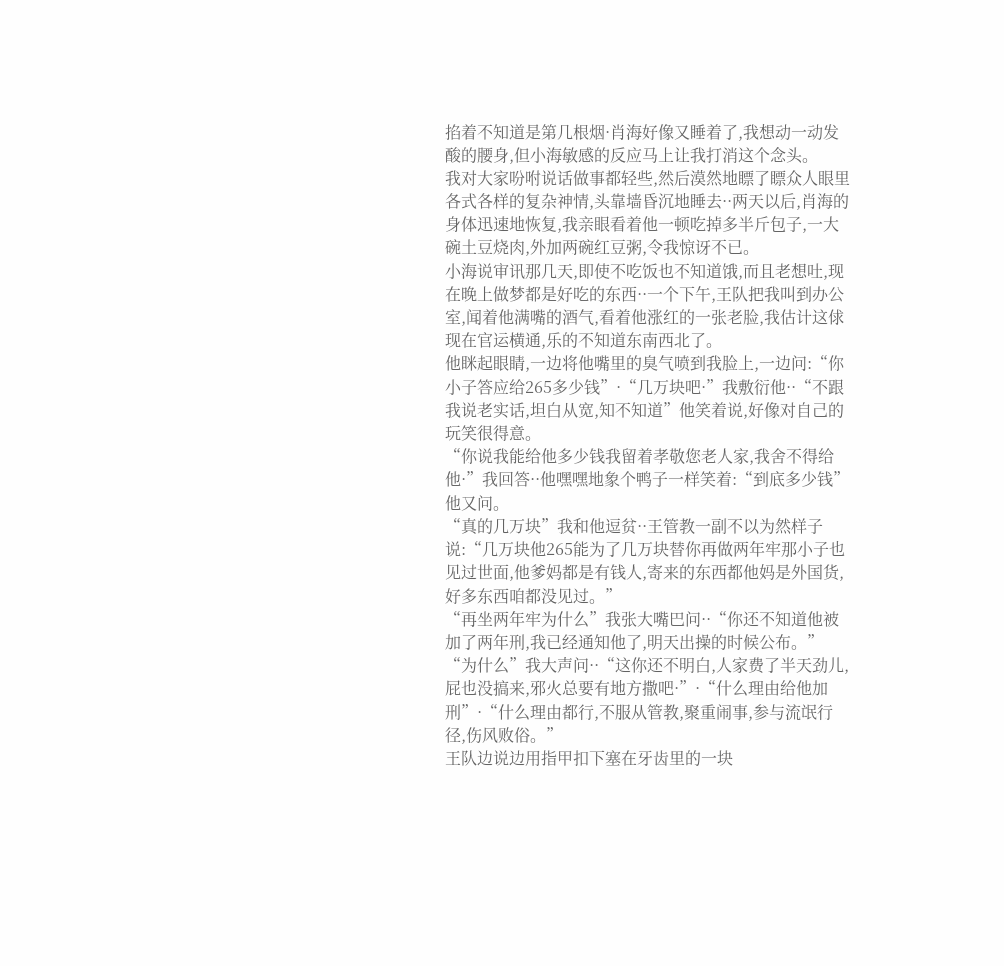掐着不知道是第几根烟·肖海好像又睡着了,我想动一动发酸的腰身,但小海敏感的反应马上让我打消这个念头。
我对大家吩咐说话做事都轻些,然后漠然地瞟了瞟众人眼里各式各样的复杂神情,头靠墙昏沉地睡去··两天以后,肖海的身体迅速地恢复,我亲眼看着他一顿吃掉多半斤包子,一大碗土豆烧肉,外加两碗红豆粥,令我惊讶不已。
小海说审讯那几天,即使不吃饭也不知道饿,而且老想吐,现在晚上做梦都是好吃的东西··一个下午,王队把我叫到办公室,闻着他满嘴的酒气,看着他涨红的一张老脸,我估计这俅现在官运横通,乐的不知道东南西北了。
他眯起眼睛,一边将他嘴里的臭气喷到我脸上,一边问:“你小子答应给265多少钱”·“几万块吧·”我敷衍他··“不跟我说老实话,坦白从宽,知不知道”他笑着说,好像对自己的玩笑很得意。
“你说我能给他多少钱我留着孝敬您老人家,我舍不得给他·”我回答··他嘿嘿地象个鸭子一样笑着:“到底多少钱”他又问。
“真的几万块”我和他逗贫··王管教一副不以为然样子说:“几万块他265能为了几万块替你再做两年牢那小子也见过世面,他爹妈都是有钱人,寄来的东西都他妈是外国货,好多东西咱都没见过。”
“再坐两年牢为什么”我张大嘴巴问··“你还不知道他被加了两年刑,我已经通知他了,明天出操的时候公布。”
“为什么”我大声问··“这你还不明白,人家费了半天劲儿,屁也没搞来,邪火总要有地方撒吧·”·“什么理由给他加刑”·“什么理由都行,不服从管教,聚重闹事,参与流氓行径,伤风败俗。”
王队边说边用指甲扣下塞在牙齿里的一块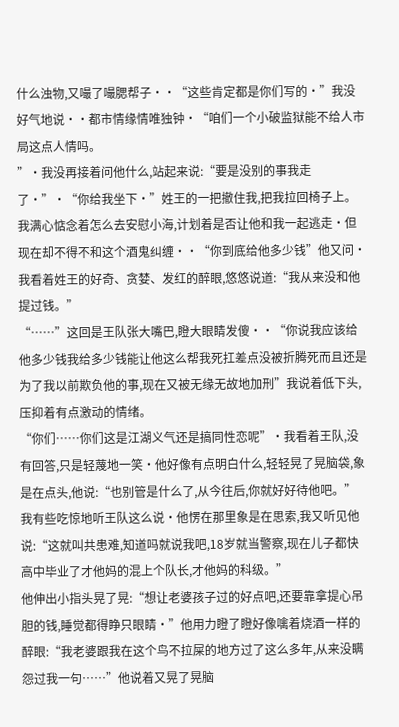什么浊物,又嘬了嘬腮帮子··“这些肯定都是你们写的·”我没好气地说··都市情缘情唯独钟·“咱们一个小破监狱能不给人市局这点人情吗。
”·我没再接着问他什么,站起来说:“要是没别的事我走了·”·“你给我坐下·”姓王的一把撤住我,把我拉回椅子上。
我满心惦念着怎么去安慰小海,计划着是否让他和我一起逃走·但现在却不得不和这个酒鬼纠缠··“你到底给他多少钱”他又问·我看着姓王的好奇、贪婪、发红的醉眼,悠悠说道:“我从来没和他提过钱。”
“……”这回是王队张大嘴巴,瞪大眼睛发傻··“你说我应该给他多少钱我给多少钱能让他这么帮我死扛差点没被折腾死而且还是为了我以前欺负他的事,现在又被无缘无故地加刑”我说着低下头,压抑着有点激动的情绪。
“你们……你们这是江湖义气还是搞同性恋呢”·我看着王队,没有回答,只是轻蔑地一笑·他好像有点明白什么,轻轻晃了晃脑袋,象是在点头,他说:“也别管是什么了,从今往后,你就好好待他吧。”
我有些吃惊地听王队这么说·他愣在那里象是在思索,我又听见他说:“这就叫共患难,知道吗就说我吧,18岁就当警察,现在儿子都快高中毕业了才他妈的混上个队长,才他妈的科级。”
他伸出小指头晃了晃:“想让老婆孩子过的好点吧,还要靠拿提心吊胆的钱,睡觉都得睁只眼睛·”他用力瞪了瞪好像噙着烧酒一样的醉眼:“我老婆跟我在这个鸟不拉屎的地方过了这么多年,从来没瞒怨过我一句……”他说着又晃了晃脑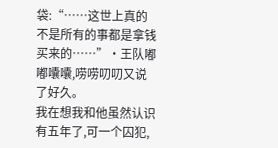袋:“……这世上真的不是所有的事都是拿钱买来的……”·王队嘟嘟囔囔,唠唠叨叨又说了好久。
我在想我和他虽然认识有五年了,可一个囚犯,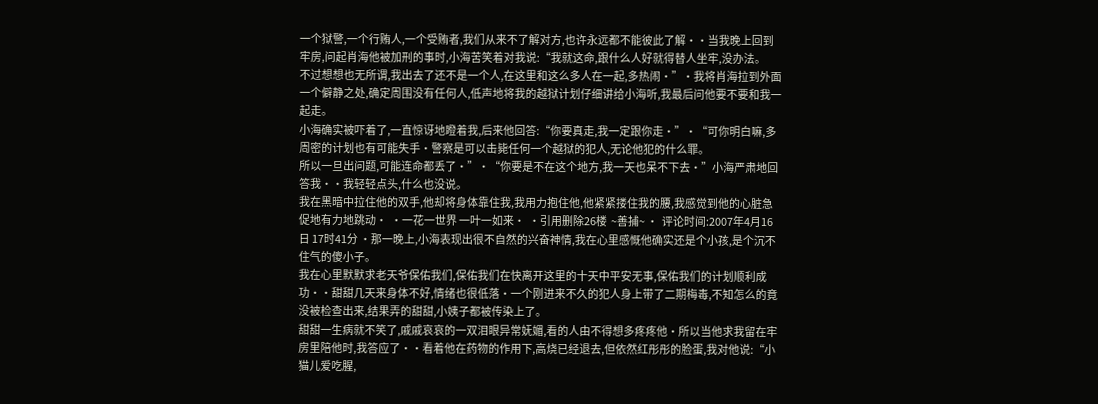一个狱警,一个行贿人,一个受贿者,我们从来不了解对方,也许永远都不能彼此了解··当我晚上回到牢房,问起肖海他被加刑的事时,小海苦笑着对我说:“我就这命,跟什么人好就得替人坐牢,没办法。
不过想想也无所谓,我出去了还不是一个人,在这里和这么多人在一起,多热闹·”·我将肖海拉到外面一个僻静之处,确定周围没有任何人,低声地将我的越狱计划仔细讲给小海听,我最后问他要不要和我一起走。
小海确实被吓着了,一直惊讶地瞪着我,后来他回答:“你要真走,我一定跟你走·”·“可你明白嘛,多周密的计划也有可能失手·警察是可以击毙任何一个越狱的犯人,无论他犯的什么罪。
所以一旦出问题,可能连命都丢了·”·“你要是不在这个地方,我一天也呆不下去·”小海严肃地回答我··我轻轻点头,什么也没说。
我在黑暗中拉住他的双手,他却将身体靠住我,我用力抱住他,他紧紧搂住我的腰,我感觉到他的心脏急促地有力地跳动·  ·一花一世界 一叶一如来·  ·引用删除26楼  ~善捕~ ·  评论时间:2007年4月16日 17时41分 ·那一晚上,小海表现出很不自然的兴奋神情,我在心里感慨他确实还是个小孩,是个沉不住气的傻小子。
我在心里默默求老天爷保佑我们,保佑我们在快离开这里的十天中平安无事,保佑我们的计划顺利成功··甜甜几天来身体不好,情绪也很低落·一个刚进来不久的犯人身上带了二期梅毒,不知怎么的竟没被检查出来,结果弄的甜甜,小姨子都被传染上了。
甜甜一生病就不笑了,戚戚哀哀的一双泪眼异常妩媚,看的人由不得想多疼疼他·所以当他求我留在牢房里陪他时,我答应了··看着他在药物的作用下,高烧已经退去,但依然红彤彤的脸蛋,我对他说:“小猫儿爱吃腥,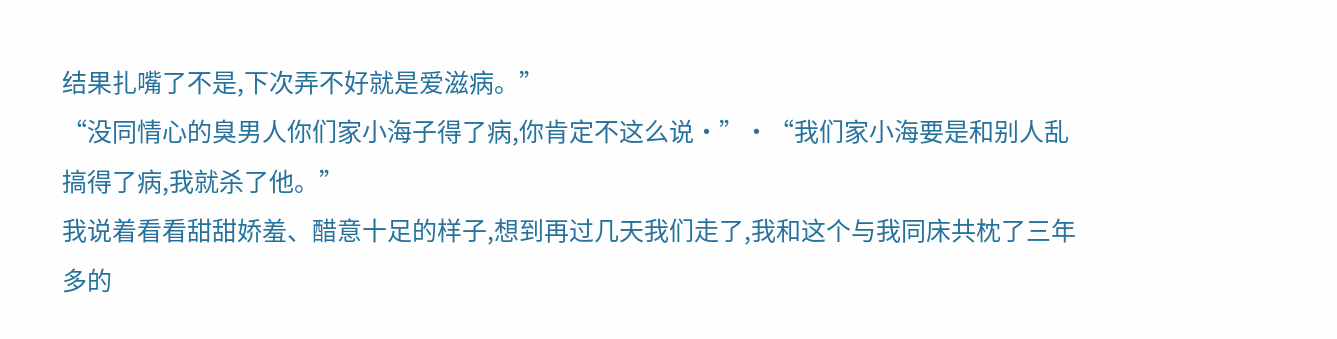结果扎嘴了不是,下次弄不好就是爱滋病。”
“没同情心的臭男人你们家小海子得了病,你肯定不这么说·”·“我们家小海要是和别人乱搞得了病,我就杀了他。”
我说着看看甜甜娇羞、醋意十足的样子,想到再过几天我们走了,我和这个与我同床共枕了三年多的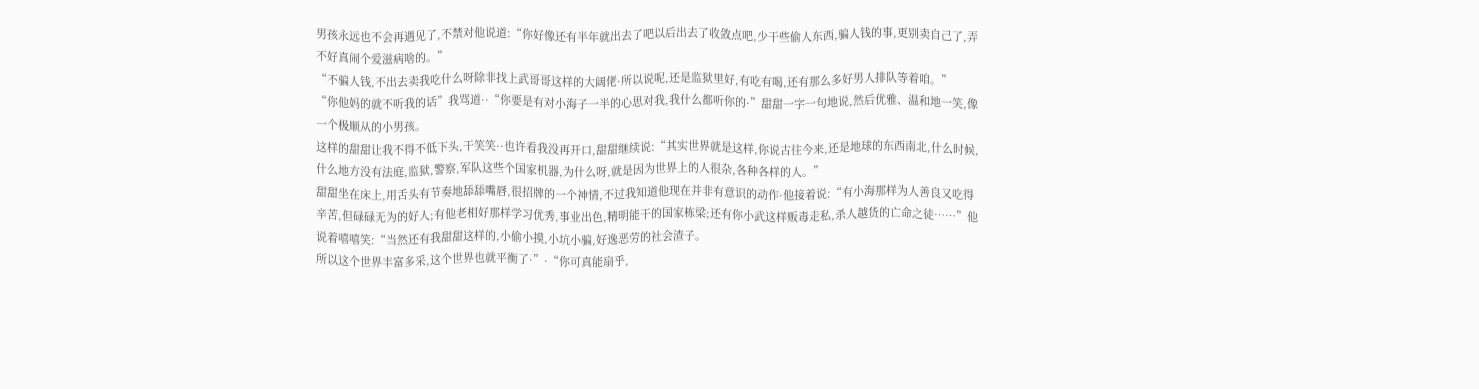男孩永远也不会再遇见了,不禁对他说道:“你好像还有半年就出去了吧以后出去了收敛点吧,少干些偷人东西,骗人钱的事,更别卖自己了,弄不好真闹个爱滋病啥的。”
“不骗人钱,不出去卖我吃什么呀除非找上武哥哥这样的大阔佬·所以说呢,还是监狱里好,有吃有喝,还有那么多好男人排队等着咱。”
“你他妈的就不听我的话”我骂道··“你要是有对小海子一半的心思对我,我什么都听你的·”甜甜一字一句地说,然后优雅、温和地一笑,像一个极顺从的小男孩。
这样的甜甜让我不得不低下头,干笑笑··也许看我没再开口,甜甜继续说:“其实世界就是这样,你说古往今来,还是地球的东西南北,什么时候,什么地方没有法庭,监狱,警察,军队这些个国家机器,为什么呀,就是因为世界上的人很杂,各种各样的人。”
甜甜坐在床上,用舌头有节奏地舔舔嘴唇,很招牌的一个神情,不过我知道他现在并非有意识的动作·他接着说:“有小海那样为人善良又吃得辛苦,但碌碌无为的好人;有他老相好那样学习优秀,事业出色,精明能干的国家栋梁;还有你小武这样贩毒走私,杀人越货的亡命之徒……”他说着嘻嘻笑:“当然还有我甜甜这样的,小偷小摸,小坑小骗,好逸恶劳的社会渣子。
所以这个世界丰富多采,这个世界也就平衡了·”·“你可真能扇乎,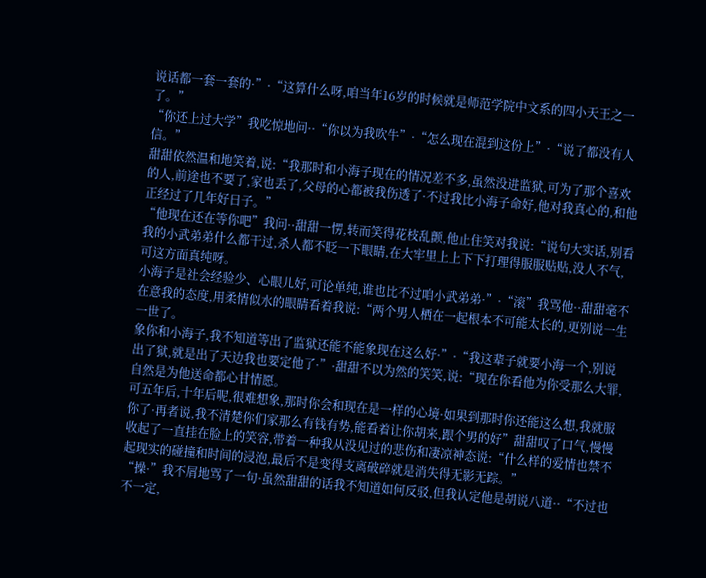说话都一套一套的·”·“这算什么呀,咱当年16岁的时候就是师范学院中文系的四小天王之一了。”
“你还上过大学”我吃惊地问··“你以为我吹牛”·“怎么现在混到这份上”·“说了都没有人信。”
甜甜依然温和地笑着,说:“我那时和小海子现在的情况差不多,虽然没进监狱,可为了那个喜欢的人,前途也不要了,家也丢了,父母的心都被我伤透了·不过我比小海子命好,他对我真心的,和他正经过了几年好日子。”
“他现在还在等你吧”我问··甜甜一愣,转而笑得花枝乱颤,他止住笑对我说:“说句大实话,别看我的小武弟弟什么都干过,杀人都不眨一下眼睛,在大牢里上上下下打理得服服贴贴,没人不气,可这方面真纯呀。
小海子是社会经验少、心眼儿好,可论单纯,谁也比不过咱小武弟弟·”·“滚”我骂他··甜甜毫不在意我的态度,用柔情似水的眼睛看着我说:“两个男人栖在一起根本不可能太长的,更别说一生一世了。
象你和小海子,我不知道等出了监狱还能不能象现在这么好·”·“我这辈子就要小海一个,别说出了狱,就是出了天边我也要定他了·”·甜甜不以为然的笑笑,说:“现在你看他为你受那么大罪,自然是为他送命都心甘情愿。
可五年后,十年后呢,很难想象,那时你会和现在是一样的心境·如果到那时你还能这么想,我就服你了·再者说,我不清楚你们家那么有钱有势,能看着让你胡来,跟个男的好”甜甜叹了口气,慢慢收起了一直挂在脸上的笑容,带着一种我从没见过的悲伤和凄凉神态说:“什么样的爱情也禁不起现实的碰撞和时间的浸泡,最后不是变得支离破碎就是消失得无影无踪。”
“操·”我不屑地骂了一句·虽然甜甜的话我不知道如何反驳,但我认定他是胡说八道··“不过也不一定,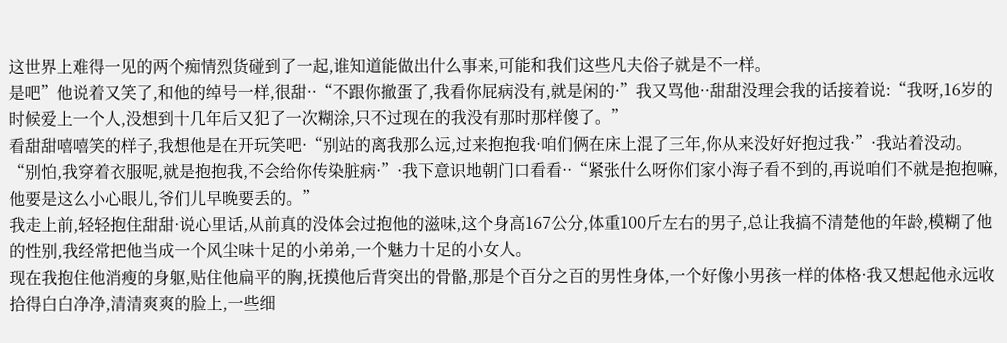这世界上难得一见的两个痴情烈货碰到了一起,谁知道能做出什么事来,可能和我们这些凡夫俗子就是不一样。
是吧”他说着又笑了,和他的绰号一样,很甜··“不跟你撤蛋了,我看你屁病没有,就是闲的·”我又骂他··甜甜没理会我的话接着说:“我呀,16岁的时候爱上一个人,没想到十几年后又犯了一次糊涂,只不过现在的我没有那时那样傻了。”
看甜甜嘻嘻笑的样子,我想他是在开玩笑吧·“别站的离我那么远,过来抱抱我·咱们俩在床上混了三年,你从来没好好抱过我·”·我站着没动。
“别怕,我穿着衣服呢,就是抱抱我,不会给你传染脏病·”·我下意识地朝门口看看··“紧张什么呀你们家小海子看不到的,再说咱们不就是抱抱嘛,他要是这么小心眼儿,爷们儿早晚要丢的。”
我走上前,轻轻抱住甜甜·说心里话,从前真的没体会过抱他的滋味,这个身高167公分,体重100斤左右的男子,总让我搞不清楚他的年龄,模糊了他的性别,我经常把他当成一个风尘味十足的小弟弟,一个魅力十足的小女人。
现在我抱住他消瘦的身躯,贴住他扁平的胸,抚摸他后背突出的骨骼,那是个百分之百的男性身体,一个好像小男孩一样的体格·我又想起他永远收拾得白白净净,清清爽爽的脸上,一些细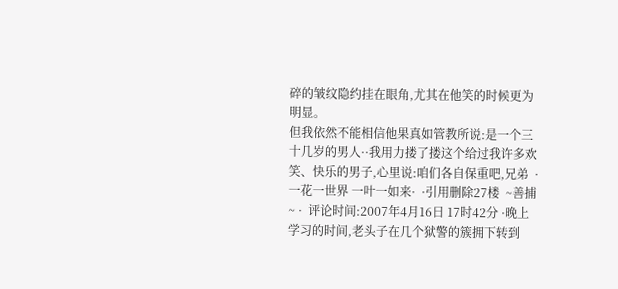碎的皱纹隐约挂在眼角,尤其在他笑的时候更为明显。
但我依然不能相信他果真如管教所说:是一个三十几岁的男人··我用力搂了搂这个给过我许多欢笑、快乐的男子,心里说:咱们各自保重吧,兄弟  ·一花一世界 一叶一如来·  ·引用删除27楼  ~善捕~ ·  评论时间:2007年4月16日 17时42分 ·晚上学习的时间,老头子在几个狱警的簇拥下转到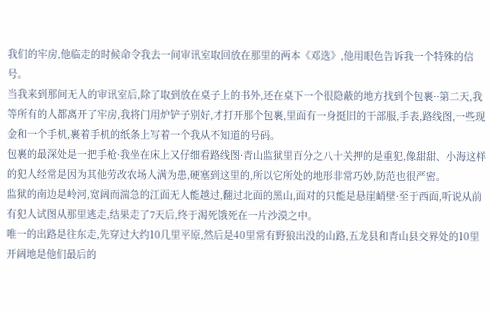我们的牢房,他临走的时候命令我去一间审讯室取回放在那里的两本《邓选》,他用眼色告诉我一个特殊的信号。
当我来到那间无人的审讯室后,除了取到放在桌子上的书外,还在桌下一个很隐蔽的地方找到个包裹··第二天,我等所有的人都离开了牢房,我将门用炉铲子别好,才打开那个包裹,里面有一身挺旧的干部服,手表,路线图,一些现金和一个手机,裹着手机的纸条上写着一个我从不知道的号码。
包裹的最深处是一把手枪·我坐在床上又仔细看路线图·青山监狱里百分之八十关押的是重犯,像甜甜、小海这样的犯人经常是因为其他劳改农场人满为患,硬塞到这里的,所以它所处的地形非常巧妙,防范也很严密。
监狱的南边是岭河,宽阔而湍急的江面无人能越过,翻过北面的黑山,面对的只能是悬崖峭壁·至于西面,听说从前有犯人试图从那里逃走,结果走了7天后,终于渴死饿死在一片沙漠之中。
唯一的出路是往东走,先穿过大约10几里平原,然后是40里常有野狼出没的山路,五龙县和青山县交界处的10里开阔地是他们最后的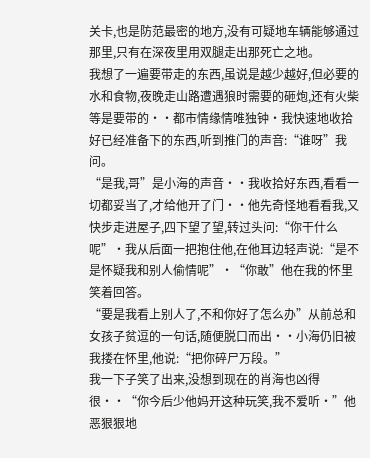关卡,也是防范最密的地方,没有可疑地车辆能够通过那里,只有在深夜里用双腿走出那死亡之地。
我想了一遍要带走的东西,虽说是越少越好,但必要的水和食物,夜晚走山路遭遇狼时需要的砸炮,还有火柴等是要带的··都市情缘情唯独钟·我快速地收拾好已经准备下的东西,听到推门的声音:“谁呀”我问。
“是我,哥”是小海的声音··我收拾好东西,看看一切都妥当了,才给他开了门··他先奇怪地看看我,又快步走进屋子,四下望了望,转过头问:“你干什么呢”·我从后面一把抱住他,在他耳边轻声说:“是不是怀疑我和别人偷情呢”·“你敢”他在我的怀里笑着回答。
“要是我看上别人了,不和你好了怎么办”从前总和女孩子贫逗的一句话,随便脱口而出··小海仍旧被我搂在怀里,他说:“把你碎尸万段。”
我一下子笑了出来,没想到现在的肖海也凶得很··“你今后少他妈开这种玩笑,我不爱听·”他恶狠狠地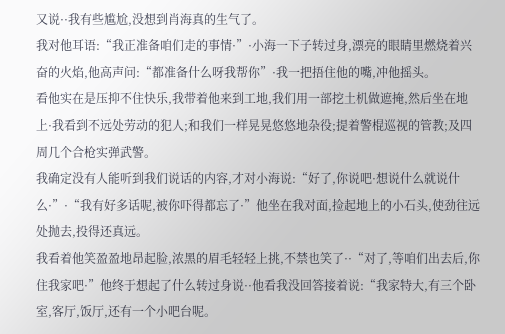又说··我有些尴尬,没想到肖海真的生气了。
我对他耳语:“我正准备咱们走的事情·”·小海一下子转过身,漂亮的眼睛里燃烧着兴奋的火焰,他高声问:“都准备什么呀我帮你”·我一把捂住他的嘴,冲他摇头。
看他实在是压抑不住快乐,我带着他来到工地,我们用一部挖土机做遮掩,然后坐在地上·我看到不远处劳动的犯人;和我们一样晃晃悠悠地杂役;提着警棍巡视的管教;及四周几个合枪实弹武警。
我确定没有人能听到我们说话的内容,才对小海说:“好了,你说吧·想说什么就说什么·”·“我有好多话呢,被你吓得都忘了·”他坐在我对面,捡起地上的小石头,使劲往远处抛去,投得还真远。
我看着他笑盈盈地昂起脸,浓黑的眉毛轻轻上挑,不禁也笑了··“对了,等咱们出去后,你住我家吧·”他终于想起了什么转过身说··他看我没回答接着说:“我家特大,有三个卧室,客厅,饭厅,还有一个小吧台呢。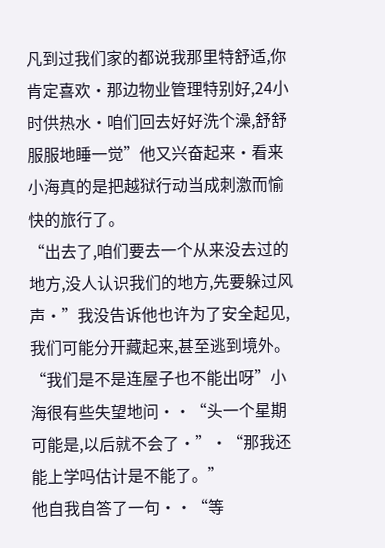凡到过我们家的都说我那里特舒适,你肯定喜欢·那边物业管理特别好,24小时供热水·咱们回去好好洗个澡,舒舒服服地睡一觉”他又兴奋起来·看来小海真的是把越狱行动当成刺激而愉快的旅行了。
“出去了,咱们要去一个从来没去过的地方,没人认识我们的地方,先要躲过风声·”我没告诉他也许为了安全起见,我们可能分开藏起来,甚至逃到境外。
“我们是不是连屋子也不能出呀”小海很有些失望地问··“头一个星期可能是,以后就不会了·”·“那我还能上学吗估计是不能了。”
他自我自答了一句··“等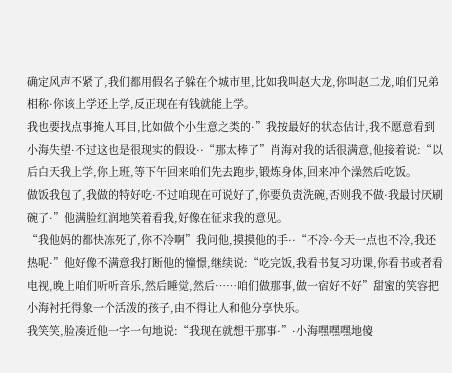确定风声不紧了,我们都用假名子躲在个城市里,比如我叫赵大龙,你叫赵二龙,咱们兄弟相称·你该上学还上学,反正现在有钱就能上学。
我也要找点事掩人耳目,比如做个小生意之类的·”我按最好的状态估计,我不愿意看到小海失望·不过这也是很现实的假设··“那太棒了”肖海对我的话很满意,他接着说:“以后白天我上学,你上班,等下午回来咱们先去跑步,锻炼身体,回来冲个澡然后吃饭。
做饭我包了,我做的特好吃·不过咱现在可说好了,你要负责洗碗,否则我不做·我最讨厌刷碗了·”他满脸红润地笑着看我,好像在征求我的意见。
“我他妈的都快冻死了,你不冷啊”我问他,摸摸他的手··“不冷·今天一点也不冷,我还热呢·”他好像不满意我打断他的憧憬,继续说:“吃完饭,我看书复习功课,你看书或者看电视,晚上咱们听听音乐,然后睡觉,然后……咱们做那事,做一宿好不好”甜蜜的笑容把小海衬托得象一个活泼的孩子,由不得让人和他分享快乐。
我笑笑,脸凑近他一字一句地说:“我现在就想干那事·”·小海嘿嘿嘿地傻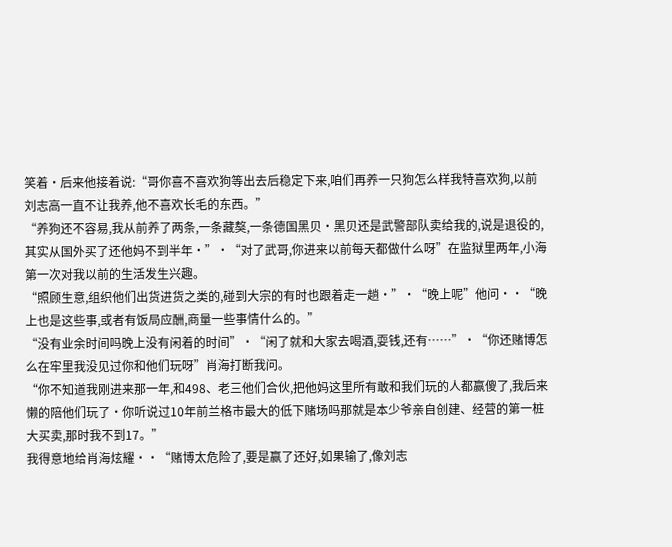笑着·后来他接着说:“哥你喜不喜欢狗等出去后稳定下来,咱们再养一只狗怎么样我特喜欢狗,以前刘志高一直不让我养,他不喜欢长毛的东西。”
“养狗还不容易,我从前养了两条,一条藏獒,一条德国黑贝·黑贝还是武警部队卖给我的,说是退役的,其实从国外买了还他妈不到半年·”·“对了武哥,你进来以前每天都做什么呀”在监狱里两年,小海第一次对我以前的生活发生兴趣。
“照顾生意,组织他们出货进货之类的,碰到大宗的有时也跟着走一趟·”·“晚上呢”他问··“晚上也是这些事,或者有饭局应酬,商量一些事情什么的。”
“没有业余时间吗晚上没有闲着的时间”·“闲了就和大家去喝酒,耍钱,还有……”·“你还赌博怎么在牢里我没见过你和他们玩呀”肖海打断我问。
“你不知道我刚进来那一年,和498、老三他们合伙,把他妈这里所有敢和我们玩的人都赢傻了,我后来懒的陪他们玩了·你听说过10年前兰格市最大的低下赌场吗那就是本少爷亲自创建、经营的第一桩大买卖,那时我不到17。”
我得意地给肖海炫耀··“赌博太危险了,要是赢了还好,如果输了,像刘志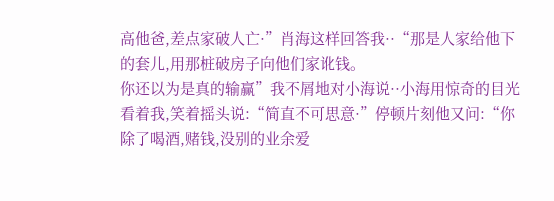高他爸,差点家破人亡·”肖海这样回答我··“那是人家给他下的套儿,用那桩破房子向他们家讹钱。
你还以为是真的输赢”我不屑地对小海说··小海用惊奇的目光看着我,笑着摇头说:“简直不可思意·”停顿片刻他又问:“你除了喝酒,赌钱,没别的业余爱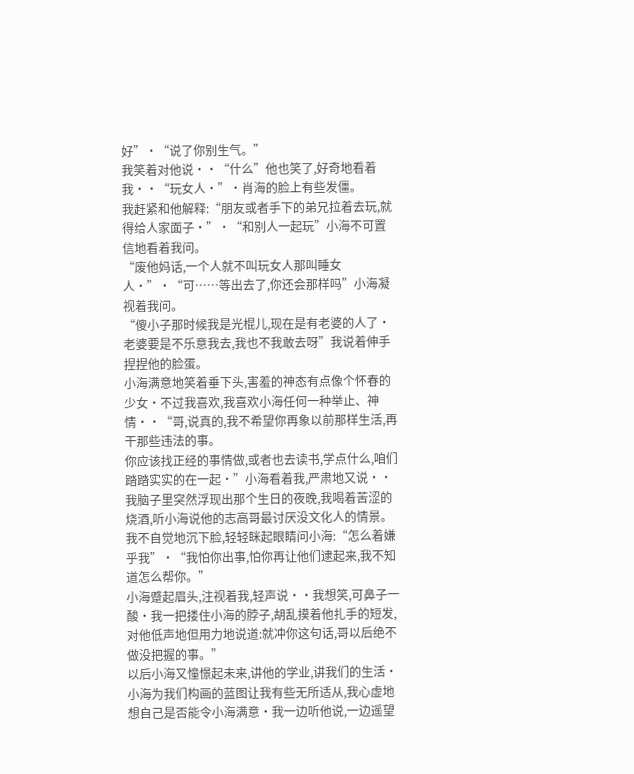好”·“说了你别生气。”
我笑着对他说··“什么”他也笑了,好奇地看着我··“玩女人·”·肖海的脸上有些发僵。
我赶紧和他解释:“朋友或者手下的弟兄拉着去玩,就得给人家面子·”·“和别人一起玩”小海不可置信地看着我问。
“废他妈话,一个人就不叫玩女人那叫睡女人·”·“可……等出去了,你还会那样吗”小海凝视着我问。
“傻小子那时候我是光棍儿,现在是有老婆的人了·老婆要是不乐意我去,我也不我敢去呀”我说着伸手捏捏他的脸蛋。
小海满意地笑着垂下头,害羞的神态有点像个怀春的少女·不过我喜欢,我喜欢小海任何一种举止、神情··“哥,说真的,我不希望你再象以前那样生活,再干那些违法的事。
你应该找正经的事情做,或者也去读书,学点什么,咱们踏踏实实的在一起·”小海看着我,严肃地又说··我脑子里突然浮现出那个生日的夜晚,我喝着苦涩的烧酒,听小海说他的志高哥最讨厌没文化人的情景。
我不自觉地沉下脸,轻轻眯起眼睛问小海:“怎么着嫌乎我”·“我怕你出事,怕你再让他们逮起来,我不知道怎么帮你。”
小海蹙起眉头,注视着我,轻声说··我想笑,可鼻子一酸·我一把搂住小海的脖子,胡乱摸着他扎手的短发,对他低声地但用力地说道:就冲你这句话,哥以后绝不做没把握的事。”
以后小海又憧憬起未来,讲他的学业,讲我们的生活·小海为我们构画的蓝图让我有些无所适从,我心虚地想自己是否能令小海满意·我一边听他说,一边遥望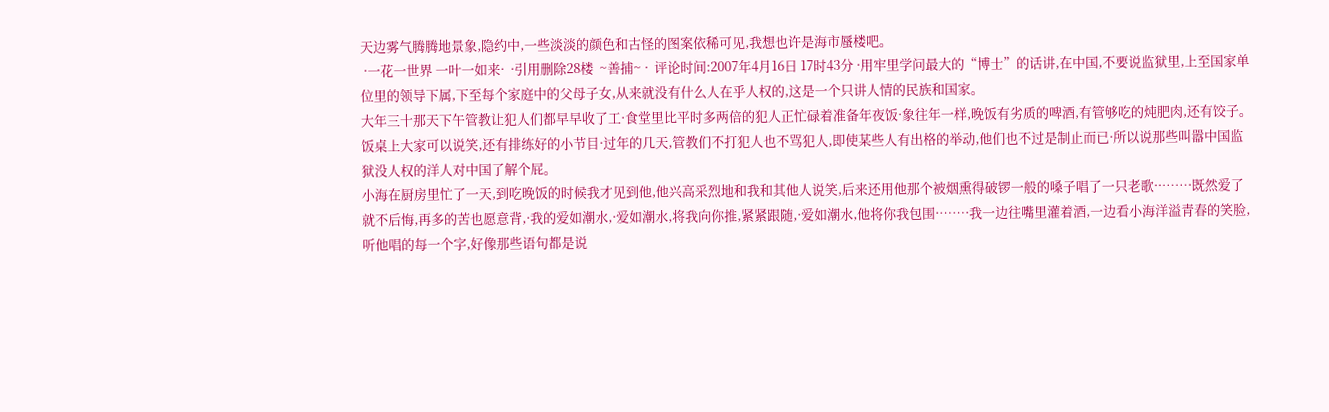天边雾气腾腾地景象,隐约中,一些淡淡的颜色和古怪的图案依稀可见,我想也许是海市蜃楼吧。
 ·一花一世界 一叶一如来·  ·引用删除28楼  ~善捕~ ·  评论时间:2007年4月16日 17时43分 ·用牢里学问最大的“博士”的话讲,在中国,不要说监狱里,上至国家单位里的领导下属,下至每个家庭中的父母子女,从来就没有什么人在乎人权的,这是一个只讲人情的民族和国家。
大年三十那天下午管教让犯人们都早早收了工·食堂里比平时多两倍的犯人正忙碌着准备年夜饭·象往年一样,晚饭有劣质的啤酒,有管够吃的炖肥肉,还有饺子。
饭桌上大家可以说笑,还有排练好的小节目·过年的几天,管教们不打犯人也不骂犯人,即使某些人有出格的举动,他们也不过是制止而已·所以说那些叫嚣中国监狱没人权的洋人对中国了解个屁。
小海在厨房里忙了一天,到吃晚饭的时候我才见到他,他兴高采烈地和我和其他人说笑,后来还用他那个被烟熏得破锣一般的嗓子唱了一只老歌··……·既然爱了就不后悔,再多的苦也愿意背,·我的爱如潮水,·爱如潮水,将我向你推,紧紧跟随,·爱如潮水,他将你我包围·……·我一边往嘴里灌着酒,一边看小海洋溢青春的笑脸,听他唱的每一个字,好像那些语句都是说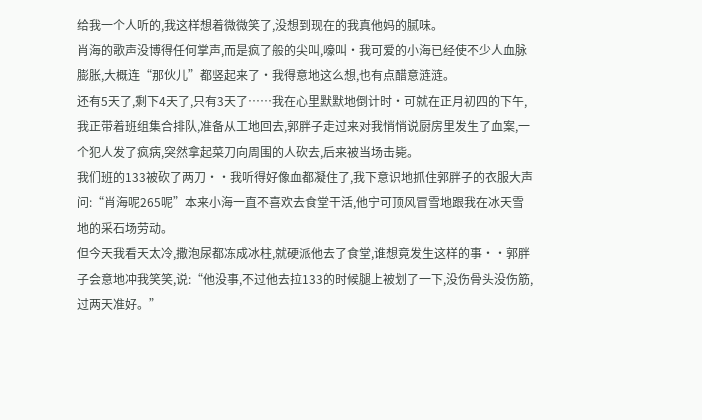给我一个人听的,我这样想着微微笑了,没想到现在的我真他妈的腻味。
肖海的歌声没博得任何掌声,而是疯了般的尖叫,嚎叫·我可爱的小海已经使不少人血脉膨胀,大概连“那伙儿”都竖起来了·我得意地这么想,也有点醋意涟涟。
还有5天了,剩下4天了,只有3天了……我在心里默默地倒计时·可就在正月初四的下午,我正带着班组集合排队,准备从工地回去,郭胖子走过来对我悄悄说厨房里发生了血案,一个犯人发了疯病,突然拿起菜刀向周围的人砍去,后来被当场击毙。
我们班的133被砍了两刀··我听得好像血都凝住了,我下意识地抓住郭胖子的衣服大声问:“肖海呢265呢”本来小海一直不喜欢去食堂干活,他宁可顶风冒雪地跟我在冰天雪地的采石场劳动。
但今天我看天太冷,撒泡尿都冻成冰柱,就硬派他去了食堂,谁想竟发生这样的事··郭胖子会意地冲我笑笑,说:“他没事,不过他去拉133的时候腿上被划了一下,没伤骨头没伤筋,过两天准好。”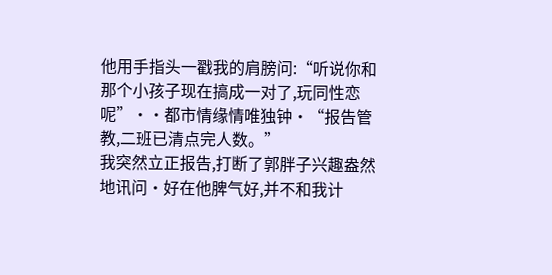他用手指头一戳我的肩膀问:“听说你和那个小孩子现在搞成一对了,玩同性恋呢”··都市情缘情唯独钟·“报告管教,二班已清点完人数。”
我突然立正报告,打断了郭胖子兴趣盎然地讯问·好在他脾气好,并不和我计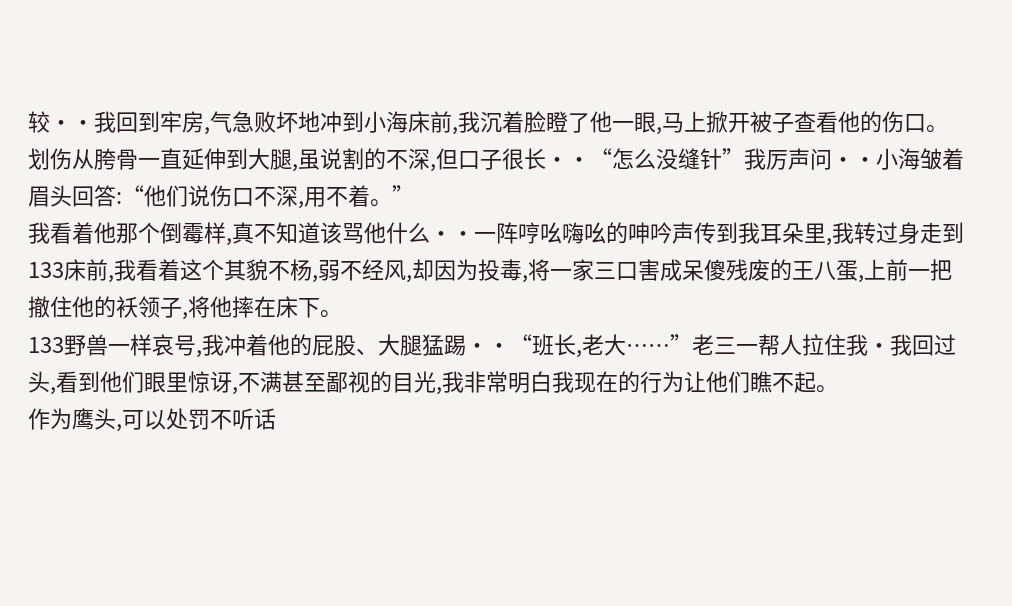较··我回到牢房,气急败坏地冲到小海床前,我沉着脸瞪了他一眼,马上掀开被子查看他的伤口。
划伤从胯骨一直延伸到大腿,虽说割的不深,但口子很长··“怎么没缝针”我厉声问··小海皱着眉头回答:“他们说伤口不深,用不着。”
我看着他那个倒霉样,真不知道该骂他什么··一阵哼吆嗨吆的呻吟声传到我耳朵里,我转过身走到133床前,我看着这个其貌不杨,弱不经风,却因为投毒,将一家三口害成呆傻残废的王八蛋,上前一把撤住他的袄领子,将他摔在床下。
133野兽一样哀号,我冲着他的屁股、大腿猛踢··“班长,老大……”老三一帮人拉住我·我回过头,看到他们眼里惊讶,不满甚至鄙视的目光,我非常明白我现在的行为让他们瞧不起。
作为鹰头,可以处罚不听话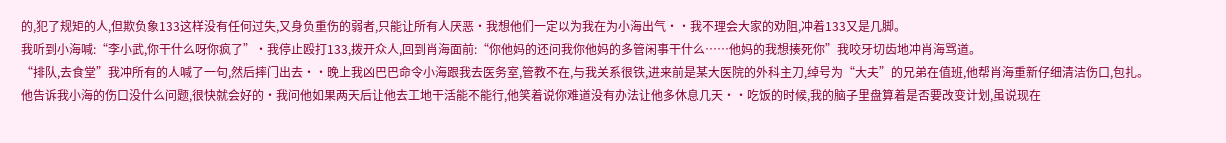的,犯了规矩的人,但欺负象133这样没有任何过失,又身负重伤的弱者,只能让所有人厌恶·我想他们一定以为我在为小海出气··我不理会大家的劝阻,冲着133又是几脚。
我听到小海喊:“李小武,你干什么呀你疯了”·我停止殴打133,拨开众人,回到肖海面前:“你他妈的还问我你他妈的多管闲事干什么……他妈的我想揍死你”我咬牙切齿地冲肖海骂道。
“排队,去食堂”我冲所有的人喊了一句,然后摔门出去··晚上我凶巴巴命令小海跟我去医务室,管教不在,与我关系很铁,进来前是某大医院的外科主刀,绰号为“大夫”的兄弟在值班,他帮肖海重新仔细清洁伤口,包扎。
他告诉我小海的伤口没什么问题,很快就会好的·我问他如果两天后让他去工地干活能不能行,他笑着说你难道没有办法让他多休息几天··吃饭的时候,我的脑子里盘算着是否要改变计划,虽说现在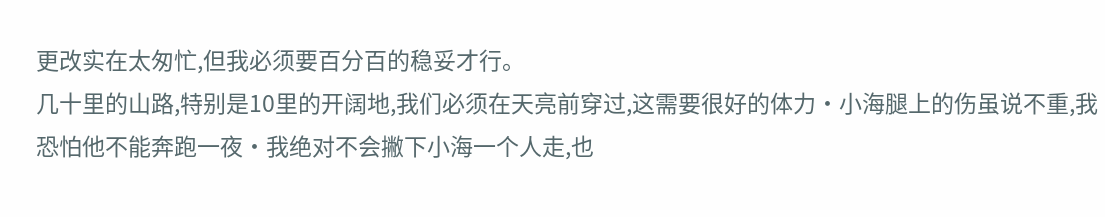更改实在太匆忙,但我必须要百分百的稳妥才行。
几十里的山路,特别是10里的开阔地,我们必须在天亮前穿过,这需要很好的体力·小海腿上的伤虽说不重,我恐怕他不能奔跑一夜·我绝对不会撇下小海一个人走,也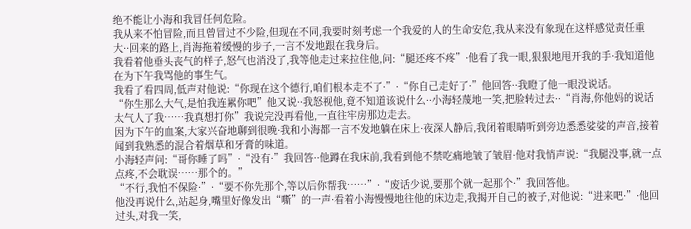绝不能让小海和我冒任何危险。
我从来不怕冒险,而且曾冒过不少险,但现在不同,我要时刻考虑一个我爱的人的生命安危,我从来没有象现在这样感觉责任重大··回来的路上,肖海拖着缓慢的步子,一言不发地跟在我身后。
我看着他垂头丧气的样子,怒气也消没了,我等他走过来拉住他,问:“腿还疼不疼”·他看了我一眼,狠狠地甩开我的手·我知道他在为下午我骂他的事生气。
我看了看四周,低声对他说:“你现在这个德行,咱们根本走不了·”·“你自己走好了·”他回答··我瞪了他一眼没说话。
“你生那么大气,是怕我连累你吧”他又说··我怒视他,竟不知道该说什么··小海轻蔑地一笑,把脸转过去··“肖海,你他妈的说话太气人了我……我真想打你”我说完没再看他,一直往牢房那边走去。
因为下午的血案,大家兴奋地聊到很晚·我和小海都一言不发地躺在床上·夜深人静后,我闭着眼睛听到旁边悉悉娑娑的声音,接着闻到我熟悉的混合着烟草和牙膏的味道。
小海轻声问:“哥你睡了吗”·“没有·”我回答··他蹲在我床前,我看到他不禁吃痛地皱了皱眉·他对我悄声说:“我腿没事,就一点点疼,不会耽误……那个的。”
“不行,我怕不保险·”·“要不你先那个,等以后你帮我……”·“废话少说,要那个就一起那个·”我回答他。
他没再说什么,站起身,嘴里好像发出“嘶”的一声·看着小海慢慢地往他的床边走,我揭开自己的被子,对他说:“进来吧·”·他回过头,对我一笑,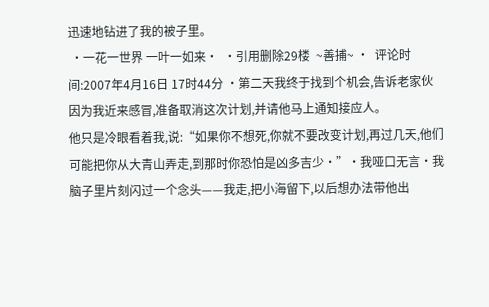迅速地钻进了我的被子里。
 ·一花一世界 一叶一如来·  ·引用删除29楼  ~善捕~ ·  评论时间:2007年4月16日 17时44分 ·第二天我终于找到个机会,告诉老家伙因为我近来感冒,准备取消这次计划,并请他马上通知接应人。
他只是冷眼看着我,说:“如果你不想死,你就不要改变计划,再过几天,他们可能把你从大青山弄走,到那时你恐怕是凶多吉少·”·我哑口无言·我脑子里片刻闪过一个念头——我走,把小海留下,以后想办法带他出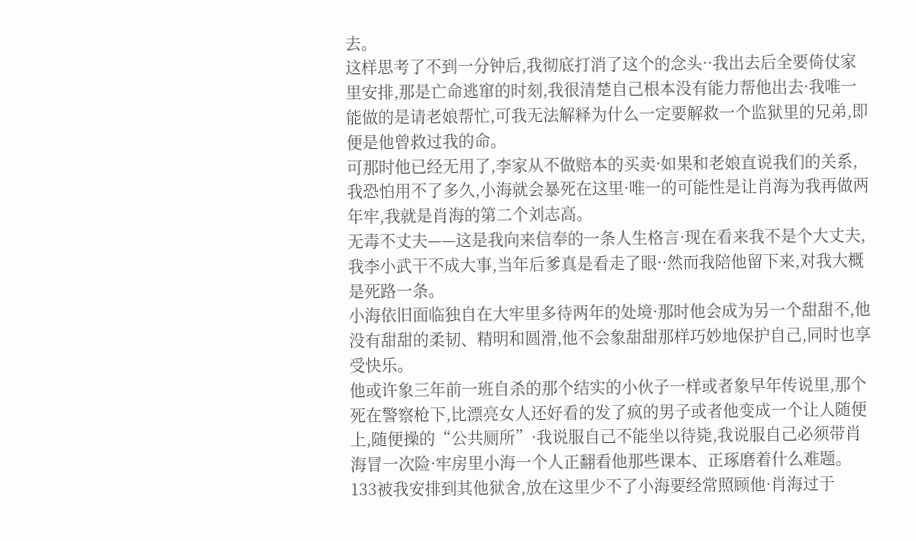去。
这样思考了不到一分钟后,我彻底打消了这个的念头··我出去后全要倚仗家里安排,那是亡命逃窜的时刻,我很清楚自己根本没有能力帮他出去·我唯一能做的是请老娘帮忙,可我无法解释为什么一定要解救一个监狱里的兄弟,即便是他曾救过我的命。
可那时他已经无用了,李家从不做赔本的买卖·如果和老娘直说我们的关系,我恐怕用不了多久,小海就会暴死在这里·唯一的可能性是让肖海为我再做两年牢,我就是肖海的第二个刘志高。
无毒不丈夫——这是我向来信奉的一条人生格言·现在看来我不是个大丈夫,我李小武干不成大事,当年后爹真是看走了眼··然而我陪他留下来,对我大概是死路一条。
小海依旧面临独自在大牢里多待两年的处境·那时他会成为另一个甜甜不,他没有甜甜的柔韧、精明和圆滑,他不会象甜甜那样巧妙地保护自己,同时也享受快乐。
他或许象三年前一班自杀的那个结实的小伙子一样或者象早年传说里,那个死在警察枪下,比漂亮女人还好看的发了疯的男子或者他变成一个让人随便上,随便操的“公共厕所”·我说服自己不能坐以待毙,我说服自己必须带肖海冒一次险·牢房里小海一个人正翻看他那些课本、正琢磨着什么难题。
133被我安排到其他狱舍,放在这里少不了小海要经常照顾他·肖海过于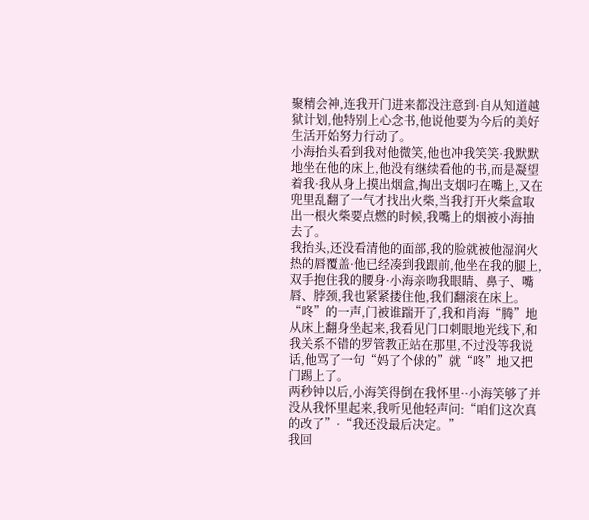聚精会神,连我开门进来都没注意到·自从知道越狱计划,他特别上心念书,他说他要为今后的美好生活开始努力行动了。
小海抬头看到我对他微笑,他也冲我笑笑·我默默地坐在他的床上,他没有继续看他的书,而是凝望着我·我从身上摸出烟盒,掏出支烟叼在嘴上,又在兜里乱翻了一气才找出火柴,当我打开火柴盒取出一根火柴要点燃的时候,我嘴上的烟被小海抽去了。
我抬头,还没看清他的面部,我的脸就被他湿润火热的唇覆盖·他已经凑到我跟前,他坐在我的腿上,双手抱住我的腰身·小海亲吻我眼睛、鼻子、嘴唇、脖颈,我也紧紧搂住他,我们翻滚在床上。
“咚”的一声,门被谁踹开了,我和肖海“腾”地从床上翻身坐起来,我看见门口刺眼地光线下,和我关系不错的罗管教正站在那里,不过没等我说话,他骂了一句“妈了个俅的”就“咚”地又把门踢上了。
两秒钟以后,小海笑得倒在我怀里··小海笑够了并没从我怀里起来,我听见他轻声问:“咱们这次真的改了”·“我还没最后决定。”
我回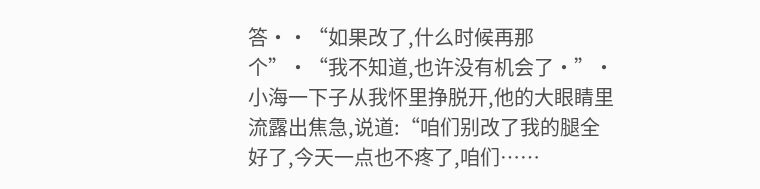答··“如果改了,什么时候再那个”·“我不知道,也许没有机会了·”·小海一下子从我怀里挣脱开,他的大眼睛里流露出焦急,说道:“咱们别改了我的腿全好了,今天一点也不疼了,咱们……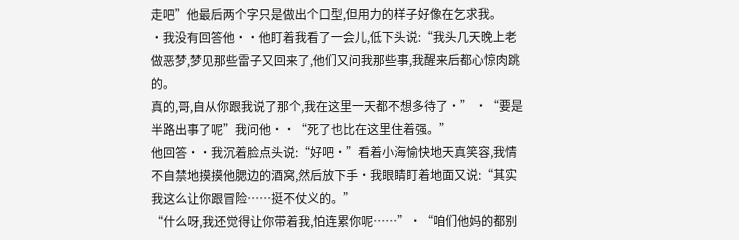走吧”他最后两个字只是做出个口型,但用力的样子好像在乞求我。
·我没有回答他··他盯着我看了一会儿,低下头说:“我头几天晚上老做恶梦,梦见那些雷子又回来了,他们又问我那些事,我醒来后都心惊肉跳的。
真的,哥,自从你跟我说了那个,我在这里一天都不想多待了·” ·“要是半路出事了呢”我问他··“死了也比在这里住着强。”
他回答··我沉着脸点头说:“好吧·”看着小海愉快地天真笑容,我情不自禁地摸摸他腮边的酒窝,然后放下手·我眼睛盯着地面又说:“其实我这么让你跟冒险……挺不仗义的。”
“什么呀,我还觉得让你带着我,怕连累你呢……”·“咱们他妈的都别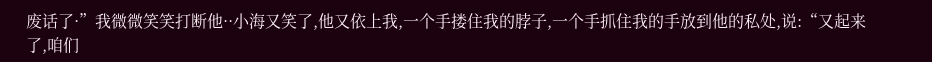废话了·”我微微笑笑打断他··小海又笑了,他又依上我,一个手搂住我的脖子,一个手抓住我的手放到他的私处,说:“又起来了,咱们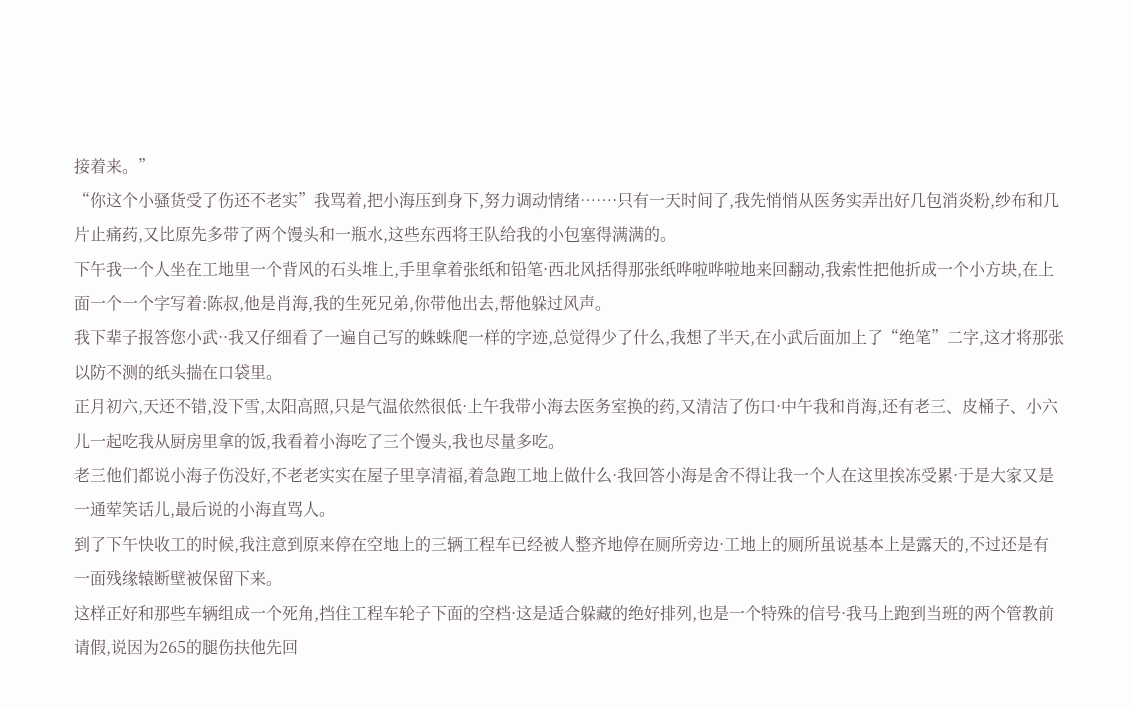接着来。”
“你这个小骚货受了伤还不老实”我骂着,把小海压到身下,努力调动情绪……·只有一天时间了,我先悄悄从医务实弄出好几包消炎粉,纱布和几片止痛药,又比原先多带了两个馒头和一瓶水,这些东西将王队给我的小包塞得满满的。
下午我一个人坐在工地里一个背风的石头堆上,手里拿着张纸和铅笔·西北风括得那张纸哗啦哗啦地来回翻动,我索性把他折成一个小方块,在上面一个一个字写着:陈叔,他是肖海,我的生死兄弟,你带他出去,帮他躲过风声。
我下辈子报答您小武··我又仔细看了一遍自己写的蛛蛛爬一样的字迹,总觉得少了什么,我想了半天,在小武后面加上了“绝笔”二字,这才将那张以防不测的纸头揣在口袋里。
正月初六,天还不错,没下雪,太阳高照,只是气温依然很低·上午我带小海去医务室换的药,又清洁了伤口·中午我和肖海,还有老三、皮桶子、小六儿一起吃我从厨房里拿的饭,我看着小海吃了三个馒头,我也尽量多吃。
老三他们都说小海子伤没好,不老老实实在屋子里享清福,着急跑工地上做什么·我回答小海是舍不得让我一个人在这里挨冻受累·于是大家又是一通荤笑话儿,最后说的小海直骂人。
到了下午快收工的时候,我注意到原来停在空地上的三辆工程车已经被人整齐地停在厕所旁边·工地上的厕所虽说基本上是露天的,不过还是有一面残缘辕断壁被保留下来。
这样正好和那些车辆组成一个死角,挡住工程车轮子下面的空档·这是适合躲藏的绝好排列,也是一个特殊的信号·我马上跑到当班的两个管教前请假,说因为265的腿伤扶他先回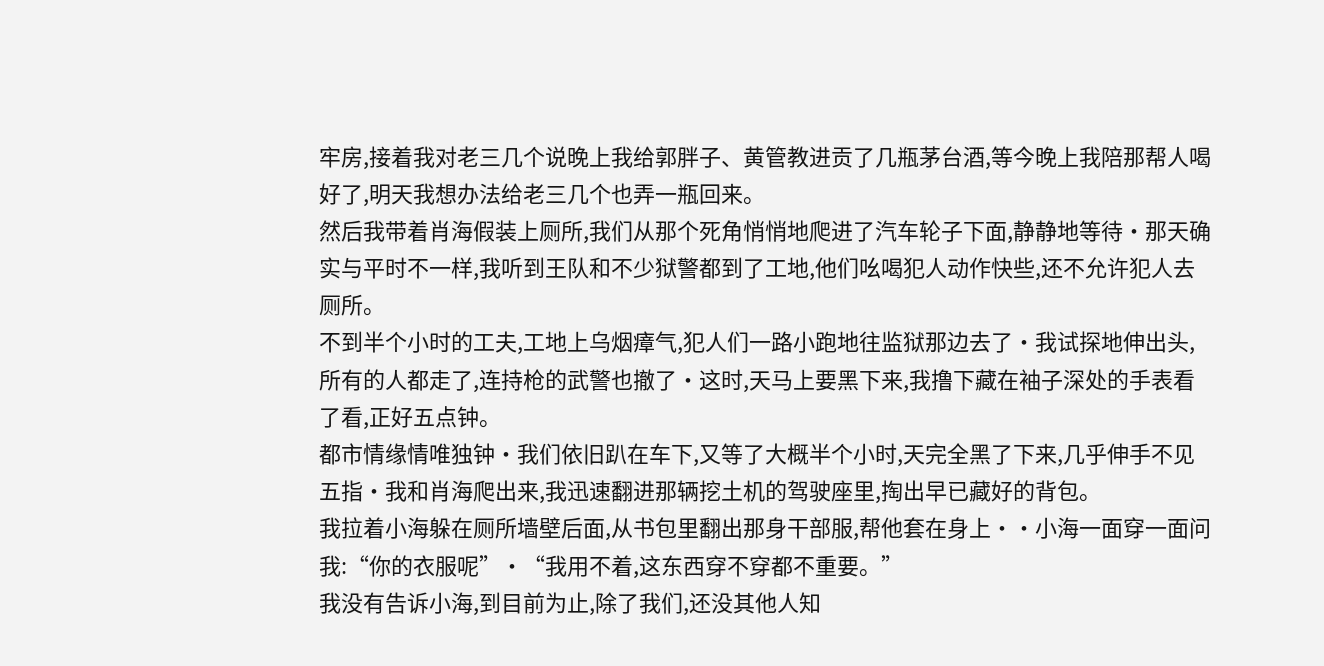牢房,接着我对老三几个说晚上我给郭胖子、黄管教进贡了几瓶茅台酒,等今晚上我陪那帮人喝好了,明天我想办法给老三几个也弄一瓶回来。
然后我带着肖海假装上厕所,我们从那个死角悄悄地爬进了汽车轮子下面,静静地等待·那天确实与平时不一样,我听到王队和不少狱警都到了工地,他们吆喝犯人动作快些,还不允许犯人去厕所。
不到半个小时的工夫,工地上乌烟瘴气,犯人们一路小跑地往监狱那边去了·我试探地伸出头,所有的人都走了,连持枪的武警也撤了·这时,天马上要黑下来,我撸下藏在袖子深处的手表看了看,正好五点钟。
都市情缘情唯独钟·我们依旧趴在车下,又等了大概半个小时,天完全黑了下来,几乎伸手不见五指·我和肖海爬出来,我迅速翻进那辆挖土机的驾驶座里,掏出早已藏好的背包。
我拉着小海躲在厕所墙壁后面,从书包里翻出那身干部服,帮他套在身上··小海一面穿一面问我:“你的衣服呢”·“我用不着,这东西穿不穿都不重要。”
我没有告诉小海,到目前为止,除了我们,还没其他人知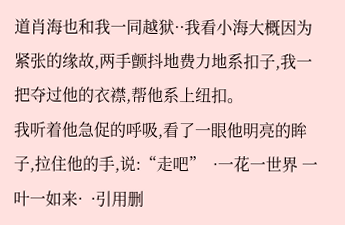道肖海也和我一同越狱··我看小海大概因为紧张的缘故,两手颤抖地费力地系扣子,我一把夺过他的衣襟,帮他系上纽扣。
我听着他急促的呼吸,看了一眼他明亮的眸子,拉住他的手,说:“走吧”  ·一花一世界 一叶一如来·  ·引用删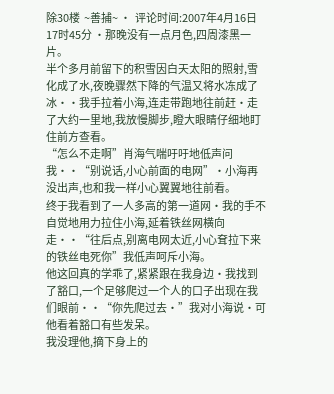除30楼  ~善捕~ ·  评论时间:2007年4月16日 17时45分 ·那晚没有一点月色,四周漆黑一片。
半个多月前留下的积雪因白天太阳的照射,雪化成了水,夜晚骤然下降的气温又将水冻成了冰··我手拉着小海,连走带跑地往前赶·走了大约一里地,我放慢脚步,瞪大眼睛仔细地盯住前方查看。
“怎么不走啊”肖海气喘吁吁地低声问我··“别说话,小心前面的电网”·小海再没出声,也和我一样小心翼翼地往前看。
终于我看到了一人多高的第一道网·我的手不自觉地用力拉住小海,延着铁丝网横向走··“往后点,别离电网太近,小心耷拉下来的铁丝电死你”我低声呵斥小海。
他这回真的学乖了,紧紧跟在我身边·我找到了豁口,一个足够爬过一个人的口子出现在我们眼前··“你先爬过去·”我对小海说·可他看着豁口有些发呆。
我没理他,摘下身上的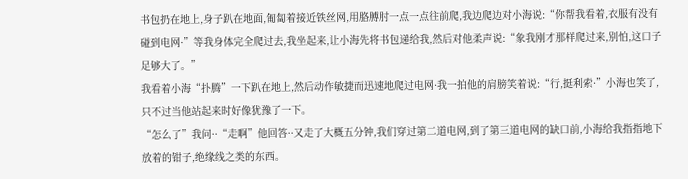书包扔在地上,身子趴在地面,匍匐着接近铁丝网,用胳膊肘一点一点往前爬,我边爬边对小海说:“你帮我看着,衣服有没有碰到电网·”等我身体完全爬过去,我坐起来,让小海先将书包递给我,然后对他柔声说:“象我刚才那样爬过来,别怕,这口子足够大了。”
我看着小海“扑腾”一下趴在地上,然后动作敏捷而迅速地爬过电网·我一拍他的肩膀笑着说:“行,挺利索·”小海也笑了,只不过当他站起来时好像犹豫了一下。
“怎么了”我问··“走啊”他回答··又走了大概五分钟,我们穿过第二道电网,到了第三道电网的缺口前,小海给我指指地下放着的钳子,绝缘线之类的东西。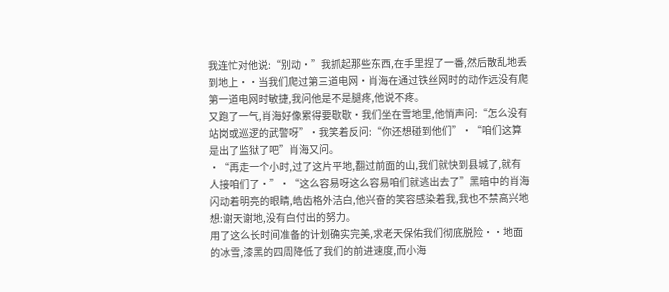我连忙对他说:“别动·”我抓起那些东西,在手里捏了一番,然后散乱地丢到地上··当我们爬过第三道电网·肖海在通过铁丝网时的动作远没有爬第一道电网时敏捷,我问他是不是腿疼,他说不疼。
又跑了一气,肖海好像累得要歇歇·我们坐在雪地里,他悄声问:“怎么没有站岗或巡逻的武警呀”·我笑着反问:“你还想碰到他们”·“咱们这算是出了监狱了吧”肖海又问。
·“再走一个小时,过了这片平地,翻过前面的山,我们就快到县城了,就有人接咱们了·”·“这么容易呀这么容易咱们就逃出去了”黑暗中的肖海闪动着明亮的眼睛,皓齿格外洁白,他兴奋的笑容感染着我,我也不禁高兴地想:谢天谢地,没有白付出的努力。
用了这么长时间准备的计划确实完美,求老天保佑我们彻底脱险··地面的冰雪,漆黑的四周降低了我们的前进速度,而小海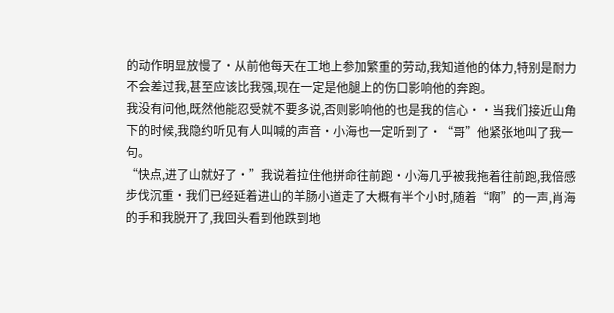的动作明显放慢了·从前他每天在工地上参加繁重的劳动,我知道他的体力,特别是耐力不会差过我,甚至应该比我强,现在一定是他腿上的伤口影响他的奔跑。
我没有问他,既然他能忍受就不要多说,否则影响他的也是我的信心··当我们接近山角下的时候,我隐约听见有人叫喊的声音·小海也一定听到了·“哥”他紧张地叫了我一句。
“快点,进了山就好了·”我说着拉住他拼命往前跑·小海几乎被我拖着往前跑,我倍感步伐沉重·我们已经延着进山的羊肠小道走了大概有半个小时,随着“啊”的一声,肖海的手和我脱开了,我回头看到他跌到地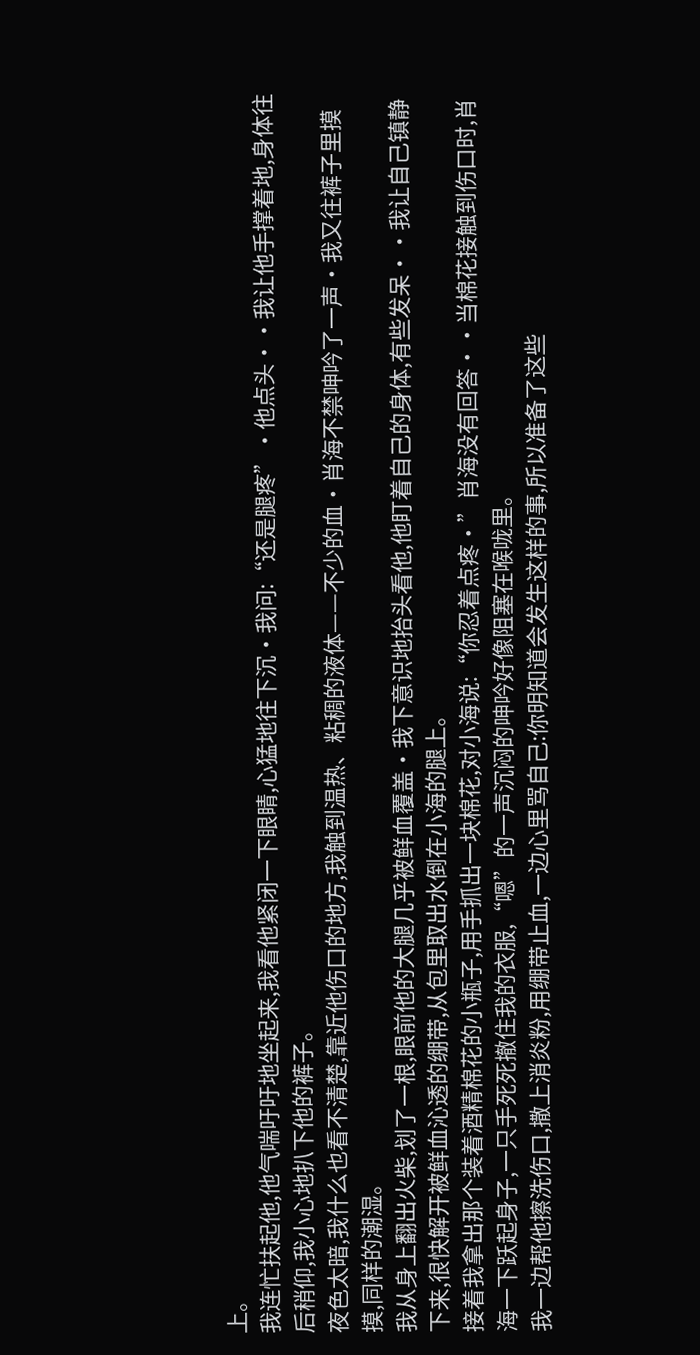上。
我连忙扶起他,他气喘吁吁地坐起来,我看他紧闭一下眼睛,心猛地往下沉·我问:“还是腿疼”·他点头··我让他手撑着地,身体往后稍仰,我小心地扒下他的裤子。
夜色太暗,我什么也看不清楚,靠近他伤口的地方,我触到温热、粘稠的液体——不少的血·肖海不禁呻吟了一声·我又往裤子里摸摸,同样的潮湿。
我从身上翻出火柴,划了一根,眼前他的大腿几乎被鲜血覆盖·我下意识地抬头看他,他盯着自己的身体,有些发呆··我让自己镇静下来,很快解开被鲜血沁透的绷带,从包里取出水倒在小海的腿上。
接着我拿出那个装着酒精棉花的小瓶子,用手抓出一块棉花,对小海说:“你忍着点疼·”肖海没有回答··当棉花接触到伤口时,肖海一下跃起身子,一只手死死撤住我的衣服,“嗯”的一声沉闷的呻吟好像阻塞在喉咙里。
我一边帮他擦洗伤口,撒上消炎粉,用绷带止血,一边心里骂自己:你明知道会发生这样的事,所以准备了这些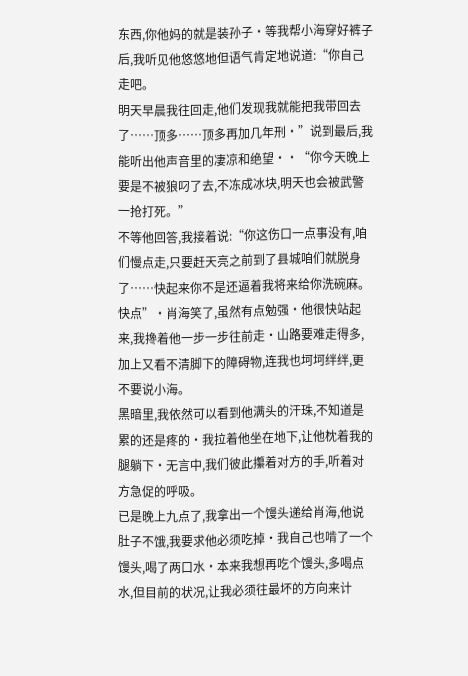东西,你他妈的就是装孙子·等我帮小海穿好裤子后,我听见他悠悠地但语气肯定地说道:“你自己走吧。
明天早晨我往回走,他们发现我就能把我带回去了……顶多……顶多再加几年刑·”说到最后,我能听出他声音里的凄凉和绝望··“你今天晚上要是不被狼叼了去,不冻成冰块,明天也会被武警一抢打死。”
不等他回答,我接着说:“你这伤口一点事没有,咱们慢点走,只要赶天亮之前到了县城咱们就脱身了……快起来你不是还逼着我将来给你洗碗麻。
快点”·肖海笑了,虽然有点勉强·他很快站起来,我搀着他一步一步往前走·山路要难走得多,加上又看不清脚下的障碍物,连我也坷坷绊绊,更不要说小海。
黑暗里,我依然可以看到他满头的汗珠,不知道是累的还是疼的·我拉着他坐在地下,让他枕着我的腿躺下·无言中,我们彼此攥着对方的手,听着对方急促的呼吸。
已是晚上九点了,我拿出一个馒头递给肖海,他说肚子不饿,我要求他必须吃掉·我自己也啃了一个馒头,喝了两口水·本来我想再吃个馒头,多喝点水,但目前的状况,让我必须往最坏的方向来计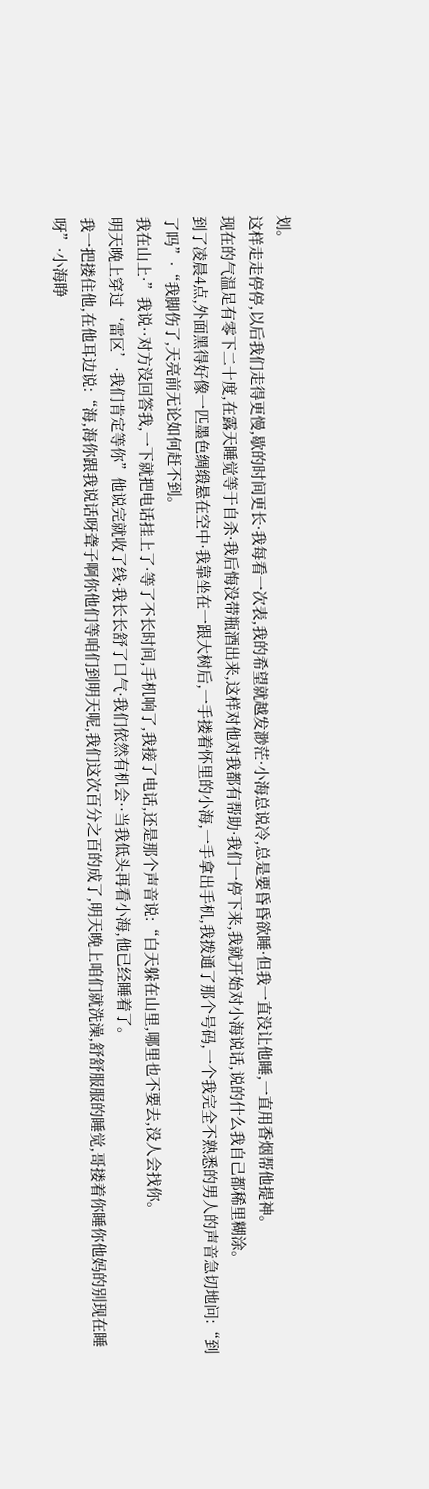划。
这样走走停停,以后我们走得更慢,歇的时间更长·我每看一次表,我的希望就越发渺茫·小海总说冷,总是要昏昏欲睡·但我一直没让他睡,一直用香烟帮他提神。
现在的气温足有零下二十度,在露天睡觉等于自杀·我后悔没带瓶酒出来,这样对他对我都有帮助·我们一停下来,我就开始对小海说话,说的什么我自己都稀里糊涂。
到了凌晨4点,外面黑得好像一匹墨色绸缎悬在空中·我靠坐在一跟大树后,一手搂着怀里的小海,一手拿出手机,我拨通了那个号码,一个我完全不熟悉的男人的声音急切地问:“到了吗”·“我脚伤了,天亮前无论如何赶不到。
我在山上·”我说··对方没回答我,一下就把电话挂上了·等了不长时间,手机响了,我接了电话,还是那个声音说:“白天躲在山里,哪里也不要去,没人会找你。
明天晚上穿过‘雷区’·我们肯定等你”他说完就收了线·我长长舒了口气·我们依然有机会··当我低头再看小海,他已经睡着了。
我一把搂住他,在他耳边说:“海,海你跟我说话呀聋子啊你他们等咱们到明天呢,我们这次百分之百的成了,明天晚上咱们就洗澡,舒舒服服的睡觉,哥搂着你睡你他妈的别现在睡呀”·小海睁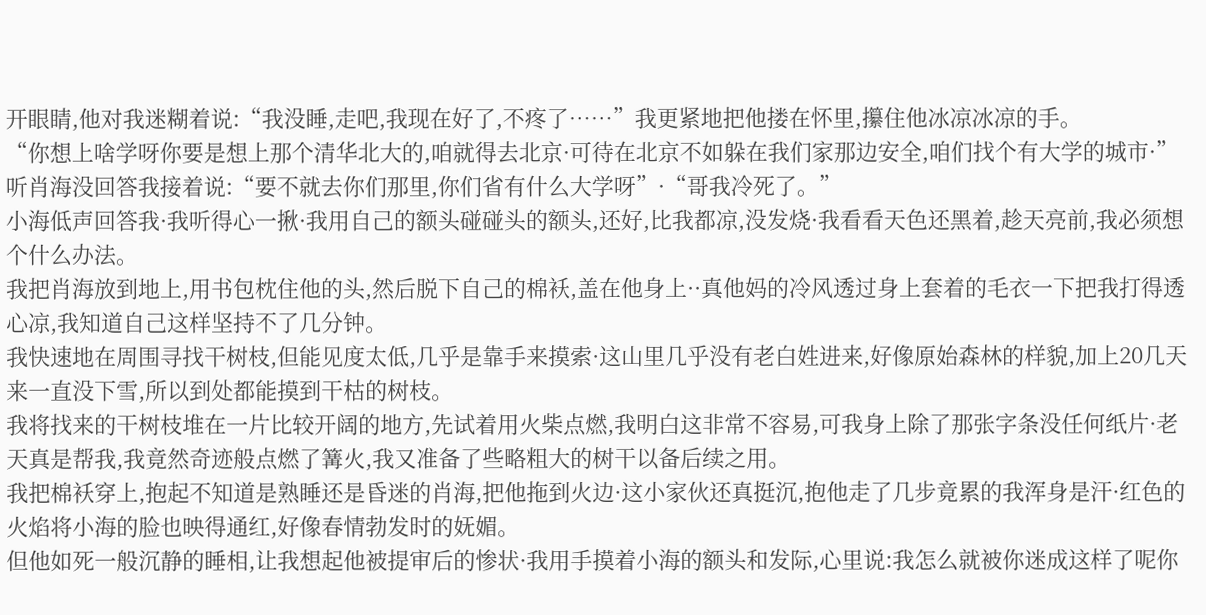开眼睛,他对我迷糊着说:“我没睡,走吧,我现在好了,不疼了……”我更紧地把他搂在怀里,攥住他冰凉冰凉的手。
“你想上啥学呀你要是想上那个清华北大的,咱就得去北京·可待在北京不如躲在我们家那边安全,咱们找个有大学的城市·”听肖海没回答我接着说:“要不就去你们那里,你们省有什么大学呀”·“哥我冷死了。”
小海低声回答我·我听得心一揪·我用自己的额头碰碰头的额头,还好,比我都凉,没发烧·我看看天色还黑着,趁天亮前,我必须想个什么办法。
我把肖海放到地上,用书包枕住他的头,然后脱下自己的棉袄,盖在他身上··真他妈的冷风透过身上套着的毛衣一下把我打得透心凉,我知道自己这样坚持不了几分钟。
我快速地在周围寻找干树枝,但能见度太低,几乎是靠手来摸索·这山里几乎没有老白姓进来,好像原始森林的样貌,加上20几天来一直没下雪,所以到处都能摸到干枯的树枝。
我将找来的干树枝堆在一片比较开阔的地方,先试着用火柴点燃,我明白这非常不容易,可我身上除了那张字条没任何纸片·老天真是帮我,我竟然奇迹般点燃了篝火,我又准备了些略粗大的树干以备后续之用。
我把棉袄穿上,抱起不知道是熟睡还是昏迷的肖海,把他拖到火边·这小家伙还真挺沉,抱他走了几步竟累的我浑身是汗·红色的火焰将小海的脸也映得通红,好像春情勃发时的妩媚。
但他如死一般沉静的睡相,让我想起他被提审后的惨状·我用手摸着小海的额头和发际,心里说:我怎么就被你迷成这样了呢你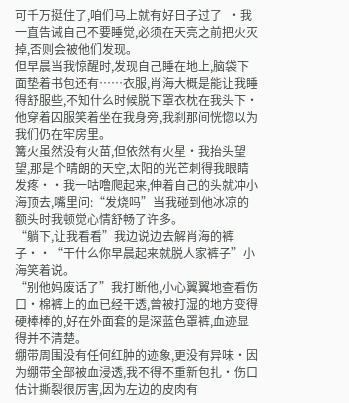可千万挺住了,咱们马上就有好日子过了  ·我一直告诫自己不要睡觉,必须在天亮之前把火灭掉,否则会被他们发现。
但早晨当我惊醒时,发现自己睡在地上,脑袋下面垫着书包还有……衣服,肖海大概是能让我睡得舒服些,不知什么时候脱下罩衣枕在我头下·他穿着囚服笑着坐在我身旁,我刹那间恍惚以为我们仍在牢房里。
篝火虽然没有火苗,但依然有火星·我抬头望望,那是个晴朗的天空,太阳的光芒刺得我眼睛发疼··我一咕噜爬起来,伸着自己的头就冲小海顶去,嘴里问:“发烧吗”当我碰到他冰凉的额头时我顿觉心情舒畅了许多。
“躺下,让我看看”我边说边去解肖海的裤子··“干什么你早晨起来就脱人家裤子”小海笑着说。
“别他妈废话了”我打断他,小心翼翼地查看伤口·棉裤上的血已经干透,曾被打湿的地方变得硬棒棒的,好在外面套的是深蓝色罩裤,血迹显得并不清楚。
绷带周围没有任何红肿的迹象,更没有异味·因为绷带全部被血浸透,我不得不重新包扎·伤口估计撕裂很厉害,因为左边的皮肉有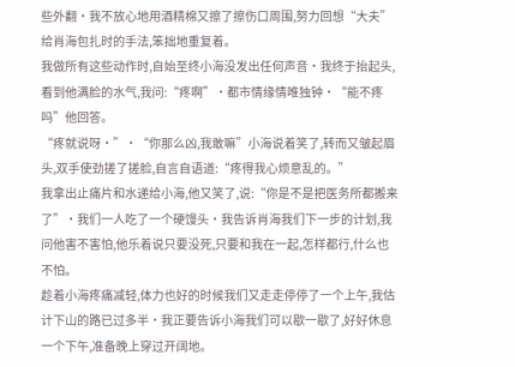些外翻·我不放心地用酒精棉又擦了擦伤口周围,努力回想“大夫”给肖海包扎时的手法,笨拙地重复着。
我做所有这些动作时,自始至终小海没发出任何声音·我终于抬起头,看到他满脸的水气,我问:“疼啊”·都市情缘情唯独钟·“能不疼吗”他回答。
“疼就说呀·”·“你那么凶,我敢嘛”小海说着笑了,转而又皱起眉头,双手使劲搓了搓脸,自言自语道:“疼得我心烦意乱的。”
我拿出止痛片和水递给小海,他又笑了,说:“你是不是把医务所都搬来了”·我们一人吃了一个硬馒头·我告诉肖海我们下一步的计划,我问他害不害怕,他乐着说只要没死,只要和我在一起,怎样都行,什么也不怕。
趁着小海疼痛减轻,体力也好的时候我们又走走停停了一个上午,我估计下山的路已过多半·我正要告诉小海我们可以歇一歇了,好好休息一个下午,准备晚上穿过开阔地。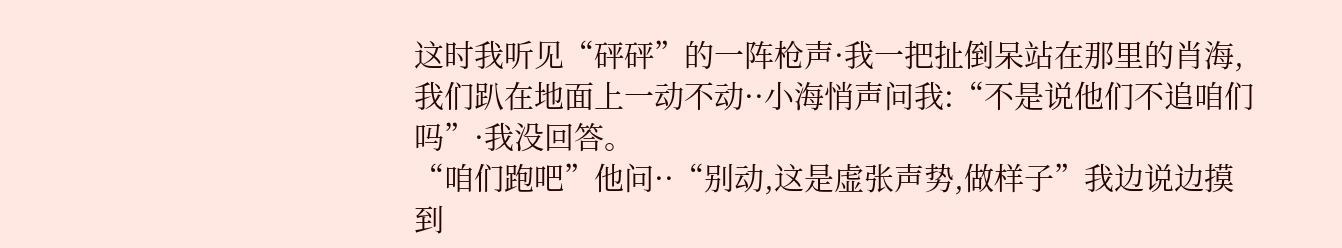这时我听见“砰砰”的一阵枪声·我一把扯倒呆站在那里的肖海,我们趴在地面上一动不动··小海悄声问我:“不是说他们不追咱们吗”·我没回答。
“咱们跑吧”他问··“别动,这是虚张声势,做样子”我边说边摸到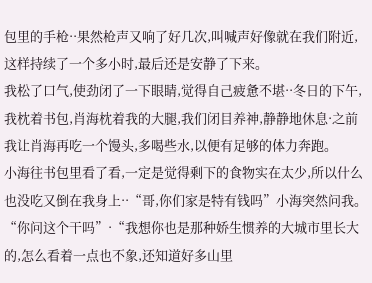包里的手枪··果然枪声又响了好几次,叫喊声好像就在我们附近,这样持续了一个多小时,最后还是安静了下来。
我松了口气,使劲闭了一下眼睛,觉得自己疲惫不堪··冬日的下午,我枕着书包,肖海枕着我的大腿,我们闭目养神,静静地休息·之前我让肖海再吃一个馒头,多喝些水,以便有足够的体力奔跑。
小海往书包里看了看,一定是觉得剩下的食物实在太少,所以什么也没吃又倒在我身上··“哥,你们家是特有钱吗”小海突然问我。
“你问这个干吗”·“我想你也是那种娇生惯养的大城市里长大的,怎么看着一点也不象,还知道好多山里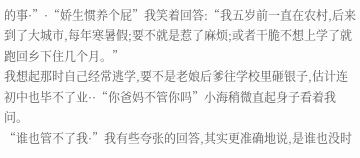的事·”·“娇生惯养个屁”我笑着回答:“我五岁前一直在农村,后来到了大城市,每年寒暑假;要不就是惹了麻烦;或者干脆不想上学了就跑回乡下住几个月。”
我想起那时自己经常逃学,要不是老娘后爹往学校里砸银子,估计连初中也毕不了业··“你爸妈不管你吗”小海稍微直起身子看着我问。
“谁也管不了我·”我有些夸张的回答,其实更准确地说,是谁也没时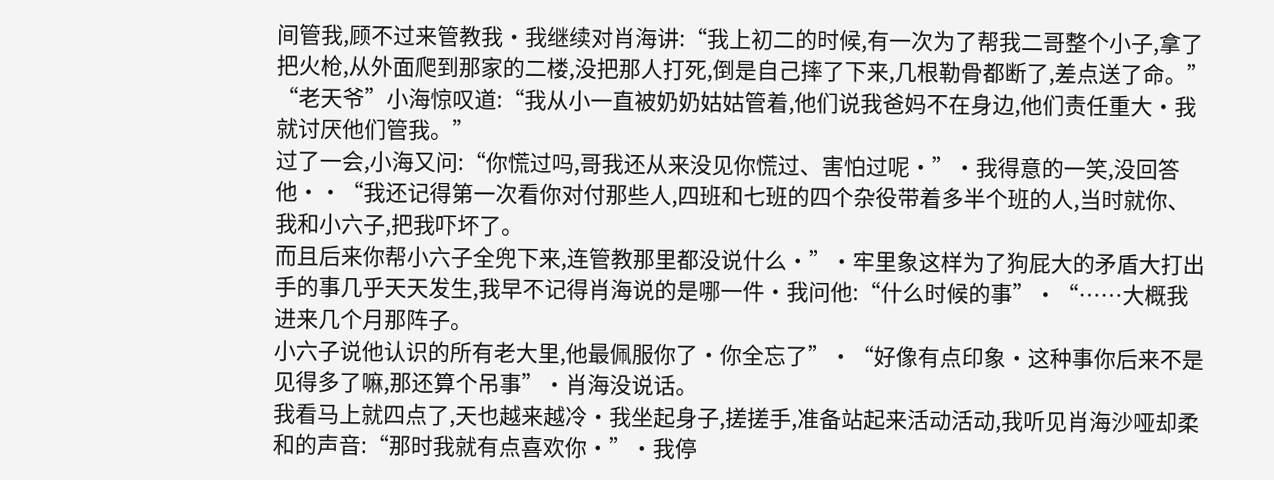间管我,顾不过来管教我·我继续对肖海讲:“我上初二的时候,有一次为了帮我二哥整个小子,拿了把火枪,从外面爬到那家的二楼,没把那人打死,倒是自己摔了下来,几根勒骨都断了,差点送了命。”
“老天爷”小海惊叹道:“我从小一直被奶奶姑姑管着,他们说我爸妈不在身边,他们责任重大·我就讨厌他们管我。”
过了一会,小海又问:“你慌过吗,哥我还从来没见你慌过、害怕过呢·”·我得意的一笑,没回答他··“我还记得第一次看你对付那些人,四班和七班的四个杂役带着多半个班的人,当时就你、我和小六子,把我吓坏了。
而且后来你帮小六子全兜下来,连管教那里都没说什么·”·牢里象这样为了狗屁大的矛盾大打出手的事几乎天天发生,我早不记得肖海说的是哪一件·我问他:“什么时候的事”·“……大概我进来几个月那阵子。
小六子说他认识的所有老大里,他最佩服你了·你全忘了”·“好像有点印象·这种事你后来不是见得多了嘛,那还算个吊事”·肖海没说话。
我看马上就四点了,天也越来越冷·我坐起身子,搓搓手,准备站起来活动活动,我听见肖海沙哑却柔和的声音:“那时我就有点喜欢你·”·我停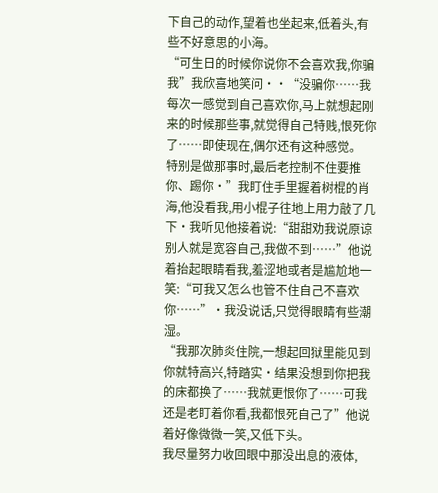下自己的动作,望着也坐起来,低着头,有些不好意思的小海。
“可生日的时候你说你不会喜欢我,你骗我”我欣喜地笑问··“没骗你……我每次一感觉到自己喜欢你,马上就想起刚来的时候那些事,就觉得自己特贱,恨死你了……即使现在,偶尔还有这种感觉。
特别是做那事时,最后老控制不住要推你、踢你·”我盯住手里握着树棍的肖海,他没看我,用小棍子往地上用力敲了几下·我听见他接着说:“甜甜劝我说原谅别人就是宽容自己,我做不到……”他说着抬起眼睛看我,羞涩地或者是尴尬地一笑:“可我又怎么也管不住自己不喜欢你……”·我没说话,只觉得眼睛有些潮湿。
“我那次肺炎住院,一想起回狱里能见到你就特高兴,特踏实·结果没想到你把我的床都换了……我就更恨你了……可我还是老盯着你看,我都恨死自己了”他说着好像微微一笑,又低下头。
我尽量努力收回眼中那没出息的液体,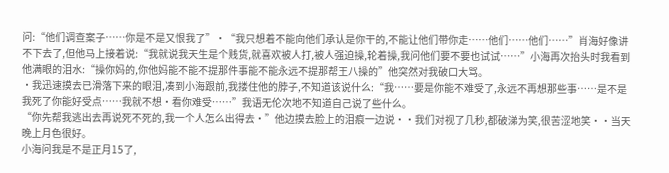问:“他们调查案子……你是不是又恨我了”·“我只想着不能向他们承认是你干的,不能让他们带你走……他们……他们……”肖海好像讲不下去了,但他马上接着说:“我就说我天生是个贱货,就喜欢被人打,被人强迫操,轮着操,我问他们要不要也试试……”小海再次抬头时我看到他满眼的泪水:“操你妈的,你他妈能不能不提那件事能不能永远不提那帮王八操的”他突然对我破口大骂。
·我迅速摸去已滑落下来的眼泪,凑到小海跟前,我搂住他的脖子,不知道该说什么:“我……要是你能不难受了,永远不再想那些事……是不是我死了你能好受点……我就不想·看你难受……”我语无伦次地不知道自己说了些什么。
“你先帮我逃出去再说死不死的,我一个人怎么出得去·”他边摸去脸上的泪痕一边说··我们对视了几秒,都破涕为笑,很苦涩地笑··当天晚上月色很好。
小海问我是不是正月15了,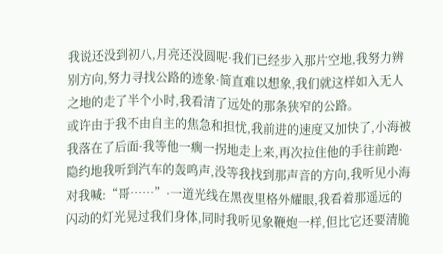我说还没到初八,月亮还没圆呢·我们已经步入那片空地,我努力辨别方向,努力寻找公路的迹象·简直难以想象,我们就这样如入无人之地的走了半个小时,我看清了远处的那条狭窄的公路。
或许由于我不由自主的焦急和担忧,我前进的速度又加快了,小海被我落在了后面·我等他一瘸一拐地走上来,再次拉住他的手往前跑·隐约地我听到汽车的轰鸣声,没等我找到那声音的方向,我听见小海对我喊:“哥……”·一道光线在黑夜里格外耀眼,我看着那遥远的闪动的灯光晃过我们身体,同时我听见象鞭炮一样,但比它还要清脆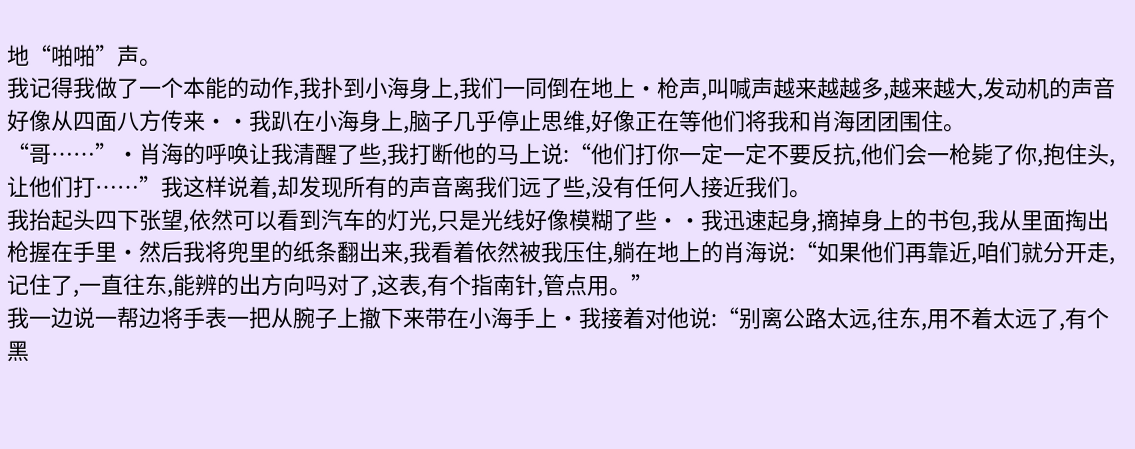地“啪啪”声。
我记得我做了一个本能的动作,我扑到小海身上,我们一同倒在地上·枪声,叫喊声越来越越多,越来越大,发动机的声音好像从四面八方传来··我趴在小海身上,脑子几乎停止思维,好像正在等他们将我和肖海团团围住。
“哥……”·肖海的呼唤让我清醒了些,我打断他的马上说:“他们打你一定一定不要反抗,他们会一枪毙了你,抱住头,让他们打……”我这样说着,却发现所有的声音离我们远了些,没有任何人接近我们。
我抬起头四下张望,依然可以看到汽车的灯光,只是光线好像模糊了些··我迅速起身,摘掉身上的书包,我从里面掏出枪握在手里·然后我将兜里的纸条翻出来,我看着依然被我压住,躺在地上的肖海说:“如果他们再靠近,咱们就分开走,记住了,一直往东,能辨的出方向吗对了,这表,有个指南针,管点用。”
我一边说一帮边将手表一把从腕子上撤下来带在小海手上·我接着对他说:“别离公路太远,往东,用不着太远了,有个黑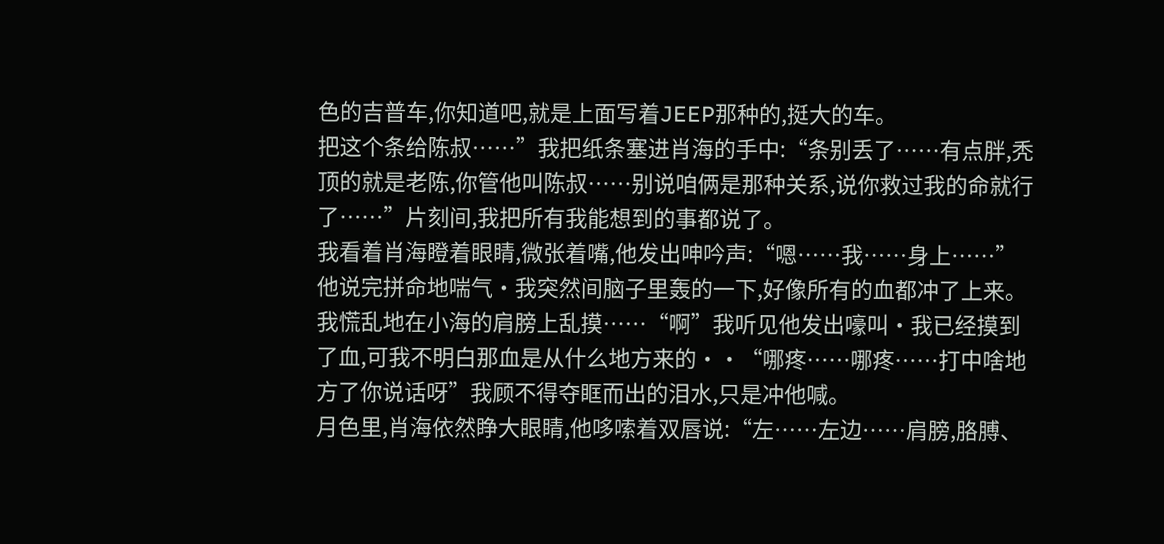色的吉普车,你知道吧,就是上面写着JEEP那种的,挺大的车。
把这个条给陈叔……”我把纸条塞进肖海的手中:“条别丢了……有点胖,秃顶的就是老陈,你管他叫陈叔……别说咱俩是那种关系,说你救过我的命就行了……”片刻间,我把所有我能想到的事都说了。
我看着肖海瞪着眼睛,微张着嘴,他发出呻吟声:“嗯……我……身上……”他说完拼命地喘气·我突然间脑子里轰的一下,好像所有的血都冲了上来。
我慌乱地在小海的肩膀上乱摸……“啊”我听见他发出嚎叫·我已经摸到了血,可我不明白那血是从什么地方来的··“哪疼……哪疼……打中啥地方了你说话呀”我顾不得夺眶而出的泪水,只是冲他喊。
月色里,肖海依然睁大眼睛,他哆嗦着双唇说:“左……左边……肩膀,胳膊、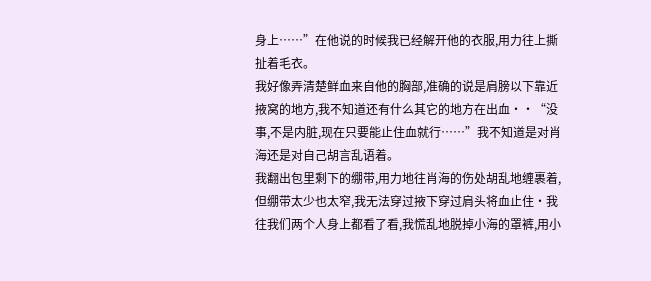身上……”在他说的时候我已经解开他的衣服,用力往上撕扯着毛衣。
我好像弄清楚鲜血来自他的胸部,准确的说是肩膀以下靠近掖窝的地方,我不知道还有什么其它的地方在出血··“没事,不是内脏,现在只要能止住血就行……”我不知道是对肖海还是对自己胡言乱语着。
我翻出包里剩下的绷带,用力地往肖海的伤处胡乱地缠裹着,但绷带太少也太窄,我无法穿过掖下穿过肩头将血止住·我往我们两个人身上都看了看,我慌乱地脱掉小海的罩裤,用小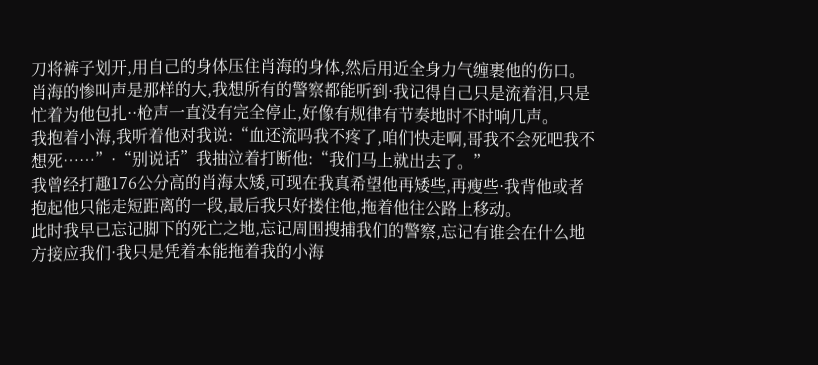刀将裤子划开,用自己的身体压住肖海的身体,然后用近全身力气缠裹他的伤口。
肖海的惨叫声是那样的大,我想所有的警察都能听到·我记得自己只是流着泪,只是忙着为他包扎··枪声一直没有完全停止,好像有规律有节奏地时不时响几声。
我抱着小海,我听着他对我说:“血还流吗我不疼了,咱们快走啊,哥我不会死吧我不想死……”·“别说话”我抽泣着打断他:“我们马上就出去了。”
我曾经打趣176公分高的肖海太矮,可现在我真希望他再矮些,再瘦些·我背他或者抱起他只能走短距离的一段,最后我只好搂住他,拖着他往公路上移动。
此时我早已忘记脚下的死亡之地,忘记周围搜捕我们的警察,忘记有谁会在什么地方接应我们·我只是凭着本能拖着我的小海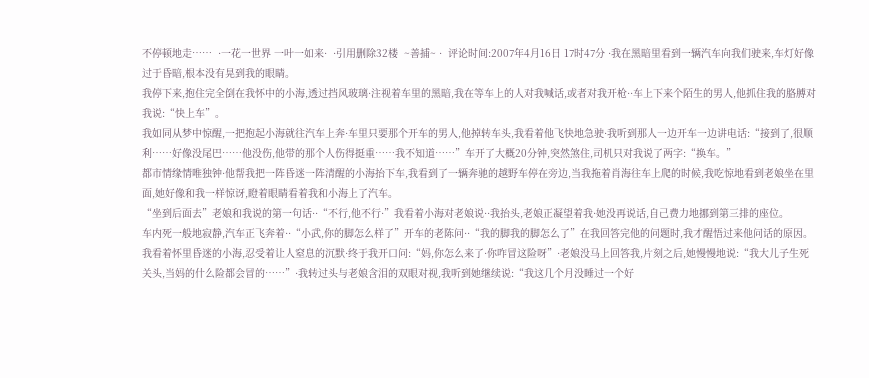不停顿地走……  ·一花一世界 一叶一如来·  ·引用删除32楼  ~善捕~ ·  评论时间:2007年4月16日 17时47分 ·我在黑暗里看到一辆汽车向我们驶来,车灯好像过于昏暗,根本没有晃到我的眼睛。
我停下来,抱住完全倒在我怀中的小海,透过挡风玻璃·注视着车里的黑暗,我在等车上的人对我喊话,或者对我开枪··车上下来个陌生的男人,他抓住我的胳膊对我说:“快上车”。
我如同从梦中惊醒,一把抱起小海就往汽车上奔·车里只要那个开车的男人,他掉转车头,我看着他飞快地急驶·我听到那人一边开车一边讲电话:“接到了,很顺利……好像没尾巴……他没伤,他带的那个人伤得挺重……我不知道……”车开了大概20分钟,突然煞住,司机只对我说了两字:“换车。”
都市情缘情唯独钟·他帮我把一阵昏迷一阵清醒的小海抬下车,我看到了一辆奔驰的越野车停在旁边,当我拖着肖海往车上爬的时候,我吃惊地看到老娘坐在里面,她好像和我一样惊讶,瞪着眼睛看着我和小海上了汽车。
“坐到后面去”老娘和我说的第一句话··“不行,他不行·”我看着小海对老娘说··我抬头,老娘正凝望着我·她没再说话,自己费力地挪到第三排的座位。
车内死一般地寂静,汽车正飞奔着··“小武,你的脚怎么样了”开车的老陈问··“我的脚我的脚怎么了”在我回答完他的问题时,我才醒悟过来他问话的原因。
我看着怀里昏迷的小海,忍受着让人窒息的沉默·终于我开口问:“妈,你怎么来了·你咋冒这险呀”·老娘没马上回答我,片刻之后,她慢慢地说:“我大儿子生死关头,当妈的什么险都会冒的……”·我转过头与老娘含泪的双眼对视,我听到她继续说:“我这几个月没睡过一个好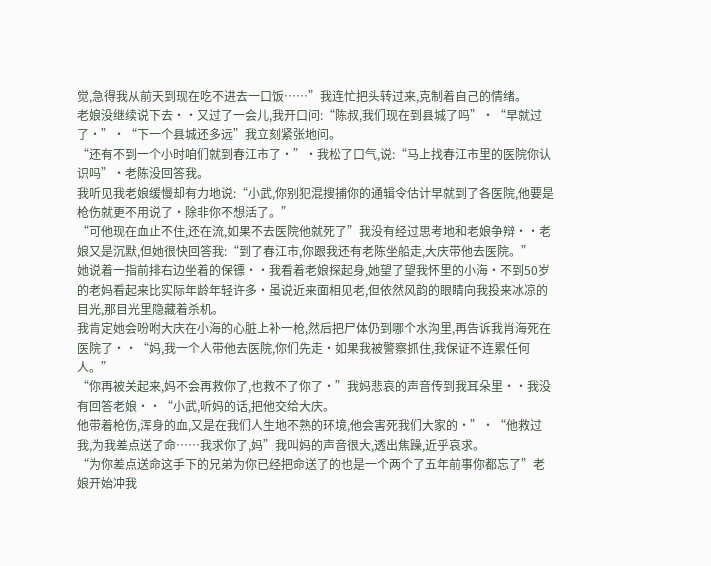觉,急得我从前天到现在吃不进去一口饭……”我连忙把头转过来,克制着自己的情绪。
老娘没继续说下去··又过了一会儿,我开口问:“陈叔,我们现在到县城了吗”·“早就过了·”·“下一个县城还多远”我立刻紧张地问。
“还有不到一个小时咱们就到春江市了·”·我松了口气,说:“马上找春江市里的医院你认识吗”·老陈没回答我。
我听见我老娘缓慢却有力地说:“小武,你别犯混搜捕你的通辑令估计早就到了各医院,他要是枪伤就更不用说了·除非你不想活了。”
“可他现在血止不住,还在流,如果不去医院他就死了”我没有经过思考地和老娘争辩··老娘又是沉默,但她很快回答我:“到了春江市,你跟我还有老陈坐船走,大庆带他去医院。”
她说着一指前排右边坐着的保镖··我看着老娘探起身,她望了望我怀里的小海·不到50岁的老妈看起来比实际年龄年轻许多·虽说近来面相见老,但依然风韵的眼睛向我投来冰凉的目光,那目光里隐藏着杀机。
我肯定她会吩咐大庆在小海的心脏上补一枪,然后把尸体仍到哪个水沟里,再告诉我肖海死在医院了··“妈,我一个人带他去医院,你们先走·如果我被警察抓住,我保证不连累任何人。”
“你再被关起来,妈不会再救你了,也救不了你了·”我妈悲哀的声音传到我耳朵里··我没有回答老娘··“小武,听妈的话,把他交给大庆。
他带着枪伤,浑身的血,又是在我们人生地不熟的环境,他会害死我们大家的·”·“他救过我,为我差点送了命……我求你了,妈”我叫妈的声音很大,透出焦躁,近乎哀求。
“为你差点送命这手下的兄弟为你已经把命送了的也是一个两个了五年前事你都忘了”老娘开始冲我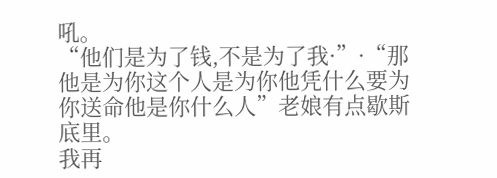吼。
“他们是为了钱,不是为了我·”·“那他是为你这个人是为你他凭什么要为你送命他是你什么人”老娘有点歇斯底里。
我再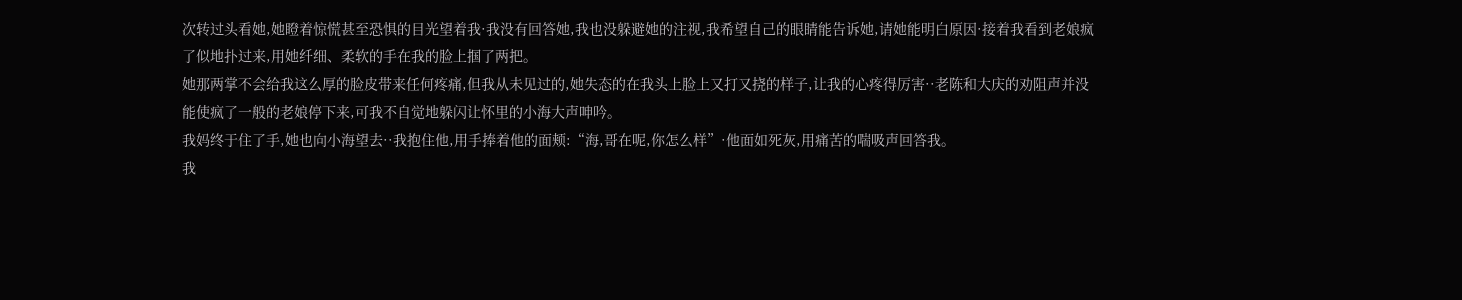次转过头看她,她瞪着惊慌甚至恐惧的目光望着我·我没有回答她,我也没躲避她的注视,我希望自己的眼睛能告诉她,请她能明白原因·接着我看到老娘疯了似地扑过来,用她纤细、柔软的手在我的脸上掴了两把。
她那两掌不会给我这么厚的脸皮带来任何疼痛,但我从未见过的,她失态的在我头上脸上又打又挠的样子,让我的心疼得厉害··老陈和大庆的劝阻声并没能使疯了一般的老娘停下来,可我不自觉地躲闪让怀里的小海大声呻吟。
我妈终于住了手,她也向小海望去··我抱住他,用手捧着他的面颊:“海,哥在呢,你怎么样”·他面如死灰,用痛苦的喘吸声回答我。
我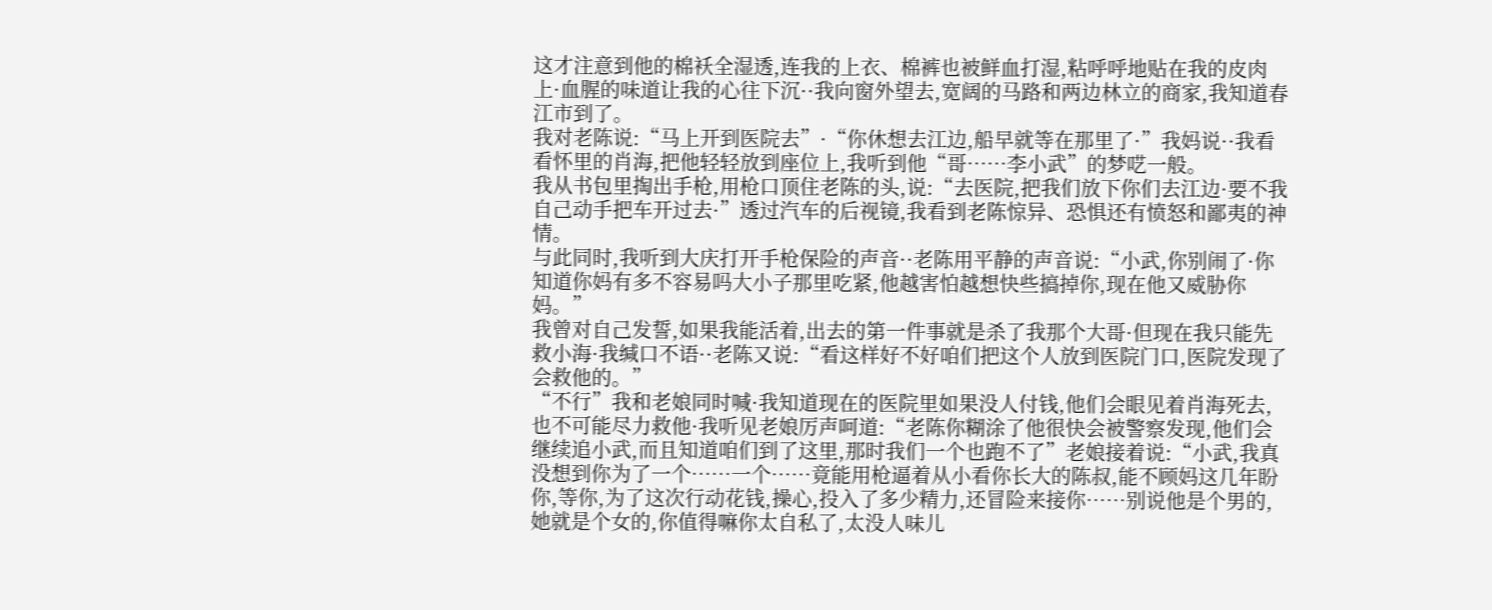这才注意到他的棉袄全湿透,连我的上衣、棉裤也被鲜血打湿,粘呼呼地贴在我的皮肉上·血腥的味道让我的心往下沉··我向窗外望去,宽阔的马路和两边林立的商家,我知道春江市到了。
我对老陈说:“马上开到医院去”·“你休想去江边,船早就等在那里了·”我妈说··我看看怀里的肖海,把他轻轻放到座位上,我听到他“哥……李小武”的梦呓一般。
我从书包里掏出手枪,用枪口顶住老陈的头,说:“去医院,把我们放下你们去江边·要不我自己动手把车开过去·”透过汽车的后视镜,我看到老陈惊异、恐惧还有愤怒和鄙夷的神情。
与此同时,我听到大庆打开手枪保险的声音··老陈用平静的声音说:“小武,你别闹了·你知道你妈有多不容易吗大小子那里吃紧,他越害怕越想快些搞掉你,现在他又威胁你妈。”
我曾对自己发誓,如果我能活着,出去的第一件事就是杀了我那个大哥·但现在我只能先救小海·我缄口不语··老陈又说:“看这样好不好咱们把这个人放到医院门口,医院发现了会救他的。”
“不行”我和老娘同时喊·我知道现在的医院里如果没人付钱,他们会眼见着肖海死去,也不可能尽力救他·我听见老娘厉声呵道:“老陈你糊涂了他很快会被警察发现,他们会继续追小武,而且知道咱们到了这里,那时我们一个也跑不了”老娘接着说:“小武,我真没想到你为了一个……一个……竟能用枪逼着从小看你长大的陈叔,能不顾妈这几年盼你,等你,为了这次行动花钱,操心,投入了多少精力,还冒险来接你……别说他是个男的,她就是个女的,你值得嘛你太自私了,太没人味儿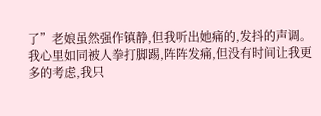了”老娘虽然强作镇静,但我听出她痛的,发抖的声调。
我心里如同被人拳打脚踢,阵阵发痛,但没有时间让我更多的考虑,我只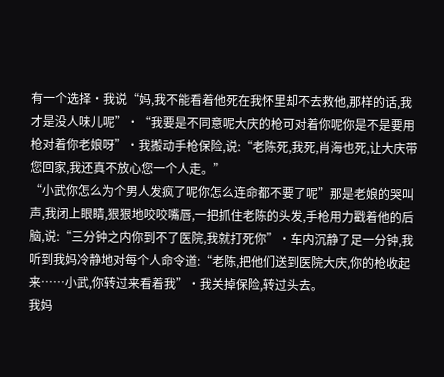有一个选择·我说“妈,我不能看着他死在我怀里却不去救他,那样的话,我才是没人味儿呢”·“我要是不同意呢大庆的枪可对着你呢你是不是要用枪对着你老娘呀”·我搬动手枪保险,说:“老陈死,我死,肖海也死,让大庆带您回家,我还真不放心您一个人走。”
“小武你怎么为个男人发疯了呢你怎么连命都不要了呢”那是老娘的哭叫声,我闭上眼睛,狠狠地咬咬嘴唇,一把抓住老陈的头发,手枪用力戳着他的后脑,说:“三分钟之内你到不了医院,我就打死你”·车内沉静了足一分钟,我听到我妈冷静地对每个人命令道:“老陈,把他们送到医院大庆,你的枪收起来……小武,你转过来看着我”·我关掉保险,转过头去。
我妈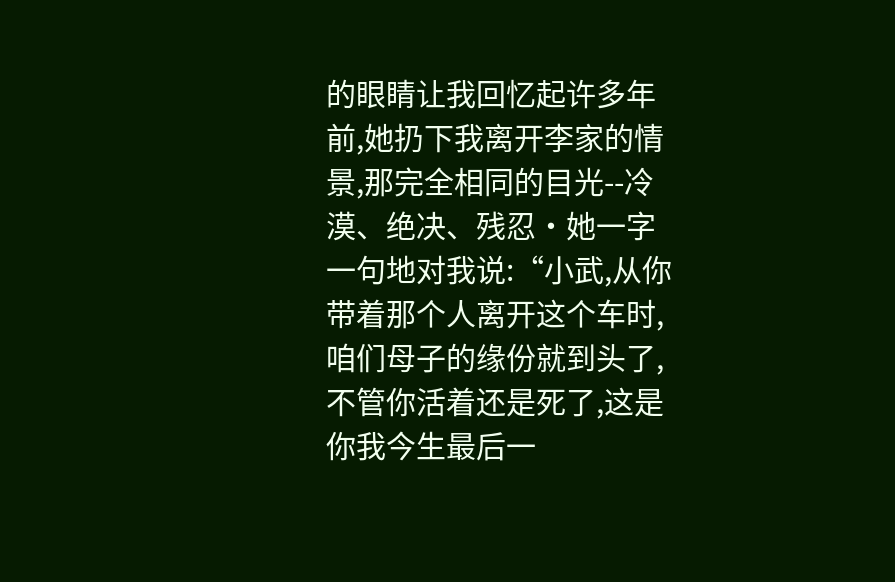的眼睛让我回忆起许多年前,她扔下我离开李家的情景,那完全相同的目光--冷漠、绝决、残忍·她一字一句地对我说:“小武,从你带着那个人离开这个车时,咱们母子的缘份就到头了,不管你活着还是死了,这是你我今生最后一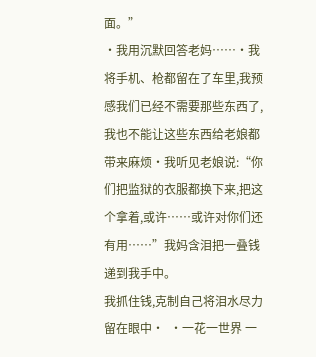面。”
·我用沉默回答老妈……·我将手机、枪都留在了车里,我预感我们已经不需要那些东西了,我也不能让这些东西给老娘都带来麻烦·我听见老娘说:“你们把监狱的衣服都换下来,把这个拿着,或许……或许对你们还有用……”我妈含泪把一叠钱递到我手中。
我抓住钱,克制自己将泪水尽力留在眼中·  ·一花一世界 一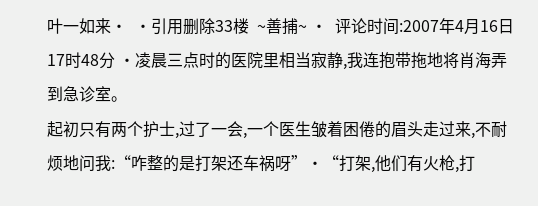叶一如来·  ·引用删除33楼  ~善捕~ ·  评论时间:2007年4月16日 17时48分 ·凌晨三点时的医院里相当寂静,我连抱带拖地将肖海弄到急诊室。
起初只有两个护士,过了一会,一个医生皱着困倦的眉头走过来,不耐烦地问我:“咋整的是打架还车祸呀”·“打架,他们有火枪,打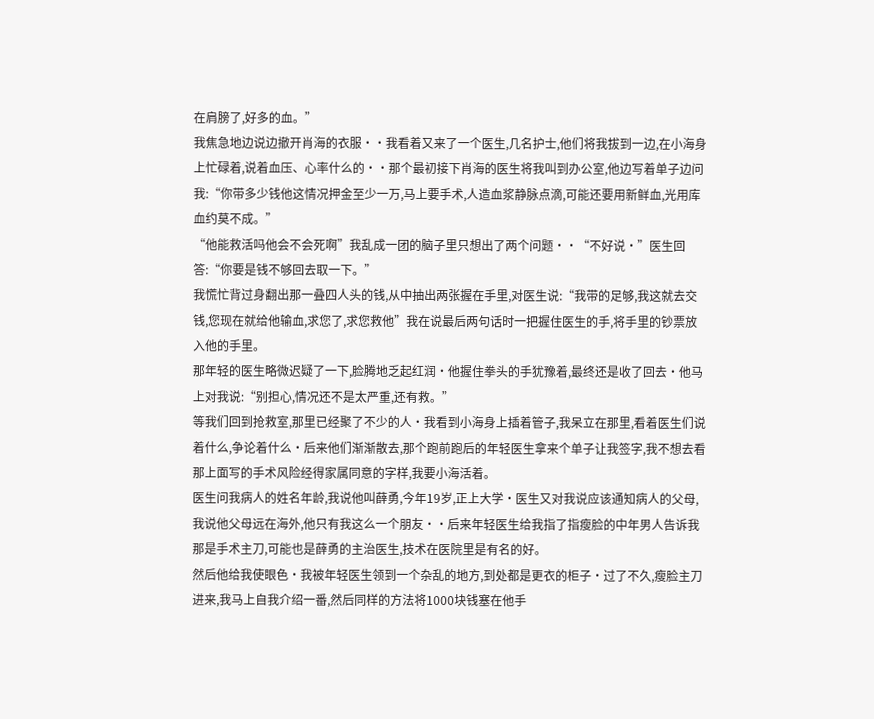在肩膀了,好多的血。”
我焦急地边说边撤开肖海的衣服··我看着又来了一个医生,几名护士,他们将我拔到一边,在小海身上忙碌着,说着血压、心率什么的··那个最初接下肖海的医生将我叫到办公室,他边写着单子边问我:“你带多少钱他这情况押金至少一万,马上要手术,人造血浆静脉点滴,可能还要用新鲜血,光用库血约莫不成。”
“他能救活吗他会不会死啊”我乱成一团的脑子里只想出了两个问题··“不好说·”医生回答:“你要是钱不够回去取一下。”
我慌忙背过身翻出那一叠四人头的钱,从中抽出两张握在手里,对医生说:“我带的足够,我这就去交钱,您现在就给他输血,求您了,求您救他”我在说最后两句话时一把握住医生的手,将手里的钞票放入他的手里。
那年轻的医生略微迟疑了一下,脸腾地乏起红润·他握住拳头的手犹豫着,最终还是收了回去·他马上对我说:“别担心,情况还不是太严重,还有救。”
等我们回到抢救室,那里已经聚了不少的人·我看到小海身上插着管子,我呆立在那里,看着医生们说着什么,争论着什么·后来他们渐渐散去,那个跑前跑后的年轻医生拿来个单子让我签字,我不想去看那上面写的手术风险经得家属同意的字样,我要小海活着。
医生问我病人的姓名年龄,我说他叫薛勇,今年19岁,正上大学·医生又对我说应该通知病人的父母,我说他父母远在海外,他只有我这么一个朋友··后来年轻医生给我指了指瘦脸的中年男人告诉我那是手术主刀,可能也是薛勇的主治医生,技术在医院里是有名的好。
然后他给我使眼色·我被年轻医生领到一个杂乱的地方,到处都是更衣的柜子·过了不久,瘦脸主刀进来,我马上自我介绍一番,然后同样的方法将1000块钱塞在他手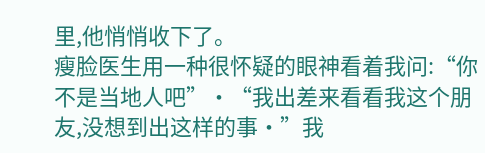里,他悄悄收下了。
瘦脸医生用一种很怀疑的眼神看着我问:“你不是当地人吧”·“我出差来看看我这个朋友,没想到出这样的事·”我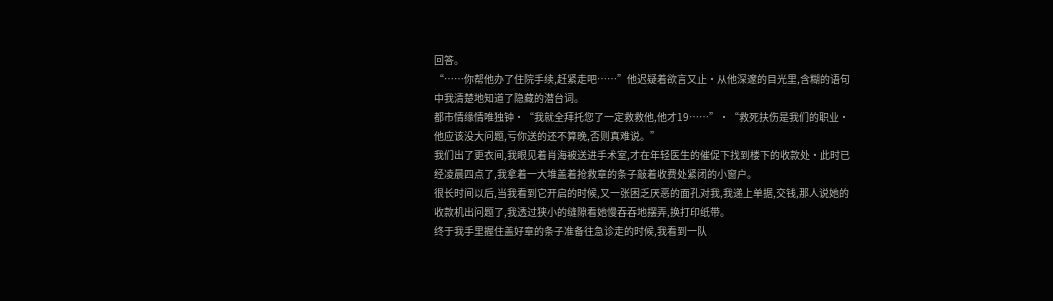回答。
“……你帮他办了住院手续,赶紧走吧……”他迟疑着欲言又止·从他深邃的目光里,含糊的语句中我清楚地知道了隐藏的潜台词。
都市情缘情唯独钟·“我就全拜托您了一定救救他,他才19……”·“救死扶伤是我们的职业·他应该没大问题,亏你送的还不算晚,否则真难说。”
我们出了更衣间,我眼见着肖海被送进手术室,才在年轻医生的催促下找到楼下的收款处·此时已经凌晨四点了,我拿着一大堆盖着抢救章的条子敲着收费处紧闭的小窗户。
很长时间以后,当我看到它开启的时候,又一张困乏厌恶的面孔对我,我递上单据,交钱,那人说她的收款机出问题了,我透过狭小的缝隙看她慢吞吞地摆弄,换打印纸带。
终于我手里握住盖好章的条子准备往急诊走的时候,我看到一队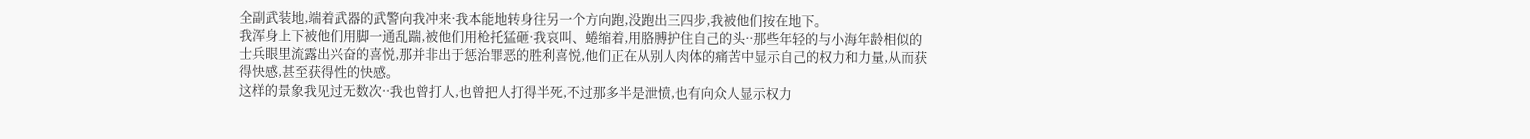全副武装地,端着武器的武警向我冲来·我本能地转身往另一个方向跑,没跑出三四步,我被他们按在地下。
我浑身上下被他们用脚一通乱踹,被他们用枪托猛砸·我哀叫、蜷缩着,用胳膊护住自己的头··那些年轻的与小海年龄相似的士兵眼里流露出兴奋的喜悦,那并非出于惩治罪恶的胜利喜悦,他们正在从别人肉体的痛苦中显示自己的权力和力量,从而获得快感,甚至获得性的快感。
这样的景象我见过无数次··我也曾打人,也曾把人打得半死,不过那多半是泄愤,也有向众人显示权力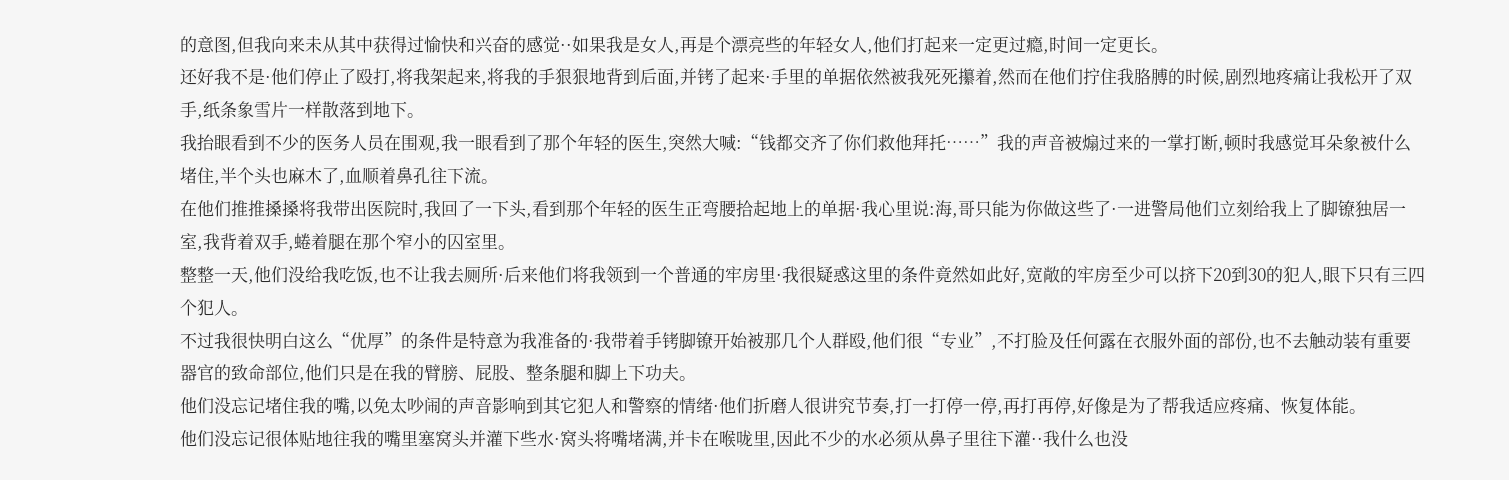的意图,但我向来未从其中获得过愉快和兴奋的感觉··如果我是女人,再是个漂亮些的年轻女人,他们打起来一定更过瘾,时间一定更长。
还好我不是·他们停止了殴打,将我架起来,将我的手狠狠地背到后面,并铐了起来·手里的单据依然被我死死攥着,然而在他们拧住我胳膊的时候,剧烈地疼痛让我松开了双手,纸条象雪片一样散落到地下。
我抬眼看到不少的医务人员在围观,我一眼看到了那个年轻的医生,突然大喊:“钱都交齐了你们救他拜托……”我的声音被煽过来的一掌打断,顿时我感觉耳朵象被什么堵住,半个头也麻木了,血顺着鼻孔往下流。
在他们推推搡搡将我带出医院时,我回了一下头,看到那个年轻的医生正弯腰拾起地上的单据·我心里说:海,哥只能为你做这些了·一进警局他们立刻给我上了脚镣独居一室,我背着双手,蜷着腿在那个窄小的囚室里。
整整一天,他们没给我吃饭,也不让我去厕所·后来他们将我领到一个普通的牢房里·我很疑惑这里的条件竟然如此好,宽敞的牢房至少可以挤下20到30的犯人,眼下只有三四个犯人。
不过我很快明白这么“优厚”的条件是特意为我准备的·我带着手铐脚镣开始被那几个人群殴,他们很“专业”,不打脸及任何露在衣服外面的部份,也不去触动装有重要器官的致命部位,他们只是在我的臂膀、屁股、整条腿和脚上下功夫。
他们没忘记堵住我的嘴,以免太吵闹的声音影响到其它犯人和警察的情绪·他们折磨人很讲究节奏,打一打停一停,再打再停,好像是为了帮我适应疼痛、恢复体能。
他们没忘记很体贴地往我的嘴里塞窝头并灌下些水·窝头将嘴堵满,并卡在喉咙里,因此不少的水必须从鼻子里往下灌··我什么也没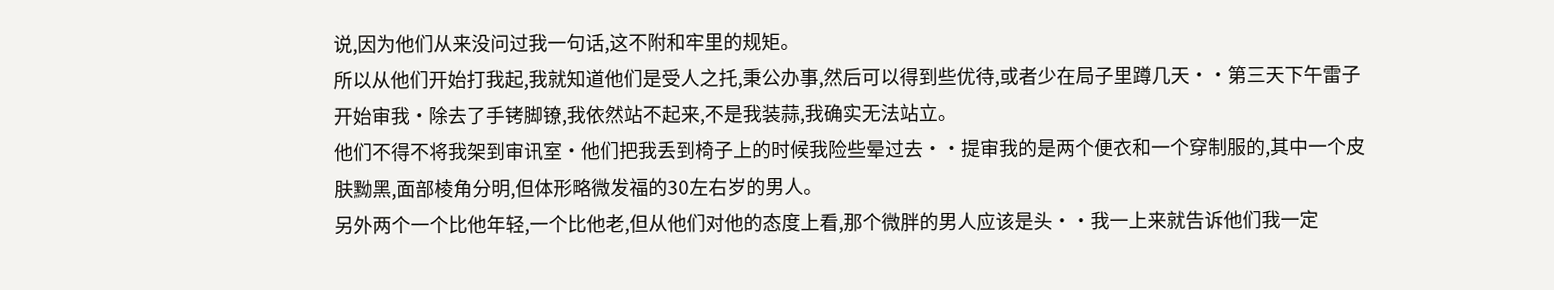说,因为他们从来没问过我一句话,这不附和牢里的规矩。
所以从他们开始打我起,我就知道他们是受人之托,秉公办事,然后可以得到些优待,或者少在局子里蹲几天··第三天下午雷子开始审我·除去了手铐脚镣,我依然站不起来,不是我装蒜,我确实无法站立。
他们不得不将我架到审讯室·他们把我丢到椅子上的时候我险些晕过去··提审我的是两个便衣和一个穿制服的,其中一个皮肤黝黑,面部棱角分明,但体形略微发福的30左右岁的男人。
另外两个一个比他年轻,一个比他老,但从他们对他的态度上看,那个微胖的男人应该是头··我一上来就告诉他们我一定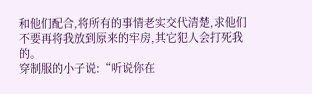和他们配合,将所有的事情老实交代清楚,求他们不要再将我放到原来的牢房,其它犯人会打死我的。
穿制服的小子说:“听说你在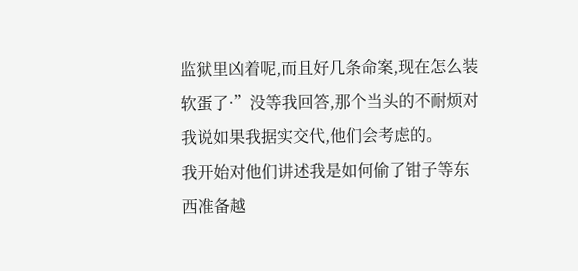监狱里凶着呢,而且好几条命案,现在怎么装软蛋了·”没等我回答,那个当头的不耐烦对我说如果我据实交代,他们会考虑的。
我开始对他们讲述我是如何偷了钳子等东西准备越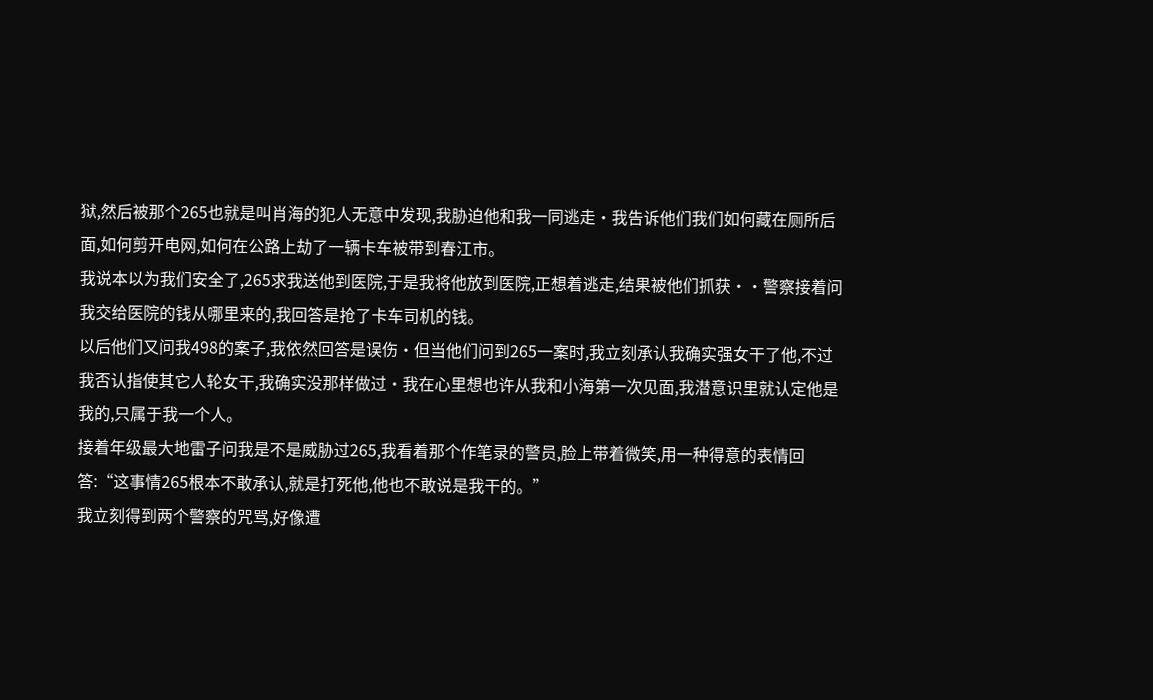狱,然后被那个265也就是叫肖海的犯人无意中发现,我胁迫他和我一同逃走·我告诉他们我们如何藏在厕所后面,如何剪开电网,如何在公路上劫了一辆卡车被带到春江市。
我说本以为我们安全了,265求我送他到医院,于是我将他放到医院,正想着逃走,结果被他们抓获··警察接着问我交给医院的钱从哪里来的,我回答是抢了卡车司机的钱。
以后他们又问我498的案子,我依然回答是误伤·但当他们问到265一案时,我立刻承认我确实强女干了他,不过我否认指使其它人轮女干,我确实没那样做过·我在心里想也许从我和小海第一次见面,我潜意识里就认定他是我的,只属于我一个人。
接着年级最大地雷子问我是不是威胁过265,我看着那个作笔录的警员,脸上带着微笑,用一种得意的表情回答:“这事情265根本不敢承认,就是打死他,他也不敢说是我干的。”
我立刻得到两个警察的咒骂,好像遭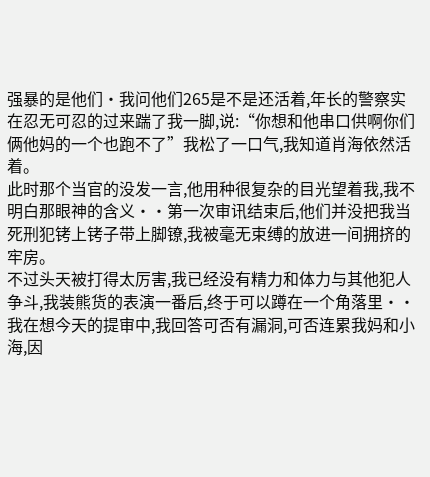强暴的是他们·我问他们265是不是还活着,年长的警察实在忍无可忍的过来踹了我一脚,说:“你想和他串口供啊你们俩他妈的一个也跑不了”我松了一口气,我知道肖海依然活着。
此时那个当官的没发一言,他用种很复杂的目光望着我,我不明白那眼神的含义··第一次审讯结束后,他们并没把我当死刑犯铐上铐子带上脚镣,我被毫无束缚的放进一间拥挤的牢房。
不过头天被打得太厉害,我已经没有精力和体力与其他犯人争斗,我装熊货的表演一番后,终于可以蹲在一个角落里··我在想今天的提审中,我回答可否有漏洞,可否连累我妈和小海,因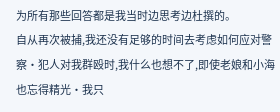为所有那些回答都是我当时边思考边杜撰的。
自从再次被捕,我还没有足够的时间去考虑如何应对警察·犯人对我群殴时,我什么也想不了,即使老娘和小海也忘得精光·我只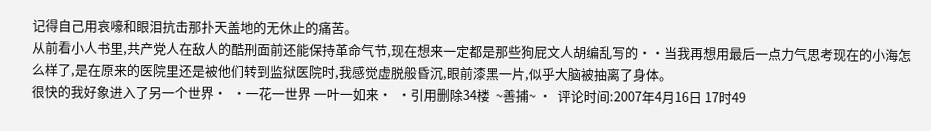记得自己用哀嚎和眼泪抗击那扑天盖地的无休止的痛苦。
从前看小人书里,共产党人在敌人的酷刑面前还能保持革命气节,现在想来一定都是那些狗屁文人胡编乱写的··当我再想用最后一点力气思考现在的小海怎么样了,是在原来的医院里还是被他们转到监狱医院时,我感觉虚脱般昏沉,眼前漆黑一片,似乎大脑被抽离了身体。
很快的我好象进入了另一个世界·  ·一花一世界 一叶一如来·  ·引用删除34楼  ~善捕~ ·  评论时间:2007年4月16日 17时49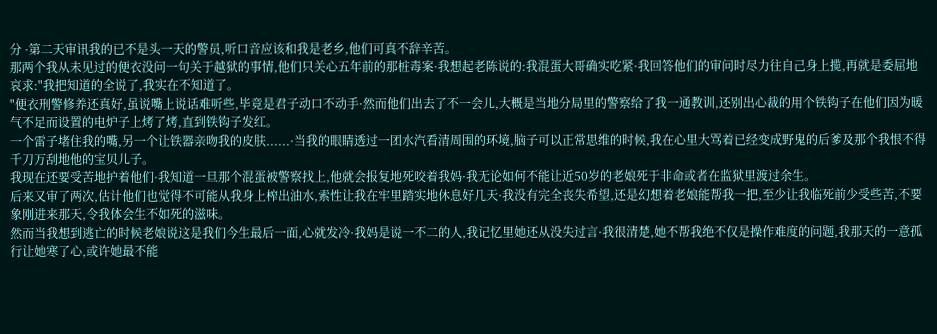分 ·第二天审讯我的已不是头一天的警员,听口音应该和我是老乡,他们可真不辞辛苦。
那两个我从未见过的便衣没问一句关于越狱的事情,他们只关心五年前的那桩毒案·我想起老陈说的:我混蛋大哥确实吃紧·我回答他们的审问时尽力往自己身上揽,再就是委屈地哀求:"我把知道的全说了,我实在不知道了。
"便衣刑警修养还真好,虽说嘴上说话难听些,毕竟是君子动口不动手·然而他们出去了不一会儿,大概是当地分局里的警察给了我一通教训,还别出心裁的用个铁钩子在他们因为暖气不足而设置的电炉子上烤了烤,直到铁钩子发红。
一个雷子堵住我的嘴,另一个让铁器亲吻我的皮肤......·当我的眼睛透过一团水汽看清周围的环境,脑子可以正常思维的时候,我在心里大骂着已经变成野鬼的后爹及那个我恨不得千刀万刮地他的宝贝儿子。
我现在还要受苦地护着他们·我知道一旦那个混蛋被警察找上,他就会报复地死咬着我妈·我无论如何不能让近50岁的老娘死于非命或者在监狱里渡过余生。
后来又审了两次,估计他们也觉得不可能从我身上榨出油水,索性让我在牢里踏实地休息好几天·我没有完全丧失希望,还是幻想着老娘能帮我一把,至少让我临死前少受些苦,不要象刚进来那天,令我体会生不如死的滋味。
然而当我想到逃亡的时候老娘说这是我们今生最后一面,心就发冷·我妈是说一不二的人,我记忆里她还从没失过言·我很清楚,她不帮我绝不仅是操作难度的问题,我那天的一意孤行让她寒了心,或许她最不能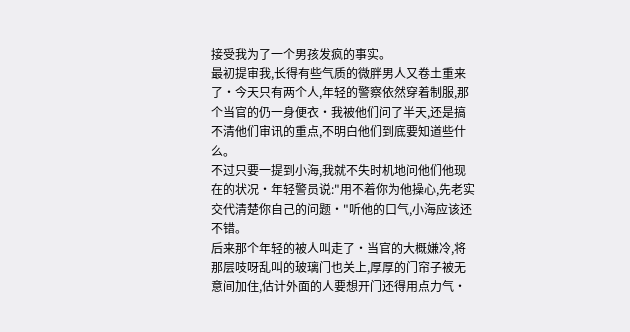接受我为了一个男孩发疯的事实。
最初提审我,长得有些气质的微胖男人又卷土重来了·今天只有两个人,年轻的警察依然穿着制服,那个当官的仍一身便衣·我被他们问了半天,还是搞不清他们审讯的重点,不明白他们到底要知道些什么。
不过只要一提到小海,我就不失时机地问他们他现在的状况·年轻警员说:"用不着你为他操心,先老实交代清楚你自己的问题·"听他的口气,小海应该还不错。
后来那个年轻的被人叫走了·当官的大概嫌冷,将那层吱呀乱叫的玻璃门也关上,厚厚的门帘子被无意间加住,估计外面的人要想开门还得用点力气·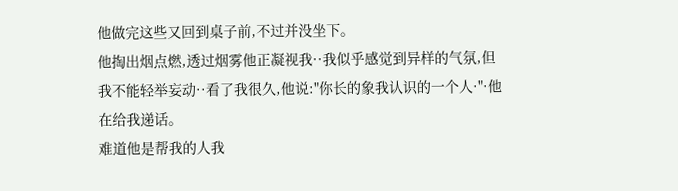他做完这些又回到桌子前,不过并没坐下。
他掏出烟点燃,透过烟雾他正凝视我··我似乎感觉到异样的气氛,但我不能轻举妄动··看了我很久,他说:"你长的象我认识的一个人·"·他在给我递话。
难道他是帮我的人我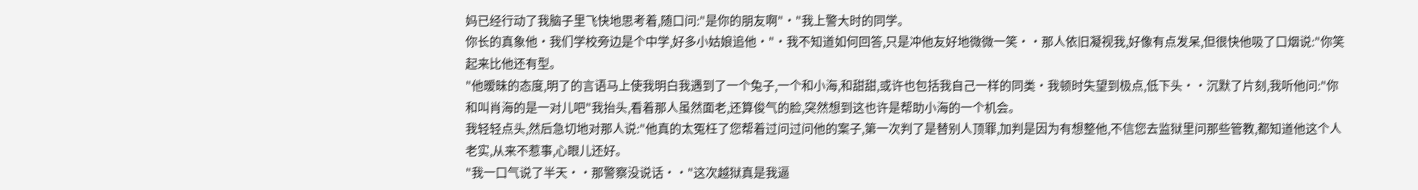妈已经行动了我脑子里飞快地思考着,随口问:"是你的朋友啊"·"我上警大时的同学。
你长的真象他·我们学校旁边是个中学,好多小姑娘追他·"·我不知道如何回答,只是冲他友好地微微一笑··那人依旧凝视我,好像有点发呆,但很快他吸了口烟说:"你笑起来比他还有型。
"他暧昧的态度,明了的言语马上使我明白我遇到了一个兔子,一个和小海,和甜甜,或许也包括我自己一样的同类·我顿时失望到极点,低下头··沉默了片刻,我听他问:"你和叫肖海的是一对儿吧"我抬头,看着那人虽然面老,还算俊气的脸,突然想到这也许是帮助小海的一个机会。
我轻轻点头,然后急切地对那人说:"他真的太冤枉了您帮着过问过问他的案子,第一次判了是替别人顶罪,加判是因为有想整他,不信您去监狱里问那些管教,都知道他这个人老实,从来不惹事,心眼儿还好。
"我一口气说了半天··那警察没说话··"这次越狱真是我逼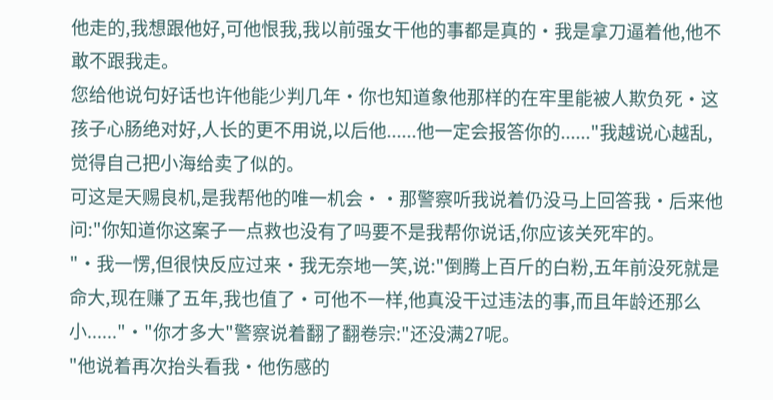他走的,我想跟他好,可他恨我,我以前强女干他的事都是真的·我是拿刀逼着他,他不敢不跟我走。
您给他说句好话也许他能少判几年·你也知道象他那样的在牢里能被人欺负死·这孩子心肠绝对好,人长的更不用说,以后他......他一定会报答你的......"我越说心越乱,觉得自己把小海给卖了似的。
可这是天赐良机,是我帮他的唯一机会··那警察听我说着仍没马上回答我·后来他问:"你知道你这案子一点救也没有了吗要不是我帮你说话,你应该关死牢的。
"·我一愣,但很快反应过来·我无奈地一笑,说:"倒腾上百斤的白粉,五年前没死就是命大,现在赚了五年,我也值了·可他不一样,他真没干过违法的事,而且年龄还那么小......"·"你才多大"警察说着翻了翻卷宗:"还没满27呢。
"他说着再次抬头看我·他伤感的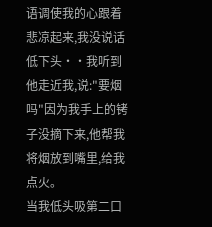语调使我的心跟着悲凉起来,我没说话低下头··我听到他走近我,说:"要烟吗"因为我手上的铐子没摘下来,他帮我将烟放到嘴里,给我点火。
当我低头吸第二口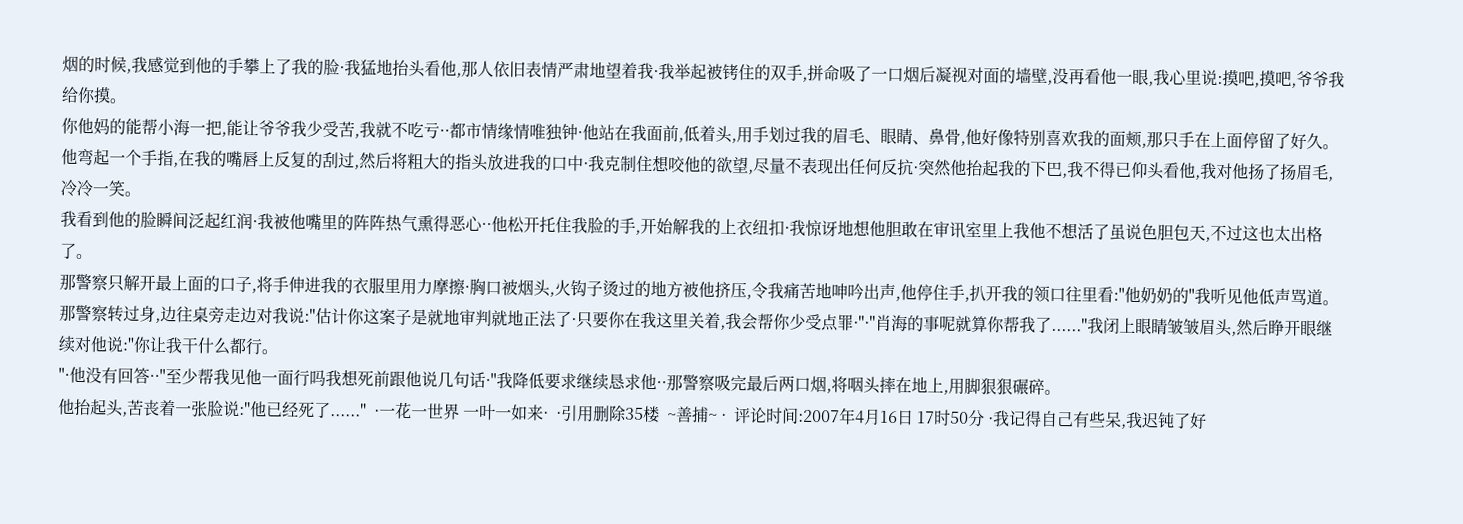烟的时候,我感觉到他的手攀上了我的脸·我猛地抬头看他,那人依旧表情严肃地望着我·我举起被铐住的双手,拼命吸了一口烟后凝视对面的墙壁,没再看他一眼,我心里说:摸吧,摸吧,爷爷我给你摸。
你他妈的能帮小海一把,能让爷爷我少受苦,我就不吃亏··都市情缘情唯独钟·他站在我面前,低着头,用手划过我的眉毛、眼睛、鼻骨,他好像特别喜欢我的面颊,那只手在上面停留了好久。
他弯起一个手指,在我的嘴唇上反复的刮过,然后将粗大的指头放进我的口中·我克制住想咬他的欲望,尽量不表现出任何反抗·突然他抬起我的下巴,我不得已仰头看他,我对他扬了扬眉毛,冷冷一笑。
我看到他的脸瞬间泛起红润·我被他嘴里的阵阵热气熏得恶心··他松开托住我脸的手,开始解我的上衣纽扣·我惊讶地想他胆敢在审讯室里上我他不想活了虽说色胆包天,不过这也太出格了。
那警察只解开最上面的口子,将手伸进我的衣服里用力摩擦·胸口被烟头,火钩子烫过的地方被他挤压,令我痛苦地呻吟出声,他停住手,扒开我的领口往里看:"他奶奶的"我听见他低声骂道。
那警察转过身,边往桌旁走边对我说:"估计你这案子是就地审判就地正法了·只要你在我这里关着,我会帮你少受点罪·"·"肖海的事呢就算你帮我了......"我闭上眼睛皱皱眉头,然后睁开眼继续对他说:"你让我干什么都行。
"·他没有回答··"至少帮我见他一面行吗我想死前跟他说几句话·"我降低要求继续恳求他··那警察吸完最后两口烟,将咽头摔在地上,用脚狠狠碾碎。
他抬起头,苦丧着一张脸说:"他已经死了......"  ·一花一世界 一叶一如来·  ·引用删除35楼  ~善捕~ ·  评论时间:2007年4月16日 17时50分 ·我记得自己有些呆,我迟钝了好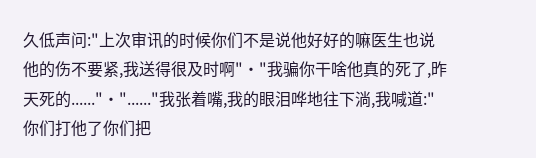久低声问:"上次审讯的时候你们不是说他好好的嘛医生也说他的伤不要紧,我送得很及时啊"·"我骗你干啥他真的死了,昨天死的......"·"......"我张着嘴,我的眼泪哗地往下淌,我喊道:"你们打他了你们把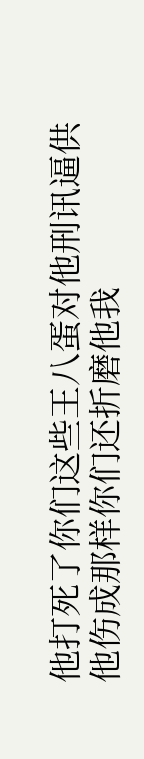他打死了你们这些王八蛋对他刑讯逼供他伤成那样你们还折磨他我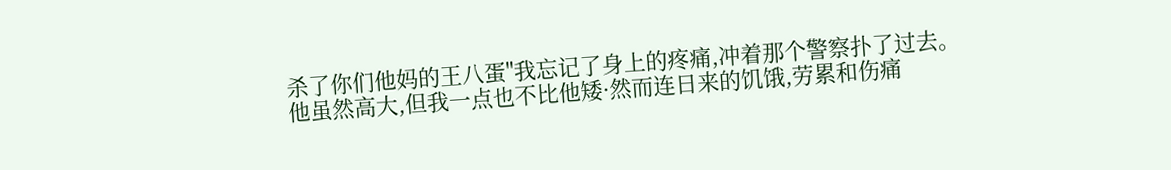杀了你们他妈的王八蛋"我忘记了身上的疼痛,冲着那个警察扑了过去。
他虽然高大,但我一点也不比他矮·然而连日来的饥饿,劳累和伤痛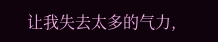让我失去太多的气力,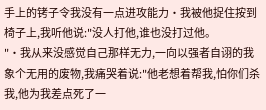手上的铐子令我没有一点进攻能力·我被他捉住按到椅子上,我听他说:"没人打他,谁也没打过他。
"·我从来没感觉自己那样无力,一向以强者自诩的我象个无用的废物,我痛哭着说:"他老想着帮我,怕你们杀我,他为我差点死了一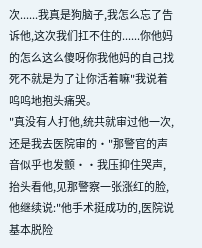次......我真是狗脑子,我怎么忘了告诉他,这次我们扛不住的......你他妈的怎么这么傻呀你我他妈的自己找死不就是为了让你活着嘛"我说着呜呜地抱头痛哭。
"真没有人打他,统共就审过他一次,还是我去医院审的·"那警官的声音似乎也发颤··我压抑住哭声,抬头看他,见那警察一张涨红的脸,他继续说:"他手术挺成功的,医院说基本脱险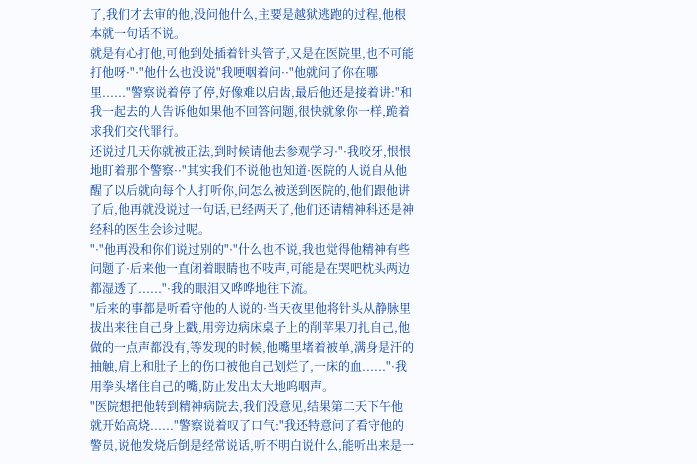了,我们才去审的他,没问他什么,主要是越狱逃跑的过程,他根本就一句话不说。
就是有心打他,可他到处插着针头管子,又是在医院里,也不可能打他呀·"·"他什么也没说"我哽咽着问··"他就问了你在哪里......"警察说着停了停,好像难以启齿,最后他还是接着讲:"和我一起去的人告诉他如果他不回答问题,很快就象你一样,跪着求我们交代罪行。
还说过几天你就被正法,到时候请他去参观学习·"·我咬牙,恨恨地盯着那个警察··"其实我们不说他也知道·医院的人说自从他醒了以后就向每个人打听你,问怎么被送到医院的,他们跟他讲了后,他再就没说过一句话,已经两天了,他们还请精神科还是神经科的医生会诊过呢。
"·"他再没和你们说过别的"·"什么也不说,我也觉得他精神有些问题了·后来他一直闭着眼睛也不吱声,可能是在哭吧枕头两边都湿透了......"·我的眼泪又哗哗地往下流。
"后来的事都是听看守他的人说的·当天夜里他将针头从静脉里拔出来往自己身上戳,用旁边病床桌子上的削苹果刀扎自己,他做的一点声都没有,等发现的时候,他嘴里堵着被单,满身是汗的抽触,肩上和肚子上的伤口被他自己划烂了,一床的血......"·我用拳头堵住自己的嘴,防止发出太大地呜咽声。
"医院想把他转到精神病院去,我们没意见,结果第二天下午他就开始高烧......"警察说着叹了口气:"我还特意问了看守他的警员,说他发烧后倒是经常说话,听不明白说什么,能听出来是一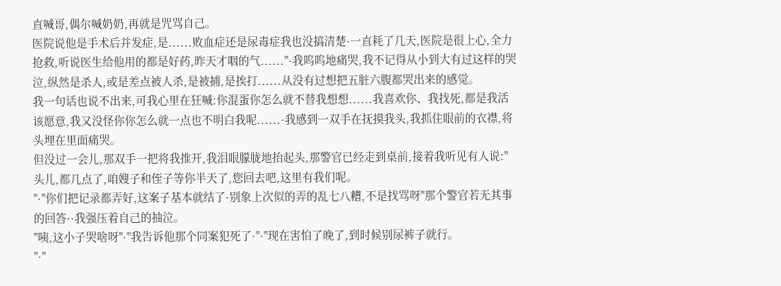直喊哥,偶尔喊奶奶,再就是咒骂自己。
医院说他是手术后并发症,是......败血症还是尿毒症我也没搞清楚·一直耗了几天,医院是很上心,全力抢救,听说医生给他用的都是好药,昨天才咽的气......"·我呜呜地痛哭,我不记得从小到大有过这样的哭泣,纵然是杀人,或是差点被人杀,是被捕,是挨打......从没有过想把五脏六腹都哭出来的感觉。
我一句话也说不出来,可我心里在狂喊:你混蛋你怎么就不替我想想......我喜欢你、我找死,都是我活该愿意,我又没怪你你怎么就一点也不明白我呢......·我感到一双手在抚摸我头,我抓住眼前的衣襟,将头埋在里面痛哭。
但没过一会儿,那双手一把将我推开,我泪眼朦胧地抬起头,那警官已经走到桌前,接着我听见有人说:"头儿,都几点了,咱嫂子和侄子等你半天了,您回去吧,这里有我们呢。
"·"你们把记录都弄好,这案子基本就结了·别象上次似的弄的乱七八糟,不是找骂呀"那个警官若无其事的回答··我强压着自己的抽泣。
"咦,这小子哭啥呀"·"我告诉他那个同案犯死了·"·"现在害怕了晚了,到时候别尿裤子就行。
"·"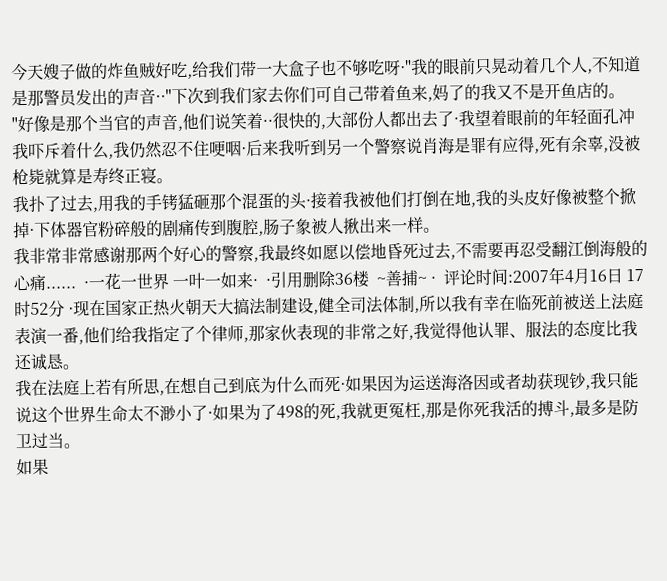今天嫂子做的炸鱼贼好吃,给我们带一大盒子也不够吃呀·"我的眼前只晃动着几个人,不知道是那警员发出的声音··"下次到我们家去你们可自己带着鱼来,妈了的我又不是开鱼店的。
"好像是那个当官的声音,他们说笑着··很快的,大部份人都出去了·我望着眼前的年轻面孔冲我吓斥着什么,我仍然忍不住哽咽·后来我听到另一个警察说肖海是罪有应得,死有余辜,没被枪毙就算是寿终正寝。
我扑了过去,用我的手铐猛砸那个混蛋的头·接着我被他们打倒在地,我的头皮好像被整个掀掉·下体器官粉碎般的剧痛传到腹腔,肠子象被人揪出来一样。
我非常非常感谢那两个好心的警察,我最终如愿以偿地昏死过去,不需要再忍受翻江倒海般的心痛......  ·一花一世界 一叶一如来·  ·引用删除36楼  ~善捕~ ·  评论时间:2007年4月16日 17时52分 ·现在国家正热火朝天大搞法制建设,健全司法体制,所以我有幸在临死前被送上法庭表演一番,他们给我指定了个律师,那家伙表现的非常之好,我觉得他认罪、服法的态度比我还诚恳。
我在法庭上若有所思,在想自己到底为什么而死·如果因为运送海洛因或者劫获现钞,我只能说这个世界生命太不渺小了·如果为了498的死,我就更冤枉,那是你死我活的搏斗,最多是防卫过当。
如果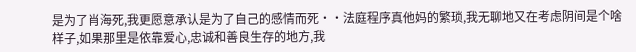是为了肖海死,我更愿意承认是为了自己的感情而死··法庭程序真他妈的繁琐,我无聊地又在考虑阴间是个啥样子,如果那里是依靠爱心,忠诚和善良生存的地方,我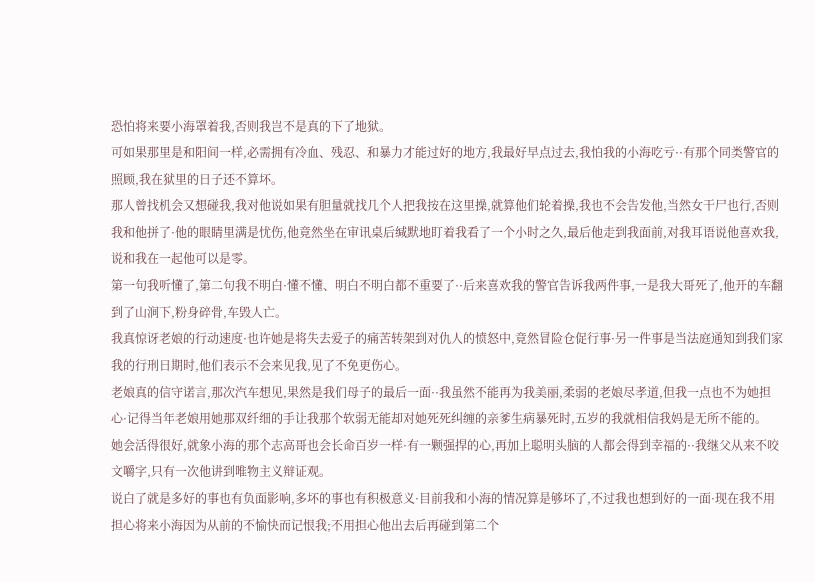恐怕将来要小海罩着我,否则我岂不是真的下了地狱。
可如果那里是和阳间一样,必需拥有冷血、残忍、和暴力才能过好的地方,我最好早点过去,我怕我的小海吃亏··有那个同类警官的照顾,我在狱里的日子还不算坏。
那人曾找机会又想碰我,我对他说如果有胆量就找几个人把我按在这里操,就算他们轮着操,我也不会告发他,当然女干尸也行,否则我和他拼了·他的眼睛里满是忧伤,他竟然坐在审讯桌后缄默地盯着我看了一个小时之久,最后他走到我面前,对我耳语说他喜欢我,说和我在一起他可以是零。
第一句我听懂了,第二句我不明白·懂不懂、明白不明白都不重要了··后来喜欢我的警官告诉我两件事,一是我大哥死了,他开的车翻到了山涧下,粉身碎骨,车毁人亡。
我真惊讶老娘的行动速度·也许她是将失去爱子的痛苦转架到对仇人的愤怒中,竟然冒险仓促行事·另一件事是当法庭通知到我们家我的行刑日期时,他们表示不会来见我,见了不免更伤心。
老娘真的信守诺言,那次汽车想见,果然是我们母子的最后一面··我虽然不能再为我美丽,柔弱的老娘尽孝道,但我一点也不为她担心·记得当年老娘用她那双纤细的手让我那个软弱无能却对她死死纠缠的亲爹生病暴死时,五岁的我就相信我妈是无所不能的。
她会活得很好,就象小海的那个志高哥也会长命百岁一样·有一颗强捍的心,再加上聪明头脑的人都会得到幸福的··我继父从来不咬文嚼字,只有一次他讲到唯物主义辩证观。
说白了就是多好的事也有负面影响,多坏的事也有积极意义·目前我和小海的情况算是够坏了,不过我也想到好的一面·现在我不用担心将来小海因为从前的不愉快而记恨我;不用担心他出去后再碰到第二个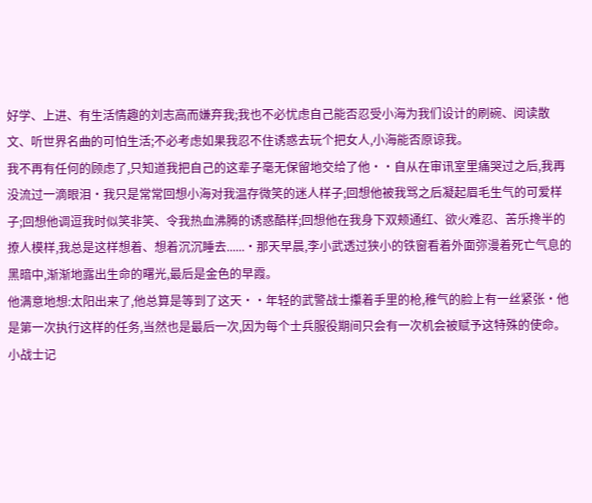好学、上进、有生活情趣的刘志高而嫌弃我;我也不必忧虑自己能否忍受小海为我们设计的刷碗、阅读散文、听世界名曲的可怕生活;不必考虑如果我忍不住诱惑去玩个把女人,小海能否原谅我。
我不再有任何的顾虑了,只知道我把自己的这辈子毫无保留地交给了他··自从在审讯室里痛哭过之后,我再没流过一滴眼泪·我只是常常回想小海对我温存微笑的迷人样子;回想他被我骂之后凝起眉毛生气的可爱样子;回想他调逗我时似笑非笑、令我热血沸腾的诱惑酷样;回想他在我身下双颊通红、欲火难忍、苦乐搀半的撩人模样,我总是这样想着、想着沉沉睡去......·那天早晨,李小武透过狭小的铁窗看着外面弥漫着死亡气息的黑暗中,渐渐地露出生命的曙光,最后是金色的早霞。
他满意地想:太阳出来了,他总算是等到了这天··年轻的武警战士攥着手里的枪,稚气的脸上有一丝紧张·他是第一次执行这样的任务,当然也是最后一次,因为每个士兵服役期间只会有一次机会被赋予这特殊的使命。
小战士记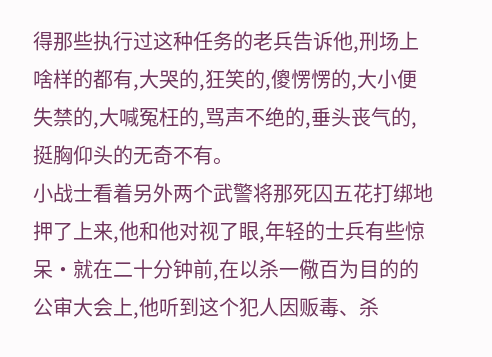得那些执行过这种任务的老兵告诉他,刑场上啥样的都有,大哭的,狂笑的,傻愣愣的,大小便失禁的,大喊冤枉的,骂声不绝的,垂头丧气的,挺胸仰头的无奇不有。
小战士看着另外两个武警将那死囚五花打绑地押了上来,他和他对视了眼,年轻的士兵有些惊呆·就在二十分钟前,在以杀一儆百为目的的公审大会上,他听到这个犯人因贩毒、杀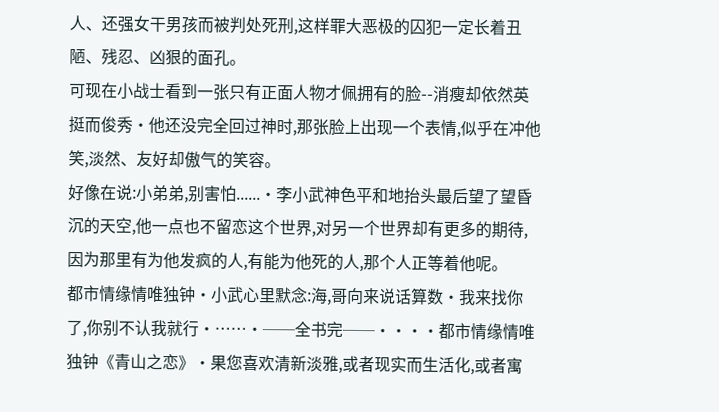人、还强女干男孩而被判处死刑,这样罪大恶极的囚犯一定长着丑陋、残忍、凶狠的面孔。
可现在小战士看到一张只有正面人物才佩拥有的脸--消瘦却依然英挺而俊秀·他还没完全回过神时,那张脸上出现一个表情,似乎在冲他笑,淡然、友好却傲气的笑容。
好像在说:小弟弟,别害怕......·李小武神色平和地抬头最后望了望昏沉的天空,他一点也不留恋这个世界,对另一个世界却有更多的期待,因为那里有为他发疯的人,有能为他死的人,那个人正等着他呢。
都市情缘情唯独钟·小武心里默念:海,哥向来说话算数·我来找你了,你别不认我就行·……·──全书完──····都市情缘情唯独钟《青山之恋》·果您喜欢清新淡雅,或者现实而生活化,或者寓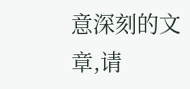意深刻的文章,请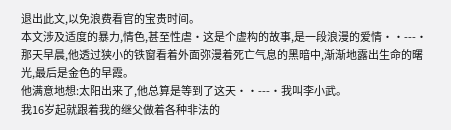退出此文,以免浪费看官的宝贵时间。
本文涉及适度的暴力,情色,甚至性虐·这是个虚构的故事,是一段浪漫的爱情··---·那天早晨,他透过狭小的铁窗看着外面弥漫着死亡气息的黑暗中,渐渐地露出生命的曙光,最后是金色的早霞。
他满意地想:太阳出来了,他总算是等到了这天··---·我叫李小武。
我16岁起就跟着我的继父做着各种非法的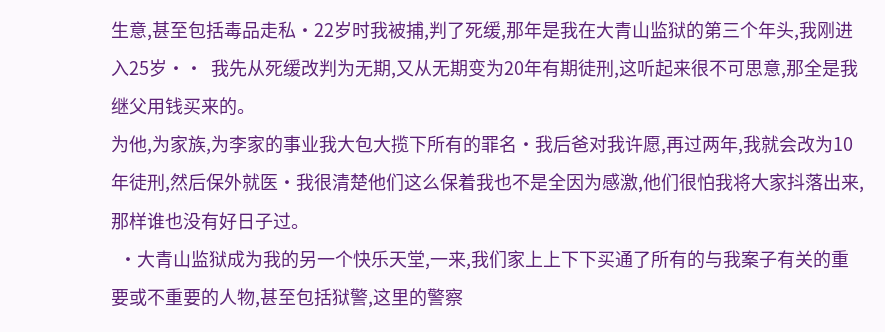生意,甚至包括毒品走私·22岁时我被捕,判了死缓,那年是我在大青山监狱的第三个年头,我刚进入25岁··  我先从死缓改判为无期,又从无期变为20年有期徒刑,这听起来很不可思意,那全是我继父用钱买来的。
为他,为家族,为李家的事业我大包大揽下所有的罪名·我后爸对我许愿,再过两年,我就会改为10年徒刑,然后保外就医·我很清楚他们这么保着我也不是全因为感激,他们很怕我将大家抖落出来,那样谁也没有好日子过。
  ·大青山监狱成为我的另一个快乐天堂,一来,我们家上上下下买通了所有的与我案子有关的重要或不重要的人物,甚至包括狱警,这里的警察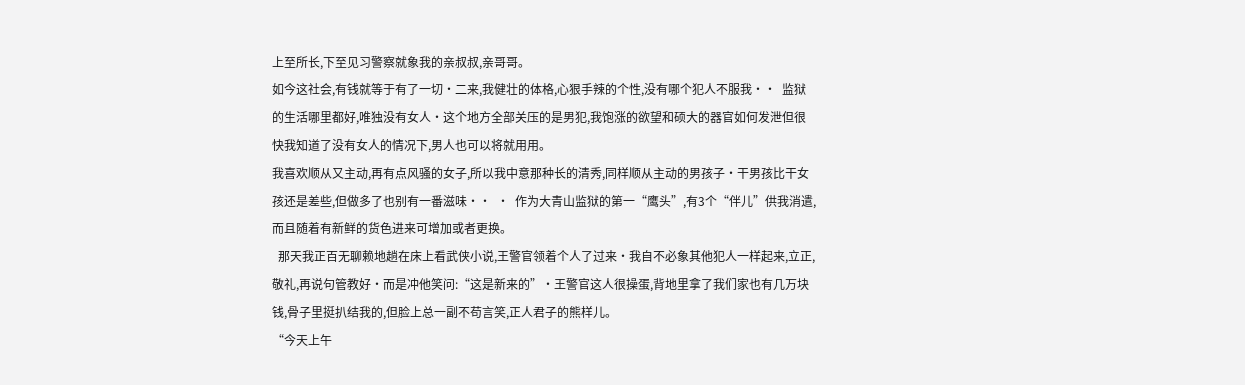上至所长,下至见习警察就象我的亲叔叔,亲哥哥。
如今这社会,有钱就等于有了一切·二来,我健壮的体格,心狠手辣的个性,没有哪个犯人不服我··  监狱的生活哪里都好,唯独没有女人·这个地方全部关压的是男犯,我饱涨的欲望和硕大的器官如何发泄但很快我知道了没有女人的情况下,男人也可以将就用用。
我喜欢顺从又主动,再有点风骚的女子,所以我中意那种长的清秀,同样顺从主动的男孩子·干男孩比干女孩还是差些,但做多了也别有一番滋味··  ·  作为大青山监狱的第一“鹰头”,有3个“伴儿”供我消遣,而且随着有新鲜的货色进来可增加或者更换。
  那天我正百无聊赖地趟在床上看武侠小说,王警官领着个人了过来·我自不必象其他犯人一样起来,立正,敬礼,再说句管教好·而是冲他笑问:“这是新来的”·王警官这人很操蛋,背地里拿了我们家也有几万块钱,骨子里挺扒结我的,但脸上总一副不苟言笑,正人君子的熊样儿。
“今天上午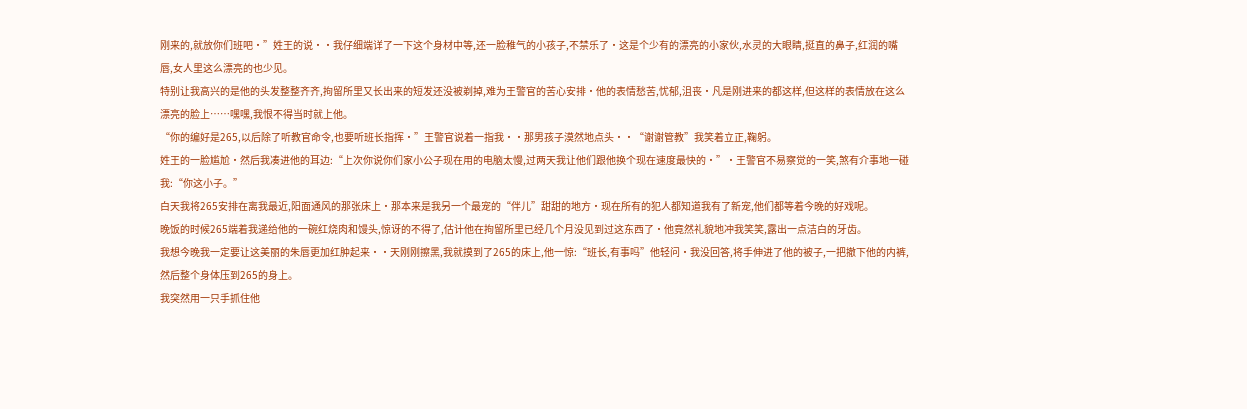刚来的,就放你们班吧·”姓王的说··我仔细端详了一下这个身材中等,还一脸稚气的小孩子,不禁乐了·这是个少有的漂亮的小家伙,水灵的大眼睛,挺直的鼻子,红润的嘴唇,女人里这么漂亮的也少见。
特别让我高兴的是他的头发整整齐齐,拘留所里又长出来的短发还没被剃掉,难为王警官的苦心安排·他的表情愁苦,忧郁,沮丧·凡是刚进来的都这样,但这样的表情放在这么漂亮的脸上……嘿嘿,我恨不得当时就上他。
“你的编好是265,以后除了听教官命令,也要听班长指挥·”王警官说着一指我··那男孩子漠然地点头··“谢谢管教”我笑着立正,鞠躬。
姓王的一脸尴尬·然后我凑进他的耳边:“上次你说你们家小公子现在用的电脑太慢,过两天我让他们跟他换个现在速度最快的·”·王警官不易察觉的一笑,煞有介事地一碰我:“你这小子。”
白天我将265安排在离我最近,阳面通风的那张床上·那本来是我另一个最宠的“伴儿”甜甜的地方·现在所有的犯人都知道我有了新宠,他们都等着今晚的好戏呢。
晚饭的时候265端着我递给他的一碗红烧肉和馒头,惊讶的不得了,估计他在拘留所里已经几个月没见到过这东西了·他竟然礼貌地冲我笑笑,露出一点洁白的牙齿。
我想今晚我一定要让这美丽的朱唇更加红肿起来··天刚刚擦黑,我就摸到了265的床上,他一惊:“班长,有事吗”他轻问·我没回答,将手伸进了他的被子,一把撤下他的内裤,然后整个身体压到265的身上。
我突然用一只手抓住他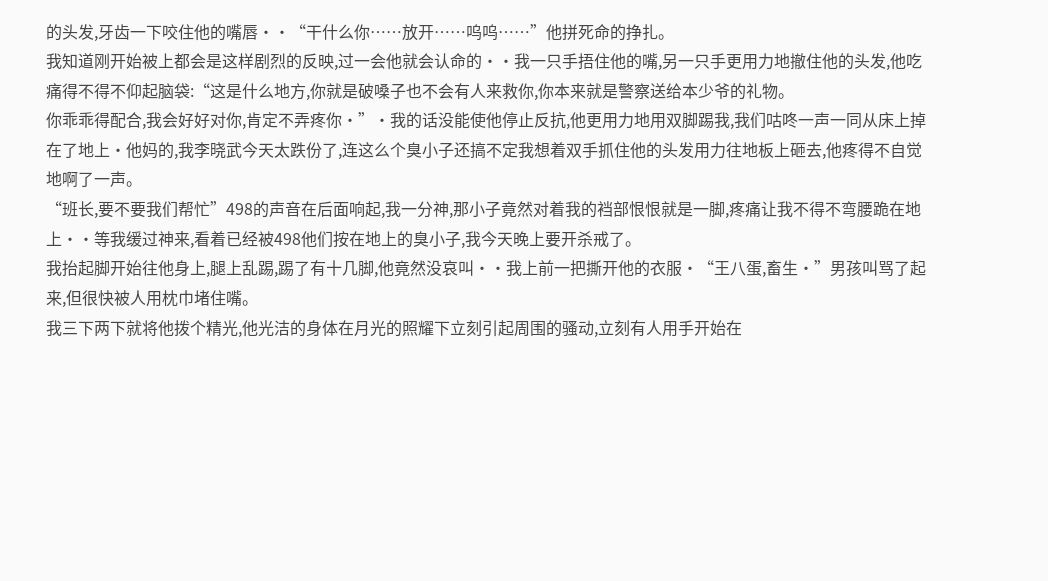的头发,牙齿一下咬住他的嘴唇··“干什么你……放开……呜呜……”他拼死命的挣扎。
我知道刚开始被上都会是这样剧烈的反映,过一会他就会认命的··我一只手捂住他的嘴,另一只手更用力地撤住他的头发,他吃痛得不得不仰起脑袋:“这是什么地方,你就是破嗓子也不会有人来救你,你本来就是警察送给本少爷的礼物。
你乖乖得配合,我会好好对你,肯定不弄疼你·”·我的话没能使他停止反抗,他更用力地用双脚踢我,我们咕咚一声一同从床上掉在了地上·他妈的,我李晓武今天太跌份了,连这么个臭小子还搞不定我想着双手抓住他的头发用力往地板上砸去,他疼得不自觉地啊了一声。
“班长,要不要我们帮忙”498的声音在后面响起,我一分神,那小子竟然对着我的裆部恨恨就是一脚,疼痛让我不得不弯腰跪在地上··等我缓过神来,看着已经被498他们按在地上的臭小子,我今天晚上要开杀戒了。
我抬起脚开始往他身上,腿上乱踢,踢了有十几脚,他竟然没哀叫··我上前一把撕开他的衣服·“王八蛋,畜生·”男孩叫骂了起来,但很快被人用枕巾堵住嘴。
我三下两下就将他拨个精光,他光洁的身体在月光的照耀下立刻引起周围的骚动,立刻有人用手开始在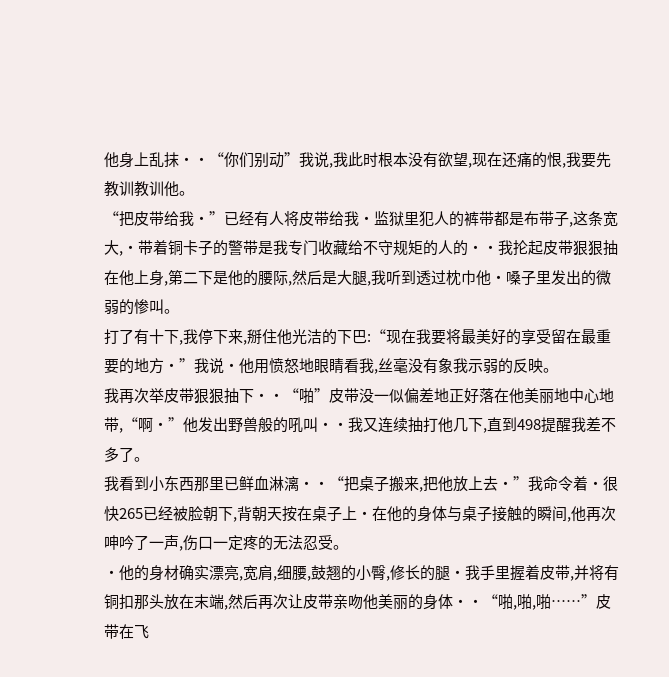他身上乱抹··“你们别动”我说,我此时根本没有欲望,现在还痛的恨,我要先教训教训他。
“把皮带给我·”已经有人将皮带给我·监狱里犯人的裤带都是布带子,这条宽大,·带着铜卡子的警带是我专门收藏给不守规矩的人的··我抡起皮带狠狠抽在他上身,第二下是他的腰际,然后是大腿,我听到透过枕巾他·嗓子里发出的微弱的惨叫。
打了有十下,我停下来,掰住他光洁的下巴:“现在我要将最美好的享受留在最重要的地方·”我说·他用愤怒地眼睛看我,丝毫没有象我示弱的反映。
我再次举皮带狠狠抽下··“啪”皮带没一似偏差地正好落在他美丽地中心地带,“啊·”他发出野兽般的吼叫··我又连续抽打他几下,直到498提醒我差不多了。
我看到小东西那里已鲜血淋漓··“把桌子搬来,把他放上去·”我命令着·很快265已经被脸朝下,背朝天按在桌子上·在他的身体与桌子接触的瞬间,他再次呻吟了一声,伤口一定疼的无法忍受。
·他的身材确实漂亮,宽肩,细腰,鼓翘的小臀,修长的腿·我手里握着皮带,并将有铜扣那头放在末端,然后再次让皮带亲吻他美丽的身体··“啪,啪,啪……”皮带在飞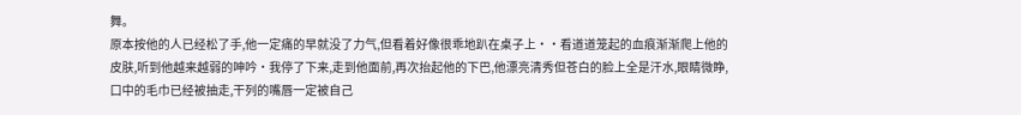舞。
原本按他的人已经松了手,他一定痛的早就没了力气,但看着好像很乖地趴在桌子上··看道道笼起的血痕渐渐爬上他的皮肤,听到他越来越弱的呻吟·我停了下来,走到他面前,再次抬起他的下巴,他漂亮清秀但苍白的脸上全是汗水,眼睛微睁,口中的毛巾已经被抽走,干列的嘴唇一定被自己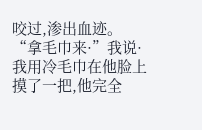咬过,渗出血迹。
“拿毛巾来·”我说·我用冷毛巾在他脸上摸了一把,他完全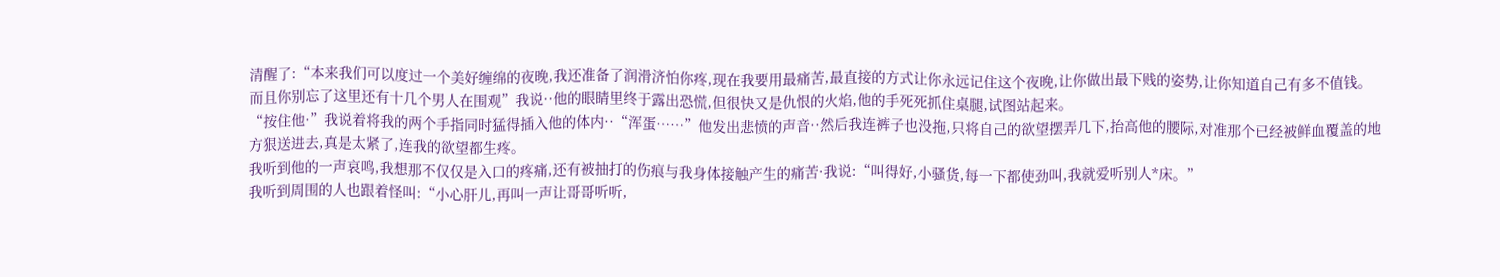清醒了:“本来我们可以度过一个美好缠绵的夜晚,我还准备了润滑济怕你疼,现在我要用最痛苦,最直接的方式让你永远记住这个夜晚,让你做出最下贱的姿势,让你知道自己有多不值钱。
而且你别忘了这里还有十几个男人在围观”我说··他的眼睛里终于露出恐慌,但很快又是仇恨的火焰,他的手死死抓住桌腿,试图站起来。
“按住他·”我说着将我的两个手指同时猛得插入他的体内··“浑蛋……”他发出悲愤的声音··然后我连裤子也没拖,只将自己的欲望摆弄几下,抬高他的腰际,对准那个已经被鲜血覆盖的地方狠送进去,真是太紧了,连我的欲望都生疼。
我听到他的一声哀鸣,我想那不仅仅是入口的疼痛,还有被抽打的伤痕与我身体接触产生的痛苦·我说:“叫得好,小骚货,每一下都使劲叫,我就爱听别人*床。”
我听到周围的人也跟着怪叫:“小心肝儿,再叫一声让哥哥听听,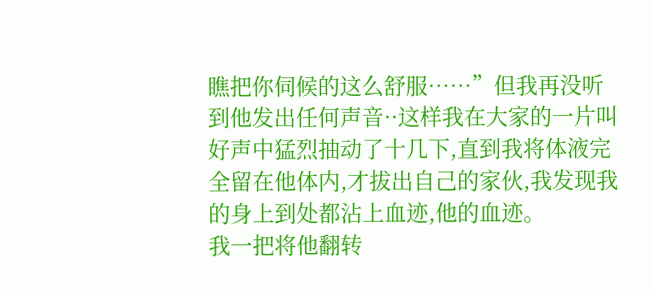瞧把你伺候的这么舒服……”但我再没听到他发出任何声音··这样我在大家的一片叫好声中猛烈抽动了十几下,直到我将体液完全留在他体内,才拔出自己的家伙,我发现我的身上到处都沾上血迹,他的血迹。
我一把将他翻转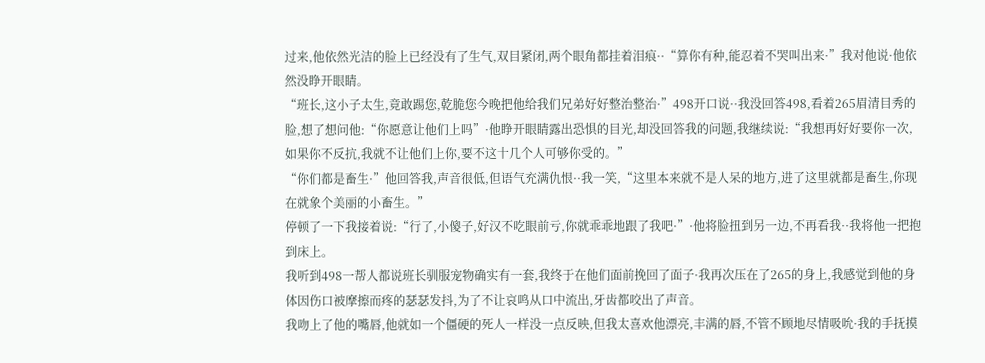过来,他依然光洁的脸上已经没有了生气,双目紧闭,两个眼角都挂着泪痕··“算你有种,能忍着不哭叫出来·”我对他说·他依然没睁开眼睛。
“班长,这小子太生,竟敢踢您,乾脆您今晚把他给我们兄弟好好整治整治·”498开口说··我没回答498,看着265眉清目秀的脸,想了想问他:“你愿意让他们上吗”·他睁开眼睛露出恐惧的目光,却没回答我的问题,我继续说:“我想再好好要你一次,如果你不反抗,我就不让他们上你,要不这十几个人可够你受的。”
“你们都是畜生·”他回答我,声音很低,但语气充满仇恨··我一笑,“这里本来就不是人呆的地方,进了这里就都是畜生,你现在就象个美丽的小畜生。”
停顿了一下我接着说:“行了,小傻子,好汉不吃眼前亏,你就乖乖地跟了我吧·”·他将脸扭到另一边,不再看我··我将他一把抱到床上。
我听到498一帮人都说班长驯服宠物确实有一套,我终于在他们面前挽回了面子·我再次压在了265的身上,我感觉到他的身体因伤口被摩擦而疼的瑟瑟发抖,为了不让哀鸣从口中流出,牙齿都咬出了声音。
我吻上了他的嘴唇,他就如一个僵硬的死人一样没一点反映,但我太喜欢他漂亮,丰满的唇,不管不顾地尽情吸吮·我的手抚摸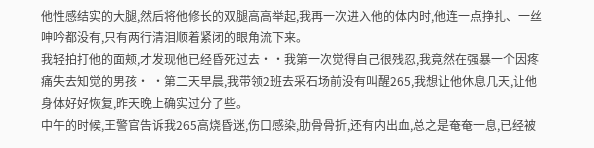他性感结实的大腿,然后将他修长的双腿高高举起,我再一次进入他的体内时,他连一点挣扎、一丝呻吟都没有,只有两行清泪顺着紧闭的眼角流下来。
我轻拍打他的面颊,才发现他已经昏死过去··我第一次觉得自己很残忍,我竟然在强暴一个因疼痛失去知觉的男孩· ·第二天早晨,我带领2班去采石场前没有叫醒265,我想让他休息几天,让他身体好好恢复,昨天晚上确实过分了些。
中午的时候,王警官告诉我265高烧昏迷,伤口感染,肋骨骨折,还有内出血,总之是奄奄一息,已经被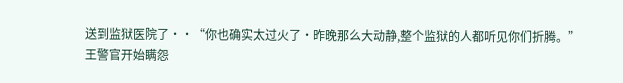送到监狱医院了··“你也确实太过火了·昨晚那么大动静,整个监狱的人都听见你们折腾。”
王警官开始瞒怨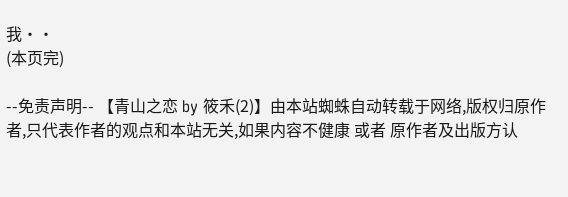我··
(本页完)

--免责声明-- 【青山之恋 by 筱禾(2)】由本站蜘蛛自动转载于网络,版权归原作者,只代表作者的观点和本站无关,如果内容不健康 或者 原作者及出版方认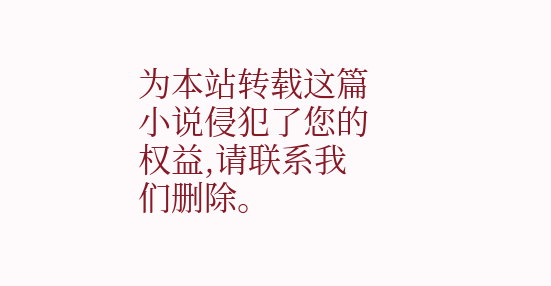为本站转载这篇小说侵犯了您的权益,请联系我们删除。